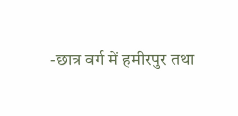-छात्र वर्ग में हमीरपुर तथा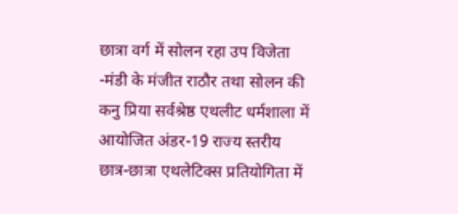छात्रा वर्ग में सोलन रहा उप विजेता -मंडी के मंजीत राठौर तथा सोलन की कनु प्रिया सर्वश्रेष्ठ एथलीट धर्मशाला में आयोजित अंडर-19 राज्य स्तरीय छात्र-छात्रा एथलेटिक्स प्रतियोगिता में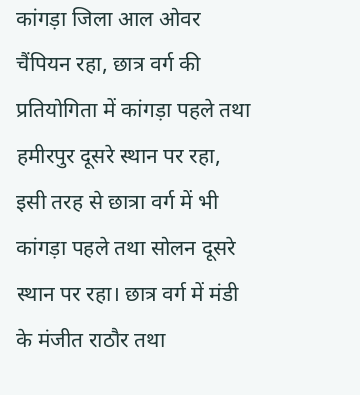कांगड़ा जिला आल ओवर चैंपियन रहा, छात्र वर्ग की प्रतियोगिता में कांगड़ा पहले तथा हमीरपुर दूसरे स्थान पर रहा, इसी तरह से छात्रा वर्ग में भी कांगड़ा पहले तथा सोलन दूसरे स्थान पर रहा। छात्र वर्ग में मंडी के मंजीत राठौर तथा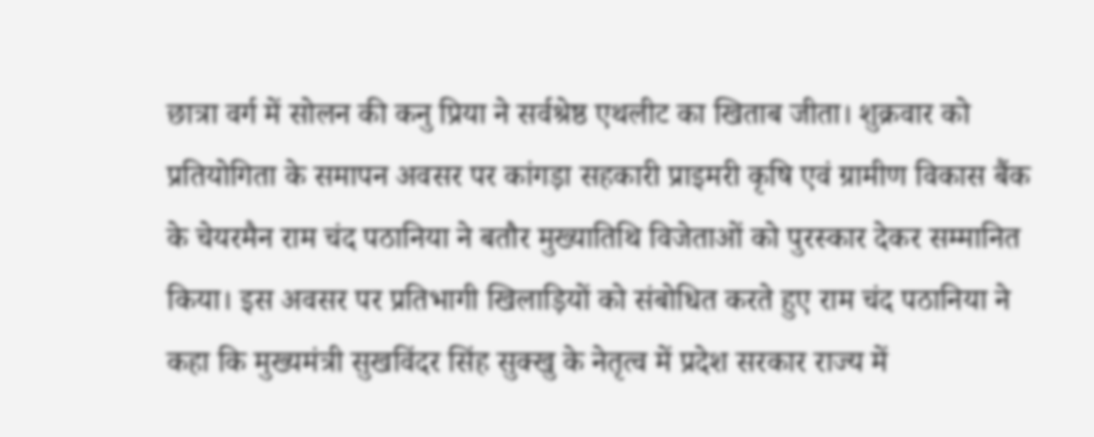छात्रा वर्ग में सोलन की कनु प्रिया ने सर्वश्रेष्ठ एथलीट का खिताब जीता। शुक्रवार को प्रतियोगिता के समापन अवसर पर कांगड़ा सहकारी प्राइमरी कृषि एवं ग्रामीण विकास बैंक के चेयरमैन राम चंद पठानिया ने बतौर मुख्यातिथि विजेताओं को पुरस्कार देकर सम्मानित किया। इस अवसर पर प्रतिभागी खिलाड़ियों को संबोधित करते हुए राम चंद पठानिया ने कहा कि मुख्यमंत्री सुखविंदर सिंह सुक्खु के नेतृत्व में प्रदेश सरकार राज्य में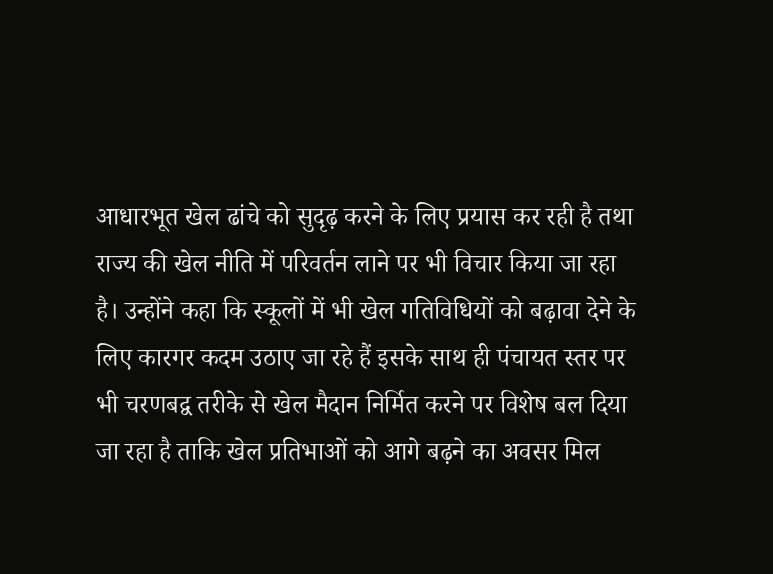आधारभूत खेल ढांचे को सुदृढ़ करने के लिए प्रयास कर रही है तथा राज्य की खेल नीति में परिवर्तन लाने पर भी विचार किया जा रहा है। उन्होंने कहा कि स्कूलों में भी खेल गतिविधियों को बढ़ावा देने के लिए कारगर कदम उठाए जा रहे हैं इसके साथ ही पंचायत स्तर पर भी चरणबद्व तरीके से खेल मैदान निर्मित करने पर विशेष बल दिया जा रहा है ताकि खेल प्रतिभाओं को आगे बढ़ने का अवसर मिल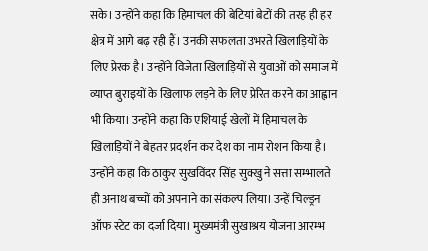सके। उन्होंने कहा कि हिमाचल की बेटियां बेटों की तरह ही हर क्षेत्र में आगे बढ़ रही हैं। उनकी सफलता उभरते खिलाड़ियों के लिए प्रेरक है। उन्होंने विजेता खिलाड़ियों से युवाओं को समाज में व्याप्त बुराइयों के खिलाफ लड़ने के लिए प्रेरित करने का आह्वान भी किया। उन्होंने कहा कि एशियाई खेलों में हिमाचल के खिलाड़ियों ने बेहतर प्रदर्शन कर देश का नाम रोशन किया है। उन्होंने कहा कि ठाकुर सुखविंदर सिंह सुक्खु ने सत्ता सम्भालते ही अनाथ बच्चों को अपनाने का संकल्प लिया। उन्हें चिल्ड्रन ऑफ स्टेट का दर्जा दिया। मुख्यमंत्री सुखाश्रय योजना आरम्भ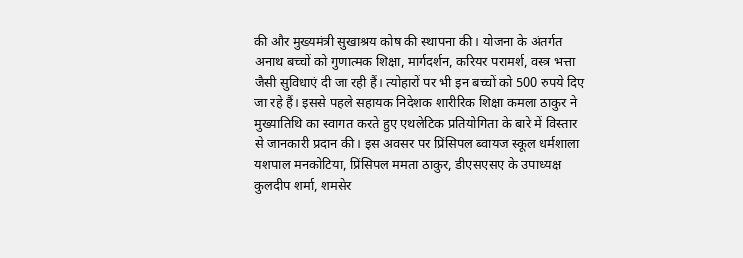की और मुख्यमंत्री सुखाश्रय कोष की स्थापना की। योजना के अंतर्गत अनाथ बच्चों को गुणात्मक शिक्षा, मार्गदर्शन, करियर परामर्श, वस्त्र भत्ता जैसी सुविधाएं दी जा रही हैं। त्योहारों पर भी इन बच्चों को 500 रुपये दिए जा रहे हैं। इससे पहले सहायक निदेशक शारीरिक शिक्षा कमला ठाकुर ने मुख्यातिथि का स्वागत करते हुए एथलेटिक प्रतियोगिता के बारे में विस्तार से जानकारी प्रदान की। इस अवसर पर प्रिंसिपल ब्वायज स्कूल धर्मशाला यशपाल मनकोटिया, प्रिंसिपल ममता ठाकुर, डीएसएसए के उपाध्यक्ष कुलदीप शर्मा, शमसेर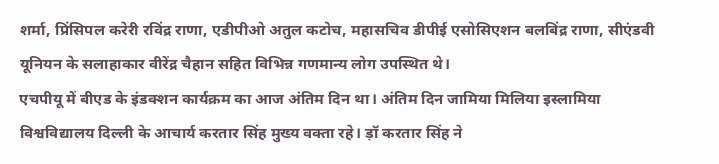शर्मा, प्रिंसिपल करेरी रविंद्र राणा, एडीपीओ अतुल कटोच, महासचिव डीपीई एसोसिएशन बलबिंद्र राणा, सीएंडवी यूनियन के सलाहाकार वीरेंद्र चैहान सहित विभिन्न गणमान्य लोग उपस्थित थे।
एचपीयू में बीएड के इंडक्शन कार्यक्रम का आज अंतिम दिन था। अंतिम दिन जामिया मिलिया इस्लामिया विश्वविद्यालय दिल्ली के आचार्य करतार सिंह मुख्य वक्ता रहे। ड़ॉ करतार सिंह ने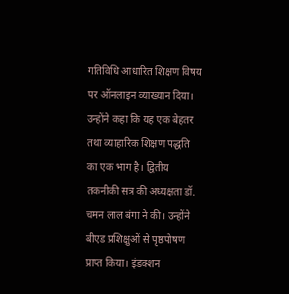गतिविधि आधारित शिक्षण विषय पर ऑनलाइन व्याख्यान दिया। उन्होंने कहा कि यह एक बेहतर तथा व्याहारिक शिक्षण पद्धति का एक भाग है। द्वितीय तकनीकी सत्र की अध्यक्षता डॉ. चमन लाल बंगा ने की। उन्होंने बीएड प्रशिक्षुओं से पृष्ठपोषण प्राप्त किया। इंडक्शन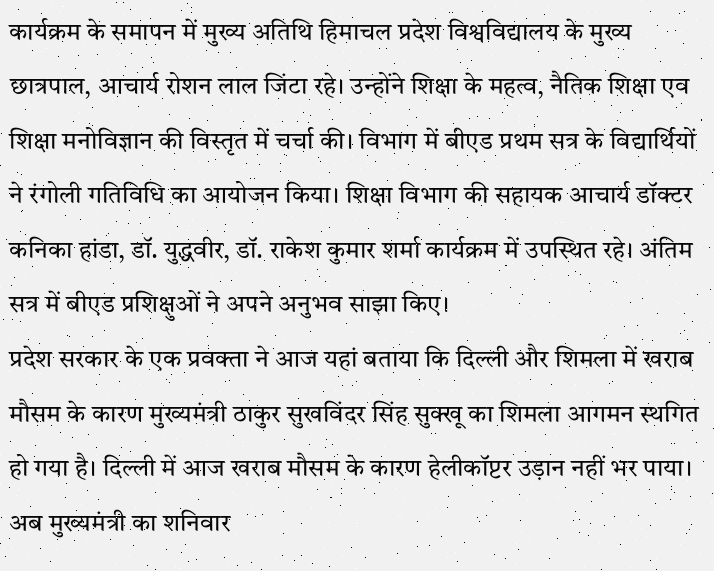कार्यक्रम के समापन में मुख्य अतिथि हिमाचल प्रदेश विश्वविद्यालय के मुख्य छात्रपाल, आचार्य रोशन लाल जिंटा रहे। उन्होंने शिक्षा के महत्व, नैतिक शिक्षा एव शिक्षा मनोविज्ञान की विस्तृत में चर्चा की। विभाग में बीएड प्रथम सत्र के विद्यार्थियों ने रंगोली गतिविधि का आयोजन किया। शिक्षा विभाग की सहायक आचार्य डॉक्टर कनिका हांडा, डॉ. युद्धवीर, डॉ. राकेश कुमार शर्मा कार्यक्रम में उपस्थित रहे। अंतिम सत्र में बीएड प्रशिक्षुओं ने अपने अनुभव साझा किए।
प्रदेश सरकार के एक प्रवक्ता ने आज यहां बताया कि दिल्ली और शिमला में खराब मौसम के कारण मुख्यमंत्री ठाकुर सुखविंदर सिंह सुक्खू का शिमला आगमन स्थगित हो गया है। दिल्ली में आज खराब मौसम के कारण हेलीकॉप्टर उड़ान नहीं भर पाया। अब मुख्यमंत्री का शनिवार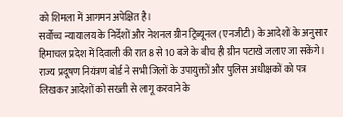को शिमला में आगमन अपेक्षित है।
सर्वोच्च न्यायालय के निर्देशों और नेशनल ग्रीन ट्रिब्यूनल (एनजीटी) के आदेशों के अनुसार हिमाचल प्रदेश में दिवाली की रात 8 से 10 बजे के बीच ही ग्रीन पटाखे जलाए जा सकेंगे। राज्य प्रदूषण नियंत्रण बोर्ड ने सभी जिलों के उपायुक्तों और पुलिस अधीक्षकों को पत्र लिखकर आदेशों को सख्ती से लागू करवाने के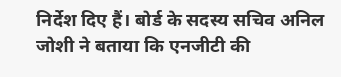निर्देश दिए हैं। बोर्ड के सदस्य सचिव अनिल जोशी ने बताया कि एनजीटी की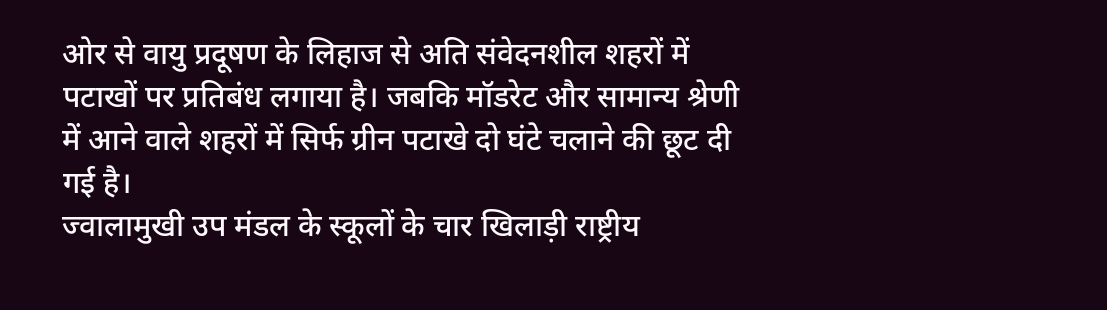ओर से वायु प्रदूषण के लिहाज से अति संवेदनशील शहरों में पटाखों पर प्रतिबंध लगाया है। जबकि मॉडरेट और सामान्य श्रेणी में आने वाले शहरों में सिर्फ ग्रीन पटाखे दो घंटे चलाने की छूट दी गई है।
ज्वालामुखी उप मंडल के स्कूलों के चार खिलाड़ी राष्ट्रीय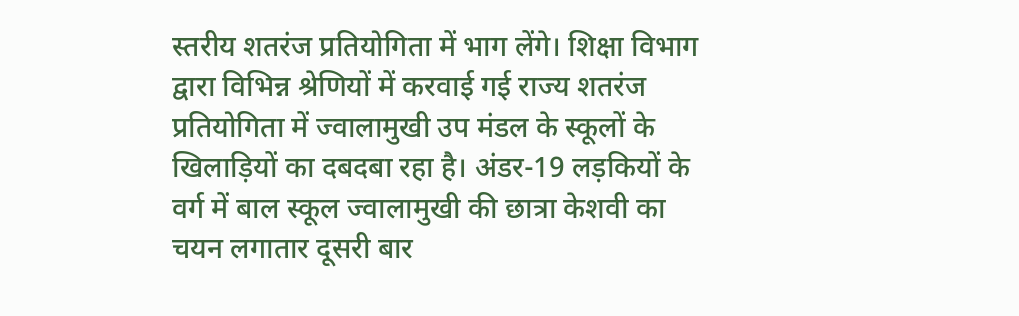स्तरीय शतरंज प्रतियोगिता में भाग लेंगे। शिक्षा विभाग द्वारा विभिन्न श्रेणियों में करवाई गई राज्य शतरंज प्रतियोगिता में ज्वालामुखी उप मंडल के स्कूलों के खिलाड़ियों का दबदबा रहा है। अंडर-19 लड़कियों के वर्ग में बाल स्कूल ज्वालामुखी की छात्रा केशवी का चयन लगातार दूसरी बार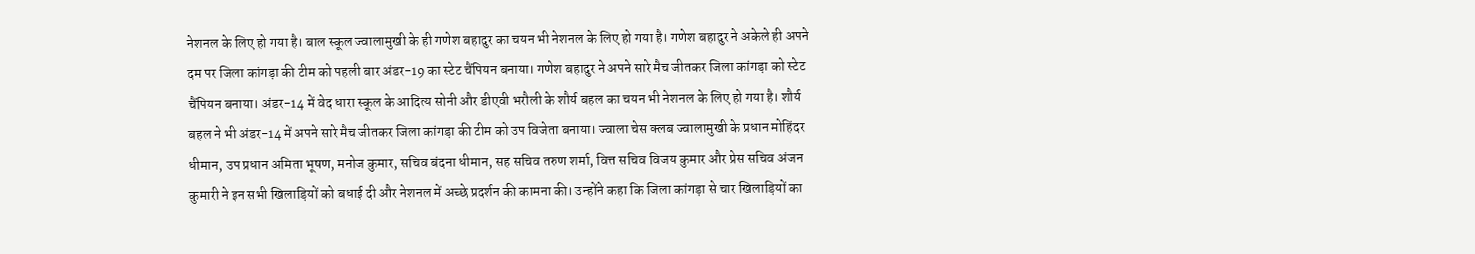नेशनल के लिए हो गया है। बाल स्कूल ज्वालामुखी के ही गणेश बहादुर का चयन भी नेशनल के लिए हो गया है। गणेश बहादुर ने अकेले ही अपने दम पर जिला कांगड़ा की टीम को पहली बार अंडर-19 का स्टेट चैंपियन बनाया। गणेश बहादुर ने अपने सारे मैच जीतकर जिला कांगड़ा को स्टेट चैंपियन बनाया। अंडर-14 में वेद धारा स्कूल के आदित्य सोनी और डीएवी भरौली के शौर्य बहल का चयन भी नेशनल के लिए हो गया है। शौर्य बहल ने भी अंडर-14 में अपने सारे मैच जीतकर जिला कांगड़ा की टीम को उप विजेता बनाया। ज्वाला चेस क्लब ज्वालामुखी के प्रधान मोहिंदर धीमान, उप प्रधान अमिता भूषण, मनोज कुमार, सचिव बंदना धीमान, सह सचिव तरुण शर्मा, वित्त सचिव विजय कुमार और प्रेस सचिव अंजन कुमारी ने इन सभी खिलाड़ियों को बधाई दी और नेशनल में अच्छे प्रदर्शन की कामना की। उन्होंने कहा कि जिला कांगड़ा से चार खिलाड़ियों का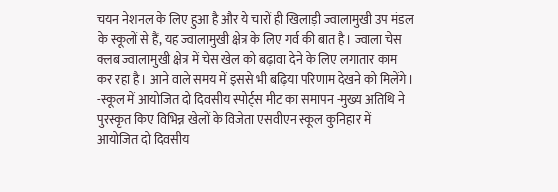चयन नेशनल के लिए हुआ है और ये चारों ही खिलाड़ी ज्वालामुखी उप मंडल के स्कूलों से हैं, यह ज्वालामुखी क्षेत्र के लिए गर्व की बात है। ज्वाला चेस क्लब ज्वालामुखी क्षेत्र में चेस खेल को बढ़ावा देने के लिए लगातार काम कर रहा है। आने वाले समय में इससे भी बढ़िया परिणाम देखने को मिलेंगे।
-स्कूल में आयोजित दो दिवसीय स्पोर्ट्स मीट का समापन -मुख्य अतिथि ने पुरस्कृत किए विभिन्न खेलों के विजेता एसवीएन स्कूल कुनिहार में आयोजित दो दिवसीय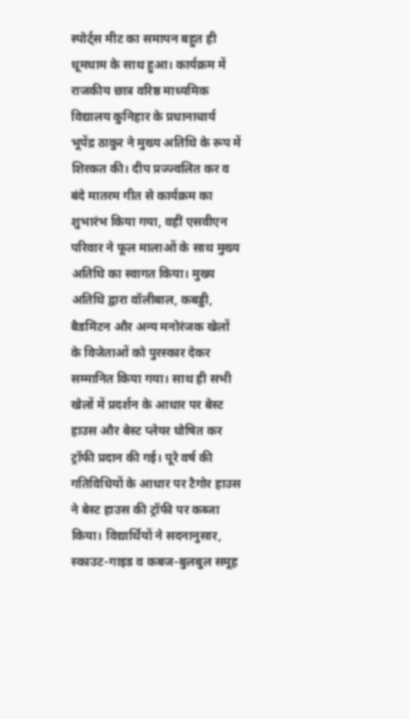स्पोर्ट्स मीट का समापन बहुत ही धूमधाम के साथ हुआ। कार्यक्रम में राजकीय छात्र वरिष्ठ माध्यमिक विद्यालय कुनिहार के प्रधानाचार्य भूपेंद्र ठाकुर ने मुख्य अतिथि के रूप में शिरकत की। दीप प्रज्ज्वलित कर व बंदे मातरम गीत से कार्यक्रम का शुभारंभ किया गया, वहीं एसवीएन परिवार ने फूल मालाओं के साथ मुख्य अतिथि का स्वागत किया। मुख्य अतिथि द्वारा वॉलीबाल, कबड्डी, बैडमिंटन और अन्य मनोरंजक खेलों के विजेताओं को पुरस्कार देकर सम्मानित किया गया। साथ ही सभी खेलों में प्रदर्शन के आधार पर बेस्ट हाउस और बेस्ट प्लेयर घोषित कर ट्रॉफी प्रदान की गई। पूरे वर्ष की गतिविधियों के आधार पर टैगोर हाउस ने बेस्ट हाउस की ट्रॉफी पर कब्जा किया। विद्यार्थियों ने सदनानुसार, स्काउट-गाइड व कबज-बुलबुल समूह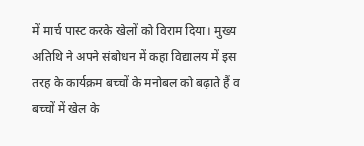में मार्च पास्ट करके खेलों को विराम दिया। मुख्य अतिथि ने अपने संबोधन में कहा विद्यालय में इस तरह के कार्यक्रम बच्चों के मनोबल को बढ़ाते हैं व बच्चों में खेल के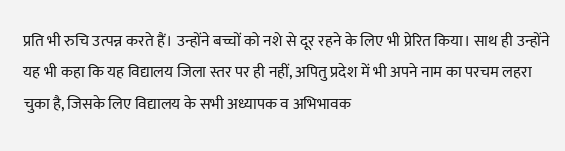प्रति भी रुचि उत्पन्न करते हैं। उन्होंने बच्चों को नशे से दूर रहने के लिए भी प्रेरित किया। साथ ही उन्होंने यह भी कहा कि यह विद्यालय जिला स्तर पर ही नहीं, अपितु प्रदेश में भी अपने नाम का परचम लहरा चुका है, जिसके लिए विद्यालय के सभी अध्यापक व अभिभावक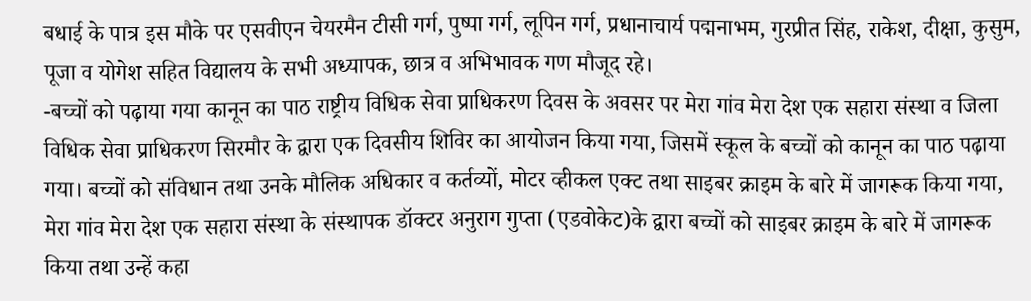बधाई के पात्र इस मौके पर एसवीएन चेयरमैन टीसी गर्ग, पुष्पा गर्ग, लूपिन गर्ग, प्रधानाचार्य पद्मनाभम, गुरप्रीत सिंह, राकेश, दीक्षा, कुसुम, पूजा व योगेश सहित विद्यालय के सभी अध्यापक, छात्र व अभिभावक गण मौजूद रहे।
-बच्चों को पढ़ाया गया कानून का पाठ राष्ट्रीय विधिक सेवा प्राधिकरण दिवस के अवसर पर मेरा गांव मेरा देश एक सहारा संस्था व जिला विधिक सेवा प्राधिकरण सिरमौर के द्वारा एक दिवसीय शिविर का आयोजन किया गया, जिसमें स्कूल के बच्चों को कानून का पाठ पढ़ाया गया। बच्चों को संविधान तथा उनके मौलिक अधिकार व कर्तव्यों, मोटर व्हीकल एक्ट तथा साइबर क्राइम के बारे में जागरूक किया गया, मेरा गांव मेरा देश एक सहारा संस्था के संस्थापक डॉक्टर अनुराग गुप्ता (एडवोकेट)के द्वारा बच्चों को साइबर क्राइम के बारे में जागरूक किया तथा उन्हें कहा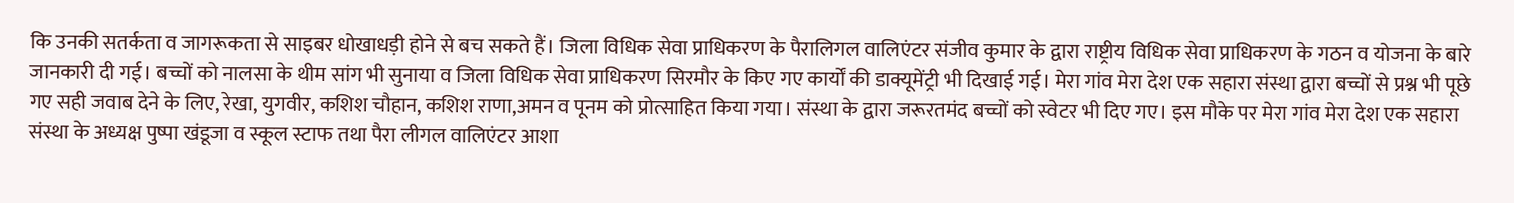कि उनकी सतर्कता व जागरूकता से साइबर धोखाधड़ी होने से बच सकते हैं। जिला विधिक सेवा प्राधिकरण के पैरालिगल वालिएंटर संजीव कुमार के द्वारा राष्ट्रीय विधिक सेवा प्राधिकरण के गठन व योजना के बारे जानकारी दी गई। बच्चों को नालसा के थीम सांग भी सुनाया व जिला विधिक सेवा प्राधिकरण सिरमौर के किए गए कार्यों की डाक्यूमेंट्री भी दिखाई गई। मेरा गांव मेरा देश एक सहारा संस्था द्वारा बच्चों से प्रश्न भी पूछे गए सही जवाब देने के लिए, रेखा, युगवीर, कशिश चौहान, कशिश राणा,अमन व पूनम को प्रोत्साहित किया गया। संस्था के द्वारा जरूरतमंद बच्चों को स्वेटर भी दिए गए। इस मौके पर मेरा गांव मेरा देश एक सहारा संस्था के अध्यक्ष पुष्पा खंडूजा व स्कूल स्टाफ तथा पैरा लीगल वालिएंटर आशा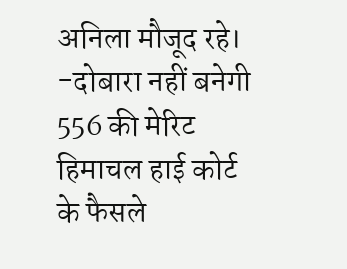अनिला मौजूद रहे।
-दोबारा नहीं बनेगी 556 की मेरिट हिमाचल हाई कोर्ट के फैसले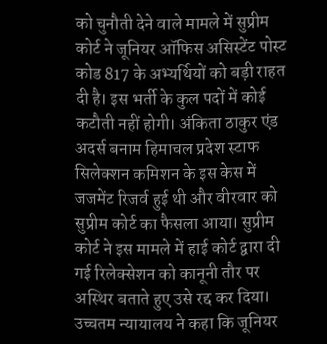को चुनौती देने वाले मामले में सुप्रीम कोर्ट ने जूनियर ऑफिस असिस्टेंट पोस्ट कोड 817 के अभ्यर्थियों को बड़ी राहत दी है। इस भर्ती के कुल पदों में कोई कटौती नहीं होगी। अंकिता ठाकुर एंड अदर्स बनाम हिमाचल प्रदेश स्टाफ सिलेक्शन कमिशन के इस केस में जजमेंट रिजर्व हुई थी और वीरवार को सुप्रीम कोर्ट का फैसला आया। सुप्रीम कोर्ट ने इस मामले में हाई कोर्ट द्वारा दी गई रिलेक्सेशन को कानूनी तौर पर अस्थिर बताते हुए उसे रद्द कर दिया। उच्चतम न्यायालय ने कहा कि जूनियर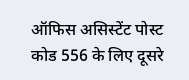ऑफिस असिस्टेंट पोस्ट कोड 556 के लिए दूसरे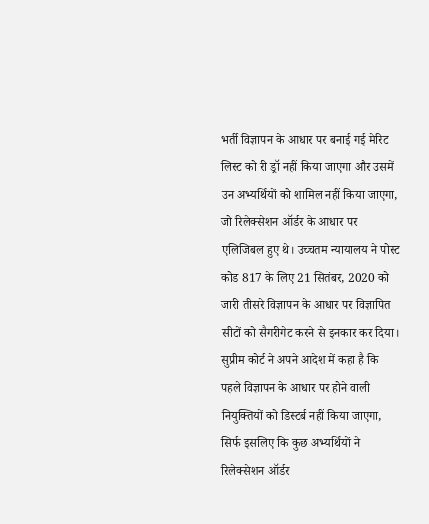भर्ती विज्ञापन के आधार पर बनाई गई मेरिट लिस्ट को री ड्रॉ नहीं किया जाएगा और उसमें उन अभ्यर्थियों को शामिल नहीं किया जाएगा, जो रिलेक्सेशन ऑर्डर के आधार पर एलिजिबल हुए थे। उच्चतम न्यायालय ने पोस्ट कोड 817 के लिए 21 सितंबर, 2020 को जारी तीसरे विज्ञापन के आधार पर विज्ञापित सीटों को सैगरीगेट करने से इनकार कर दिया। सुप्रीम कोर्ट ने अपने आदेश में कहा है कि पहले विज्ञापन के आधार पर होने वाली नियुक्तियों को डिस्टर्ब नहीं किया जाएगा, सिर्फ इसलिए कि कुछ अभ्यर्थियों ने रिलेक्सेशन ऑर्डर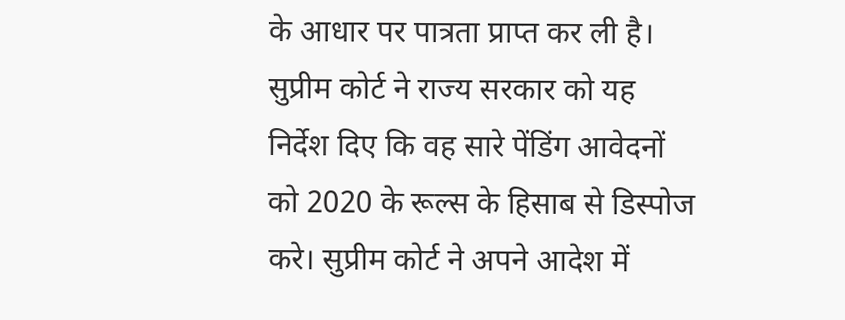के आधार पर पात्रता प्राप्त कर ली है। सुप्रीम कोर्ट ने राज्य सरकार को यह निर्देश दिए कि वह सारे पेंडिंग आवेदनों को 2020 के रूल्स के हिसाब से डिस्पोज करे। सुप्रीम कोर्ट ने अपने आदेश में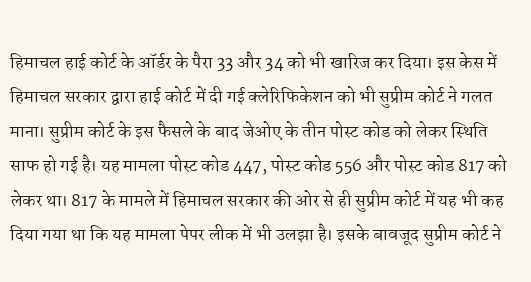हिमाचल हाई कोर्ट के ऑर्डर के पैरा 33 और 34 को भी खारिज कर दिया। इस केस में हिमाचल सरकार द्वारा हाई कोर्ट में दी गई क्लेरिफिकेशन को भी सुप्रीम कोर्ट ने गलत माना। सुप्रीम कोर्ट के इस फैसले के बाद जेओए के तीन पोस्ट कोड को लेकर स्थिति साफ हो गई है। यह मामला पोस्ट कोड 447, पोस्ट कोड 556 और पोस्ट कोड 817 को लेकर था। 817 के मामले में हिमाचल सरकार की ओर से ही सुप्रीम कोर्ट में यह भी कह दिया गया था कि यह मामला पेपर लीक में भी उलझा है। इसके बावजूद सुप्रीम कोर्ट ने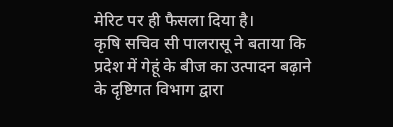मेरिट पर ही फैसला दिया है।
कृषि सचिव सी पालरासू ने बताया कि प्रदेश में गेहूं के बीज का उत्पादन बढ़ाने के दृष्टिगत विभाग द्वारा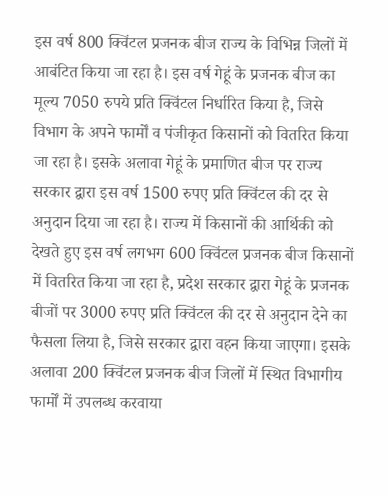इस वर्ष 800 क्विंटल प्रजनक बीज राज्य के विभिन्न जिलों में आबंटित किया जा रहा है। इस वर्ष गेहूं के प्रजनक बीज का मूल्य 7050 रुपये प्रति क्विंटल निर्धारित किया है, जिसे विभाग के अपने फार्मों व पंजीकृत किसानों को वितरित किया जा रहा है। इसके अलावा गेहूं के प्रमाणित बीज पर राज्य सरकार द्वारा इस वर्ष 1500 रुपए प्रति क्विंटल की दर से अनुदान दिया जा रहा है। राज्य में किसानों की आर्थिकी को देखते हुए इस वर्ष लगभग 600 क्विंटल प्रजनक बीज किसानों में वितरित किया जा रहा है, प्रदेश सरकार द्वारा गेहूं के प्रजनक बीजों पर 3000 रुपए प्रति क्विंटल की दर से अनुदान देने का फैसला लिया है, जिसे सरकार द्वारा वहन किया जाएगा। इसके अलावा 200 क्विंटल प्रजनक बीज जिलों में स्थित विभागीय फार्मों में उपलब्ध करवाया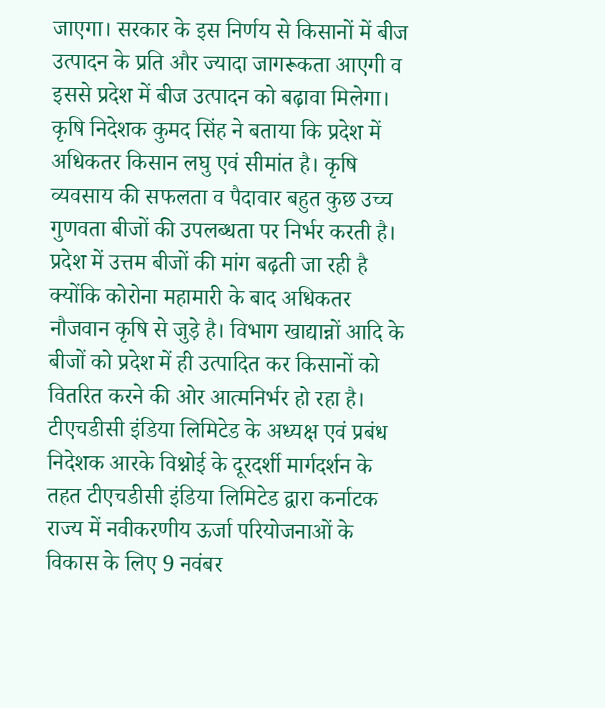जाएगा। सरकार के इस निर्णय से किसानों में बीज उत्पादन के प्रति और ज्यादा जागरूकता आएगी व इससे प्रदेश में बीज उत्पादन को बढ़ावा मिलेगा। कृषि निदेशक कुमद सिंह ने बताया कि प्रदेश में अधिकतर किसान लघु एवं सीमांत है। कृषि व्यवसाय की सफलता व पैदावार बहुत कुछ उच्च गुणवता बीजों की उपलब्धता पर निर्भर करती है। प्रदेश में उत्तम बीजों की मांग बढ़ती जा रही है क्योंकि कोरोना महामारी के बाद अधिकतर नौजवान कृषि से जुड़े है। विभाग खाद्यान्नों आदि के बीजों को प्रदेश में ही उत्पादित कर किसानों को वितरित करने की ओर आत्मनिर्भर हो रहा है।
टीएचडीसी इंडिया लिमिटेड के अध्यक्ष एवं प्रबंध निदेशक आरके विश्नोई के दूरदर्शी मार्गदर्शन के तहत टीएचडीसी इंडिया लिमिटेड द्वारा कर्नाटक राज्य में नवीकरणीय ऊर्जा परियोजनाओं के विकास के लिए 9 नवंबर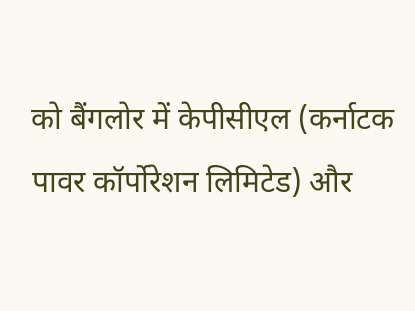को बैंगलोर में केपीसीएल (कर्नाटक पावर कॉर्पोरेशन लिमिटेड) और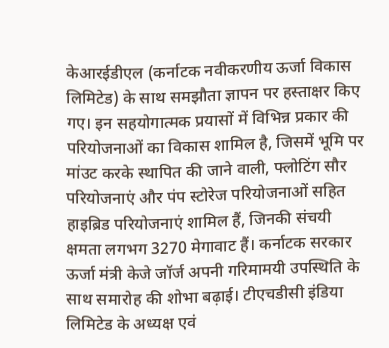केआरईडीएल (कर्नाटक नवीकरणीय ऊर्जा विकास लिमिटेड) के साथ समझौता ज्ञापन पर हस्ताक्षर किए गए। इन सहयोगात्मक प्रयासों में विभिन्न प्रकार की परियोजनाओं का विकास शामिल है, जिसमें भूमि पर मांउट करके स्थापित की जाने वाली, फ्लोटिंग सौर परियोजनाएं और पंप स्टोरेज परियोजनाओं सहित हाइब्रिड परियोजनाएं शामिल हैं, जिनकी संचयी क्षमता लगभग 3270 मेगावाट हैं। कर्नाटक सरकार ऊर्जा मंत्री केजे जॉर्ज अपनी गरिमामयी उपस्थिति के साथ समारोह की शोभा बढ़ाई। टीएचडीसी इंडिया लिमिटेड के अध्यक्ष एवं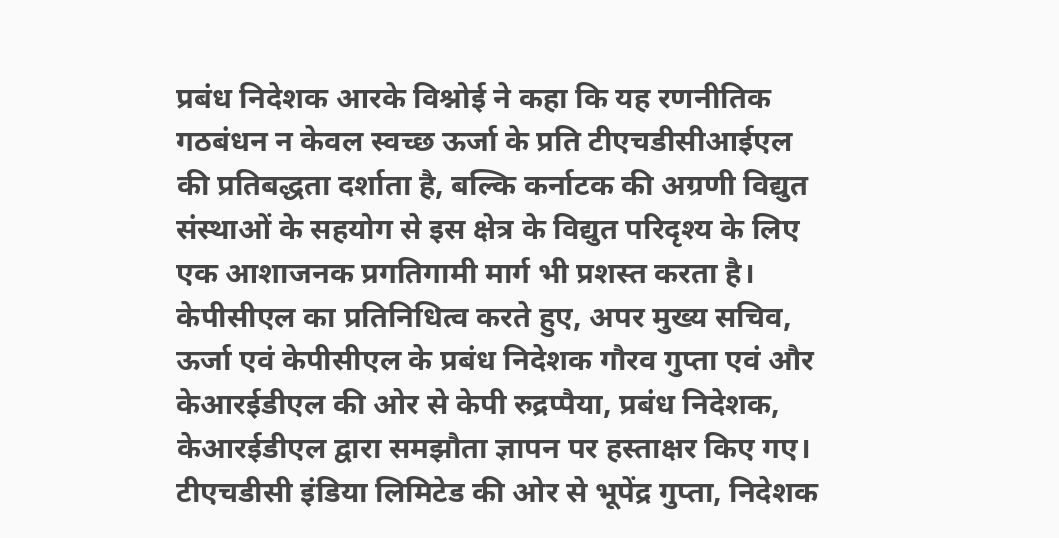प्रबंध निदेशक आरके विश्नोई ने कहा कि यह रणनीतिक गठबंधन न केवल स्वच्छ ऊर्जा के प्रति टीएचडीसीआईएल की प्रतिबद्धता दर्शाता है, बल्कि कर्नाटक की अग्रणी विद्युत संस्थाओं के सहयोग से इस क्षेत्र के विद्युत परिदृश्य के लिए एक आशाजनक प्रगतिगामी मार्ग भी प्रशस्त करता है। केपीसीएल का प्रतिनिधित्व करते हुए, अपर मुख्य सचिव, ऊर्जा एवं केपीसीएल के प्रबंध निदेशक गौरव गुप्ता एवं और केआरईडीएल की ओर से केपी रुद्रप्पैया, प्रबंध निदेशक, केआरईडीएल द्वारा समझौता ज्ञापन पर हस्ताक्षर किए गए। टीएचडीसी इंडिया लिमिटेड की ओर से भूपेंद्र गुप्ता, निदेशक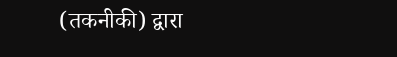(तकनीकी) द्वारा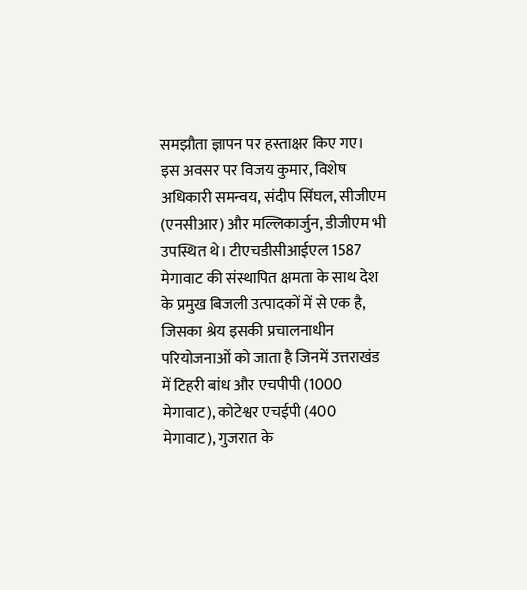समझौता ज्ञापन पर हस्ताक्षर किए गए। इस अवसर पर विजय कुमार, विशेष अधिकारी समन्वय, संदीप सिंघल, सीजीएम (एनसीआर) और मल्लिकार्जुन, डीजीएम भी उपस्थित थे। टीएचडीसीआईएल 1587 मेगावाट की संस्थापित क्षमता के साथ देश के प्रमुख बिजली उत्पादकों में से एक है, जिसका श्रेय इसकी प्रचालनाधीन परियोजनाओं को जाता है जिनमें उत्तराखंड में टिहरी बांध और एचपीपी (1000 मेगावाट), कोटेश्वर एचईपी (400 मेगावाट), गुजरात के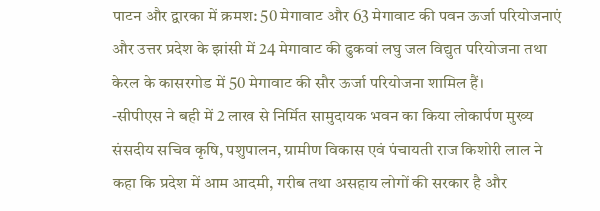पाटन और द्वारका में क्रमश: 50 मेगावाट और 63 मेगावाट की पवन ऊर्जा परियोजनाएं और उत्तर प्रदेश के झांसी में 24 मेगावाट की ढुकवां लघु जल विद्युत परियोजना तथा केरल के कासरगोड में 50 मेगावाट की सौर ऊर्जा परियोजना शामिल हैं।
-सीपीएस ने बही में 2 लाख से निर्मित सामुदायक भवन का किया लोकार्पण मुख्य संसदीय सचिव कृषि, पशुपालन, ग्रामीण विकास एवं पंचायती राज किशोरी लाल ने कहा कि प्रदेश में आम आदमी, गरीब तथा असहाय लोगों की सरकार है और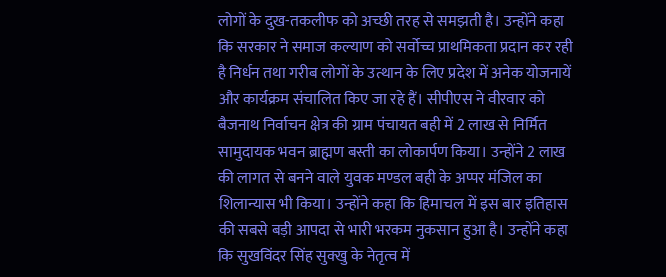लोगों के दुख-तकलीफ को अच्छी तरह से समझती है। उन्होंने कहा कि सरकार ने समाज कल्याण को सर्वोच्च प्राथमिकता प्रदान कर रही है निर्धन तथा गरीब लोगों के उत्थान के लिए प्रदेश में अनेक योजनायें और कार्यक्रम संचालित किए जा रहे हैं। सीपीएस ने वीरवार को बैजनाथ निर्वाचन क्षेत्र की ग्राम पंचायत बही में 2 लाख से निर्मित सामुदायक भवन ब्राह्मण बस्ती का लोकार्पण किया। उन्होंने 2 लाख की लागत से बनने वाले युवक मण्डल बही के अप्पर मंजिल का शिलान्यास भी किया। उन्होंने कहा कि हिमाचल में इस बार इतिहास की सबसे बड़ी आपदा से भारी भरकम नुकसान हुआ है। उन्होंने कहा कि सुखविंदर सिंह सुक्खु के नेतृत्व में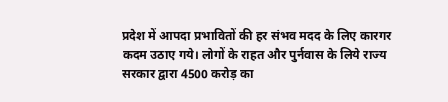प्रदेश में आपदा प्रभावितों की हर संभव मदद के लिए कारगर कदम उठाए गये। लोगों के राहत और पुर्नवास के लिये राज्य सरकार द्वारा 4500 करोड़ का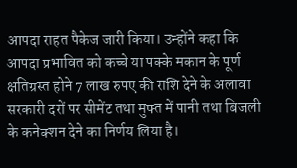आपदा राहत पैकेज जारी किया। उन्होंने कहा कि आपदा प्रभावित को कच्चे या पक्के मकान के पूर्ण क्षतिग्रस्त होने 7 लाख रुपए की राशि देने के अलावा सरकारी दरों पर सीमेंट तथा मुफ्त में पानी तथा बिजली के कनेक्शन देने का निर्णय लिया है।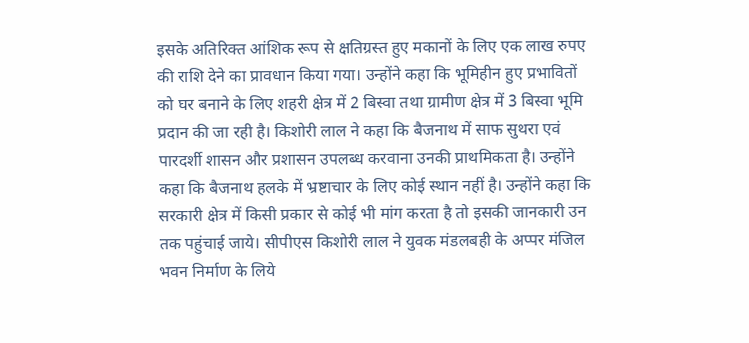इसके अतिरिक्त आंशिक रूप से क्षतिग्रस्त हुए मकानों के लिए एक लाख रुपए की राशि देने का प्रावधान किया गया। उन्होंने कहा कि भूमिहीन हुए प्रभावितों को घर बनाने के लिए शहरी क्षेत्र में 2 बिस्वा तथा ग्रामीण क्षेत्र में 3 बिस्वा भूमि प्रदान की जा रही है। किशोरी लाल ने कहा कि बैजनाथ में साफ सुथरा एवं पारदर्शी शासन और प्रशासन उपलब्ध करवाना उनकी प्राथमिकता है। उन्होंने कहा कि बैजनाथ हलके में भ्रष्टाचार के लिए कोई स्थान नहीं है। उन्होंने कहा कि सरकारी क्षेत्र में किसी प्रकार से कोई भी मांग करता है तो इसकी जानकारी उन तक पहुंचाई जाये। सीपीएस किशोरी लाल ने युवक मंडलबही के अप्पर मंजिल भवन निर्माण के लिये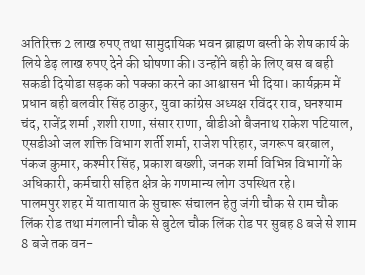अतिरिक्त 2 लाख रुपए तथा सामुदायिक भवन ब्राह्मण बस्ती के शेष कार्य के लिये डेढ़ लाख रुपए देने की घोषणा की। उन्होंने बही के लिए बस ब बही सकडी दियोडा सड़क को पक्का करने का आश्वासन भी दिया। कार्यक्रम में प्रधान बही बलवीर सिंह ठाकुर, युवा कांग्रेस अध्यक्ष रविंदर राव, घनश्याम चंद, राजेंद्र शर्मा ,शशी राणा, संसार राणा, बीडीओ बैजनाथ राकेश पटियाल, एसडीओ जल शक्ति विभाग शर्ती शर्मा, राजेश परिहार, जगरूप बरबाल, पंकज कुमार, कश्मीर सिंह, प्रकाश बख्शी, जनक शर्मा विभिन्न विभागों के अधिकारी, कर्मचारी सहित क्षेत्र के गणमान्य लोग उपस्थित रहे।
पालमपुर शहर में यातायात के सुचारू संचालन हेतु जंगी चौक से राम चौक लिंक रोड तथा मंगलानी चौक से बुटेल चौक लिंक रोड पर सुबह 8 बजे से शाम 8 बजे तक वन-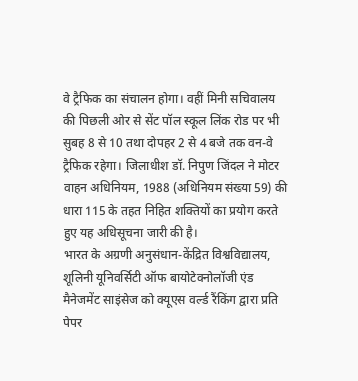वे ट्रैफिक का संचालन होगा। वहीं मिनी सचिवालय की पिछली ओर से सेंट पॉल स्कूल लिंक रोड पर भी सुबह 8 से 10 तथा दोपहर 2 से 4 बजे तक वन-वे ट्रैफिक रहेगा। जिलाधीश डॉ. निपुण जिंदल ने मोटर वाहन अधिनियम, 1988 (अधिनियम संख्या 59) की धारा 115 के तहत निहित शक्तियों का प्रयोग करते हुए यह अधिसूचना जारी की है।
भारत के अग्रणी अनुसंधान-केंद्रित विश्वविद्यालय, शूलिनी यूनिवर्सिटी ऑफ बायोटेक्नोलॉजी एंड मैनेजमेंट साइंसेज को क्यूएस वर्ल्ड रैंकिंग द्वारा प्रति पेपर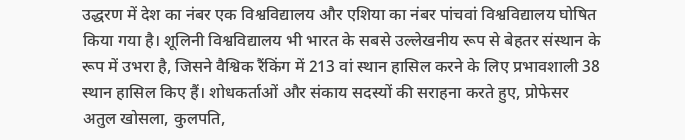उद्धरण में देश का नंबर एक विश्वविद्यालय और एशिया का नंबर पांचवां विश्वविद्यालय घोषित किया गया है। शूलिनी विश्वविद्यालय भी भारत के सबसे उल्लेखनीय रूप से बेहतर संस्थान के रूप में उभरा है, जिसने वैश्विक रैंकिंग में 213 वां स्थान हासिल करने के लिए प्रभावशाली 38 स्थान हासिल किए हैं। शोधकर्ताओं और संकाय सदस्यों की सराहना करते हुए, प्रोफेसर अतुल खोसला, कुलपति,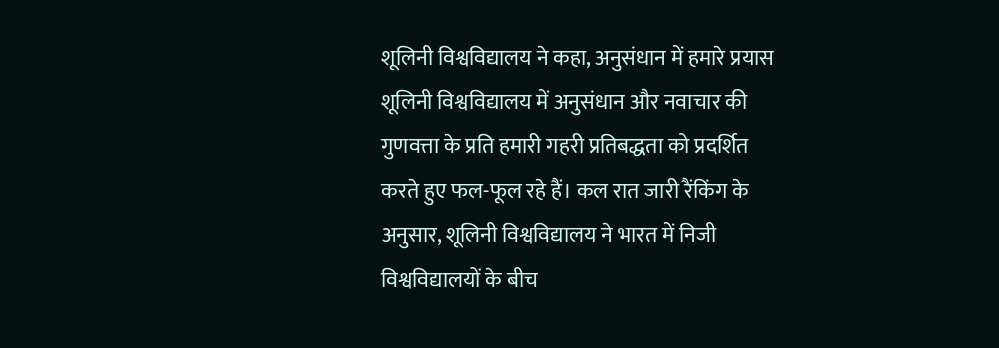शूलिनी विश्वविद्यालय ने कहा, अनुसंधान में हमारे प्रयास शूलिनी विश्वविद्यालय में अनुसंधान और नवाचार की गुणवत्ता के प्रति हमारी गहरी प्रतिबद्धता को प्रदर्शित करते हुए फल-फूल रहे हैं। कल रात जारी रैंकिंग के अनुसार, शूलिनी विश्वविद्यालय ने भारत में निजी विश्वविद्यालयों के बीच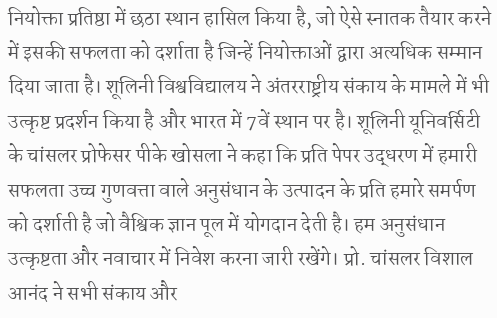नियोक्ता प्रतिष्ठा में छठा स्थान हासिल किया है, जो ऐसे स्नातक तैयार करने में इसकी सफलता को दर्शाता है जिन्हें नियोक्ताओं द्वारा अत्यधिक सम्मान दिया जाता है। शूलिनी विश्वविद्यालय ने अंतरराष्ट्रीय संकाय के मामले में भी उत्कृष्ट प्रदर्शन किया है और भारत में 7वें स्थान पर है। शूलिनी यूनिवर्सिटी के चांसलर प्रोफेसर पीके खोसला ने कहा कि प्रति पेपर उद्धरण में हमारी सफलता उच्च गुणवत्ता वाले अनुसंधान के उत्पादन के प्रति हमारे समर्पण को दर्शाती है जो वैश्विक ज्ञान पूल में योगदान देती है। हम अनुसंधान उत्कृष्टता और नवाचार में निवेश करना जारी रखेंगे। प्रो. चांसलर विशाल आनंद ने सभी संकाय और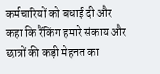कर्मचारियों को बधाई दी और कहा कि रैंकिंग हमारे संकाय और छात्रों की कड़ी मेहनत का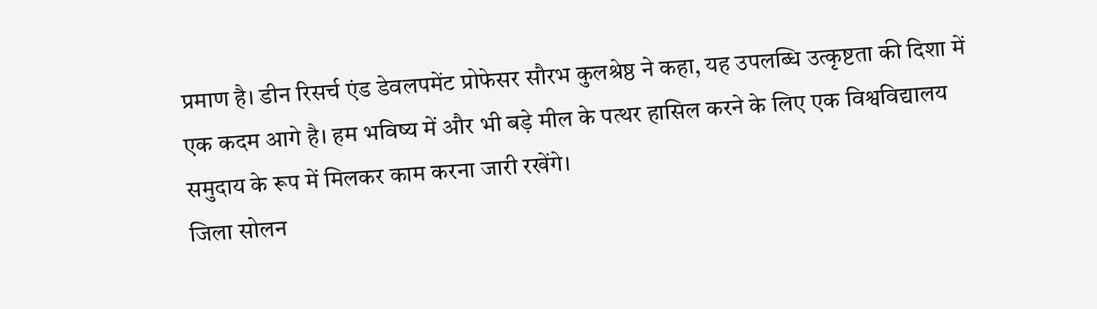प्रमाण है। डीन रिसर्च एंड डेवलपमेंट प्रोफेसर सौरभ कुलश्रेष्ठ ने कहा, यह उपलब्धि उत्कृष्टता की दिशा में एक कदम आगे है। हम भविष्य में और भी बड़े मील के पत्थर हासिल करने के लिए एक विश्वविद्यालय समुदाय के रूप में मिलकर काम करना जारी रखेंगे।
जिला सोलन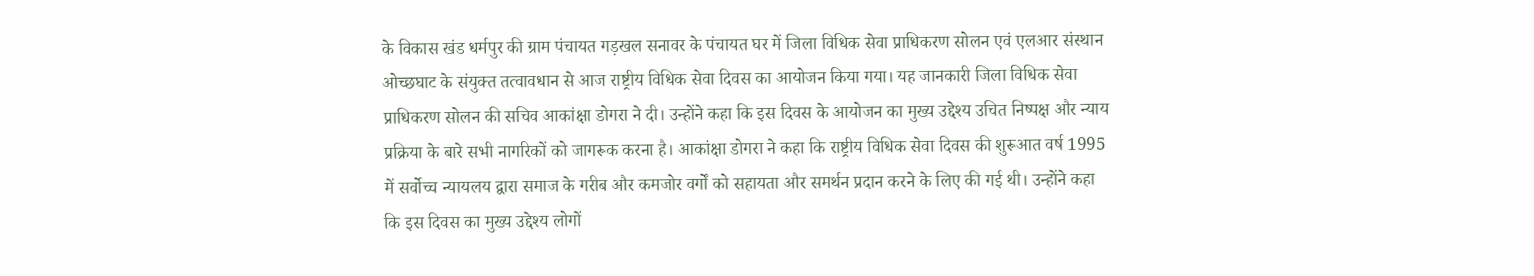के विकास खंड धर्मपुर की ग्राम पंचायत गड़खल सनावर के पंचायत घर में जिला विधिक सेवा प्राधिकरण सोलन एवं एलआर संस्थान ओच्छघाट के संयुक्त तत्वावधान से आज राष्ट्रीय विधिक सेवा दिवस का आयोजन किया गया। यह जानकारी जिला विधिक सेवा प्राधिकरण सोलन की सचिव आकांक्षा डोगरा ने दी। उन्होंने कहा कि इस दिवस के आयोजन का मुख्य उद्देश्य उचित निष्पक्ष और न्याय प्रक्रिया के बारे सभी नागरिकों को जागरूक करना है। आकांक्षा डोगरा ने कहा कि राष्ट्रीय विधिक सेवा दिवस की शुरूआत वर्ष 1995 में सर्वोच्च न्यायलय द्वारा समाज के गरीब और कमजोर वर्गों को सहायता और समर्थन प्रदान करने के लिए की गई थी। उन्होंने कहा कि इस दिवस का मुख्य उद्देश्य लोगों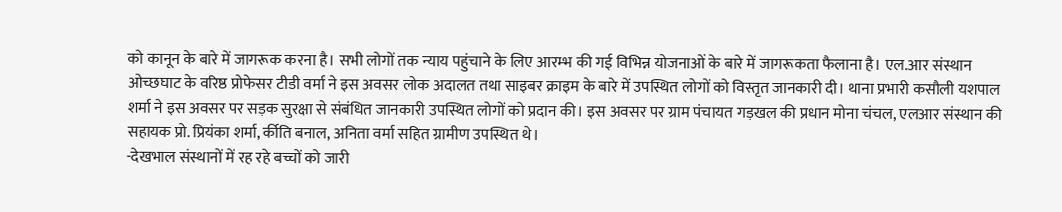को कानून के बारे में जागरूक करना है। सभी लोगों तक न्याय पहुंचाने के लिए आरम्भ की गई विभिन्न योजनाओं के बारे में जागरूकता फैलाना है। एल.आर संस्थान ओच्छघाट के वरिष्ठ प्रोफेसर टीडी वर्मा ने इस अवसर लोक अदालत तथा साइबर क्राइम के बारे में उपस्थित लोगों को विस्तृत जानकारी दी। थाना प्रभारी कसौली यशपाल शर्मा ने इस अवसर पर सड़क सुरक्षा से संबंधित जानकारी उपस्थित लोगों को प्रदान की। इस अवसर पर ग्राम पंचायत गड़खल की प्रधान मोना चंचल, एलआर संस्थान की सहायक प्रो. प्रियंका शर्मा, र्कीति बनाल, अनिता वर्मा सहित ग्रामीण उपस्थित थे।
-देखभाल संस्थानों में रह रहे बच्चों को जारी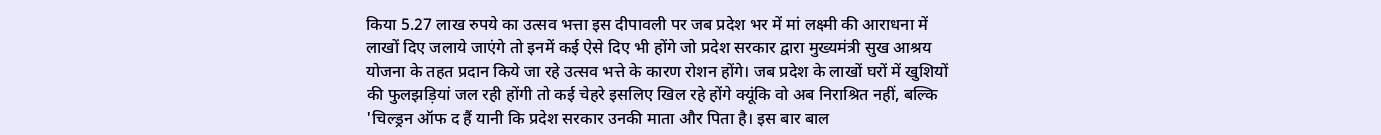किया 5.27 लाख रुपये का उत्सव भत्ता इस दीपावली पर जब प्रदेश भर में मां लक्ष्मी की आराधना में लाखों दिए जलाये जाएंगे तो इनमें कई ऐसे दिए भी होंगे जो प्रदेश सरकार द्वारा मुख्यमंत्री सुख आश्रय योजना के तहत प्रदान किये जा रहे उत्सव भत्ते के कारण रोशन होंगे। जब प्रदेश के लाखों घरों में खुशियों की फुलझड़ियां जल रही होंगी तो कई चेहरे इसलिए खिल रहे होंगे क्यूंकि वो अब निराश्रित नहीं, बल्कि 'चिल्ड्रन ऑफ द हैं यानी कि प्रदेश सरकार उनकी माता और पिता है। इस बार बाल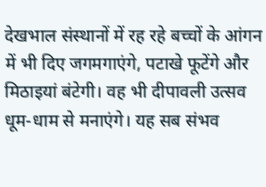देखभाल संस्थानों में रह रहे बच्चों के आंगन में भी दिए जगमगाएंगे, पटाखे फूटेंगे और मिठाइयां बंटेगी। वह भी दीपावली उत्सव धूम-धाम से मनाएंगे। यह सब संभव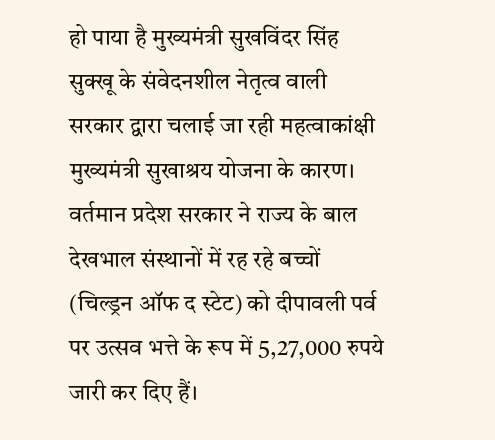हो पाया है मुख्यमंत्री सुखविंदर सिंह सुक्खू के संवेदनशील नेतृत्व वाली सरकार द्वारा चलाई जा रही महत्वाकांक्षी मुख्यमंत्री सुखाश्रय योजना के कारण। वर्तमान प्रदेश सरकार ने राज्य के बाल देखभाल संस्थानों में रह रहे बच्चों (चिल्ड्रन ऑफ द स्टेट) को दीपावली पर्व पर उत्सव भत्ते के रूप में 5,27,000 रुपये जारी कर दिए हैं।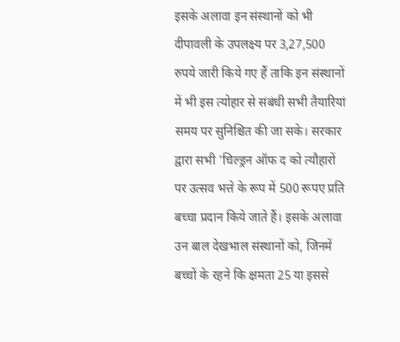इसके अलावा इन संस्थानों को भी दीपावली के उपलक्ष्य पर 3,27,500 रुपये जारी किये गए हैं ताकि इन संस्थानों में भी इस त्योहार से संबंधी सभी तैयारियां समय पर सुनिश्चित की जा सके। सरकार द्वारा सभी 'चिल्ड्रन ऑफ द को त्यौहारों पर उत्सव भत्ते के रूप में 500 रूपए प्रति बच्चा प्रदान किये जाते हैं। इसके अलावा उन बाल देखभाल संस्थानों को, जिनमें बच्चों के रहने कि क्षमता 25 या इससे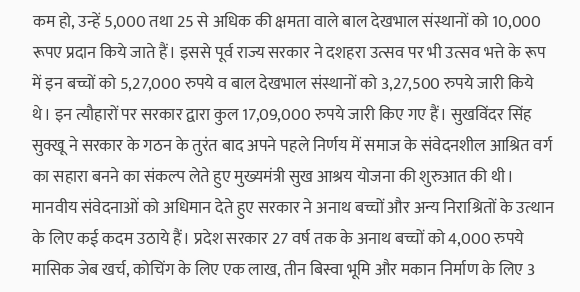कम हो, उन्हें 5,000 तथा 25 से अधिक की क्षमता वाले बाल देखभाल संस्थानों को 10,000 रूपए प्रदान किये जाते हैं। इससे पूर्व राज्य सरकार ने दशहरा उत्सव पर भी उत्सव भत्ते के रूप में इन बच्चों को 5,27,000 रुपये व बाल देखभाल संस्थानों को 3,27,500 रुपये जारी किये थे। इन त्यौहारों पर सरकार द्वारा कुल 17,09,000 रुपये जारी किए गए हैं। सुखविंदर सिंह सुक्खू ने सरकार के गठन के तुरंत बाद अपने पहले निर्णय में समाज के संवेदनशील आश्रित वर्ग का सहारा बनने का संकल्प लेते हुए मुख्यमंत्री सुख आश्रय योजना की शुरुआत की थी। मानवीय संवेदनाओं को अधिमान देते हुए सरकार ने अनाथ बच्चों और अन्य निराश्रितों के उत्थान के लिए कई कदम उठाये हैं। प्रदेश सरकार 27 वर्ष तक के अनाथ बच्चों को 4,000 रुपये मासिक जेब खर्च, कोचिंग के लिए एक लाख, तीन बिस्वा भूमि और मकान निर्माण के लिए 3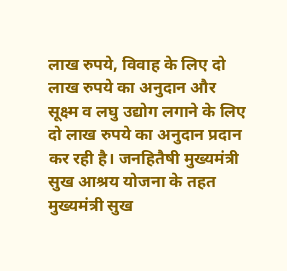लाख रुपये, विवाह के लिए दो लाख रुपये का अनुदान और सूक्ष्म व लघु उद्योग लगाने के लिए दो लाख रुपये का अनुदान प्रदान कर रही है। जनहितैषी मुख्यमंत्री सुख आश्रय योजना के तहत मुख्यमंत्री सुख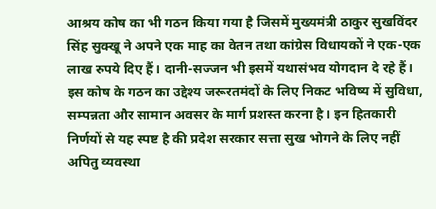आश्रय कोष का भी गठन किया गया है जिसमें मुख्यमंत्री ठाकुर सुखविंदर सिंह सुक्खू ने अपने एक माह का वेतन तथा कांग्रेस विधायकों ने एक-एक लाख रुपये दिए हैं। दानी-सज्जन भी इसमें यथासंभव योगदान दे रहे हैं। इस कोष के गठन का उद्देश्य जरूरतमंदों के लिए निकट भविष्य में सुविधा, सम्पन्नता और सामान अवसर के मार्ग प्रशस्त करना है। इन हितकारी निर्णयों से यह स्पष्ट है की प्रदेश सरकार सत्ता सुख भोगने के लिए नहीं अपितु व्यवस्था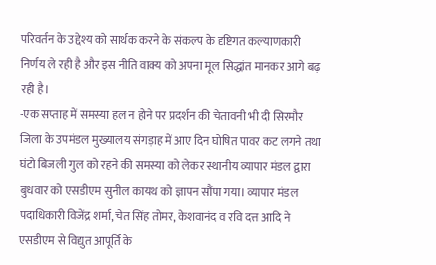परिवर्तन के उद्देश्य को सार्थक करने के संकल्प के दृष्टिगत कल्याणकारी निर्णय ले रही है और इस नीति वाक्य को अपना मूल सिद्धांत मानकर आगे बढ़ रही है।
-एक सप्ताह में समस्या हल न होने पर प्रदर्शन की चेतावनी भी दी सिरमौर जिला के उपमंडल मुख्यालय संगड़ाह में आए दिन घोषित पावर कट लगने तथा घंटो बिजली गुल को रहने की समस्या को लेकर स्थानीय व्यापार मंडल द्वारा बुधवार को एसडीएम सुनील कायथ को ज्ञापन सौंपा गया। व्यापार मंडल पदाधिकारी विजेंद्र शर्मा, चेत सिंह तोमर, केशवानंद व रवि दत्त आदि ने एसडीएम से विद्युत आपूर्ति के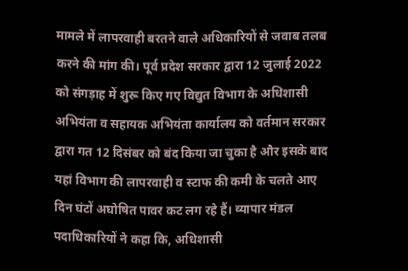मामले में लापरवाही बरतने वाले अधिकारियों से जवाब तलब करने की मांग की। पूर्व प्रदेश सरकार द्वारा 12 जुलाई 2022 को संगड़ाह में शुरू किए गए विद्युत विभाग के अधिशासी अभियंता व सहायक अभियंता कार्यालय को वर्तमान सरकार द्वारा गत 12 दिसंबर को बंद किया जा चुका है और इसके बाद यहां विभाग की लापरवाही व स्टाफ की कमी के चलते आए दिन घंटों अघोषित पावर कट लग रहे हैं। व्यापार मंडल पदाधिकारियों ने कहा कि, अधिशासी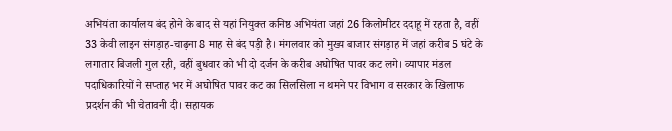अभियंता कार्यालय बंद होने के बाद से यहां नियुक्त कनिष्ठ अभियंता जहां 26 किलोमीटर ददाहू में रहता है, वहीं 33 केवी लाइन संगड़ाह-चाढ़ना 8 माह से बंद पड़ी है। मंगलवार को मुख्य बाजार संगड़ाह में जहां करीब 5 घंटे के लगातार बिजली गुल रही, वहीं बुधवार को भी दो दर्जन के करीब अघोषित पावर कट लगे। व्यापार मंडल पदाधिकारियों ने सप्ताह भर में अघोषित पावर कट का सिलसिला न थमने पर विभाग व सरकार के खिलाफ प्रदर्शन की भी चेतावनी दी। सहायक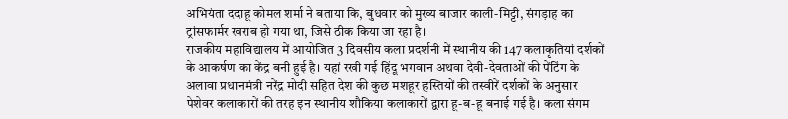अभियंता ददाहू कोमल शर्मा ने बताया कि, बुधवार को मुख्य बाजार काली-मिट्टी, संगड़ाह का ट्रांसफार्मर खराब हो गया था, जिसे ठीक किया जा रहा है।
राजकीय महाविद्यालय में आयोजित 3 दिवसीय कला प्रदर्शनी में स्थानीय की 147 कलाकृतियां दर्शकों के आकर्षण का केंद्र बनी हुई है। यहां रखी गई हिंदू भगवान अथवा देवी-देवताओं की पेंटिंग के अलावा प्रधानमंत्री नरेंद्र मोदी सहित देश की कुछ मशहूर हस्तियों की तस्वीरें दर्शकों के अनुसार पेशेवर कलाकारों की तरह इन स्थानीय शौकिया कलाकारों द्वारा हू-ब-हू बनाई गई है। कला संगम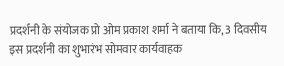प्रदर्शनी के संयोजक प्रो ओम प्रकाश शर्मा ने बताया कि, 3 दिवसीय इस प्रदर्शनी का शुभारंभ सोमवार कार्यवाहक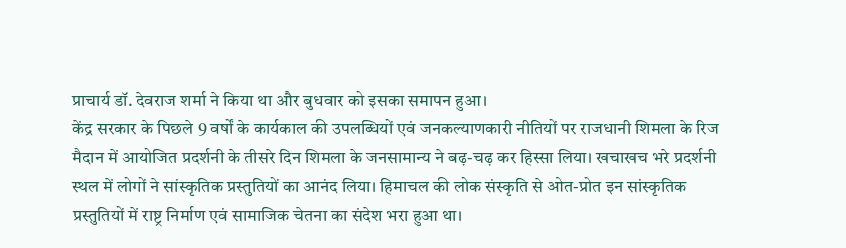प्राचार्य डॉ. देवराज शर्मा ने किया था और बुधवार को इसका समापन हुआ।
केंद्र सरकार के पिछले 9 वर्षों के कार्यकाल की उपलब्धियों एवं जनकल्याणकारी नीतियों पर राजधानी शिमला के रिज मैदान में आयोजित प्रदर्शनी के तीसरे दिन शिमला के जनसामान्य ने बढ़-चढ़ कर हिस्सा लिया। खचाखच भरे प्रदर्शनी स्थल में लोगों ने सांस्कृतिक प्रस्तुतियों का आनंद लिया। हिमाचल की लोक संस्कृति से ओत-प्रोत इन सांस्कृतिक प्रस्तुतियों में राष्ट्र निर्माण एवं सामाजिक चेतना का संदेश भरा हुआ था।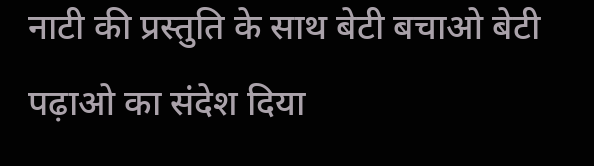नाटी की प्रस्तुति के साथ बेटी बचाओ बेटी पढ़ाओ का संदेश दिया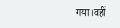गया।वहीं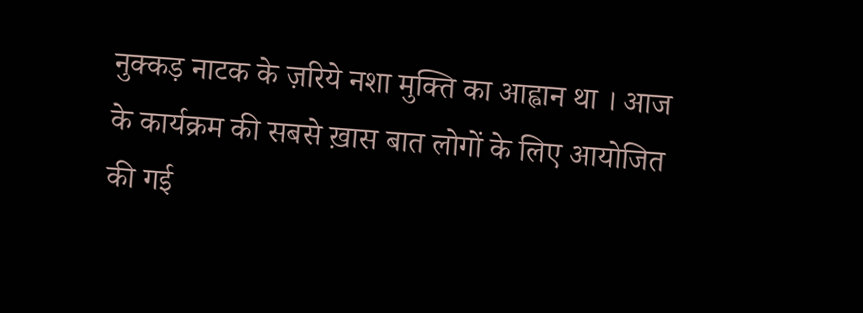नुक्कड़ नाटक के ज़रिये नशा मुक्ति का आह्वान था । आज के कार्यक्रम की सबसे ख़ास बात लोगों के लिए आयोजित की गई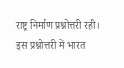राष्ट्र निर्माण प्रश्नोत्तरी रही। इस प्रश्नोत्तरी में भारत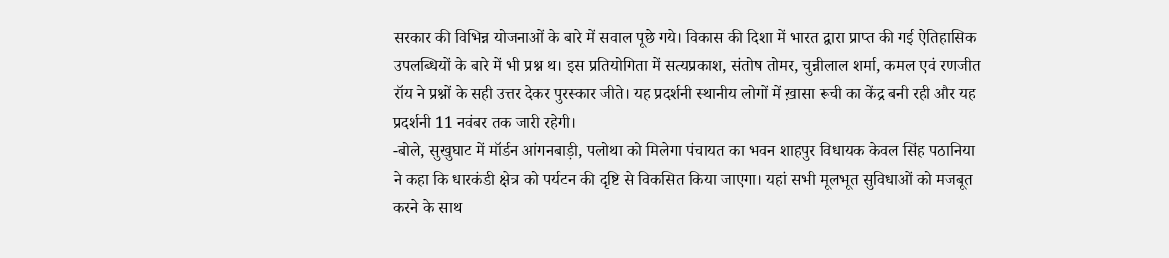सरकार की विभिन्न योजनाओं के बारे में सवाल पूछे गये। विकास की दिशा में भारत द्वारा प्राप्त की गई ऐतिहासिक उपलब्धियों के बारे में भी प्रश्न थ। इस प्रतियोगिता में सत्यप्रकाश, संतोष तोमर, चुन्नीलाल शर्मा, कमल एवं रणजीत रॉय ने प्रश्नों के सही उत्तर देकर पुरस्कार जीते। यह प्रदर्शनी स्थानीय लोगों में ख़ासा रूची का केंद्र बनी रही और यह प्रदर्शनी 11 नवंबर तक जारी रहेगी।
-बोले, सुखुघाट में मॉर्डन आंगनबाड़ी, पलोथा को मिलेगा पंचायत का भवन शाहपुर विधायक केवल सिंह पठानिया ने कहा कि धारकंडी क्षेत्र को पर्यटन की दृष्टि से विकसित किया जाएगा। यहां सभी मूलभूत सुविधाओं को मजबूत करने के साथ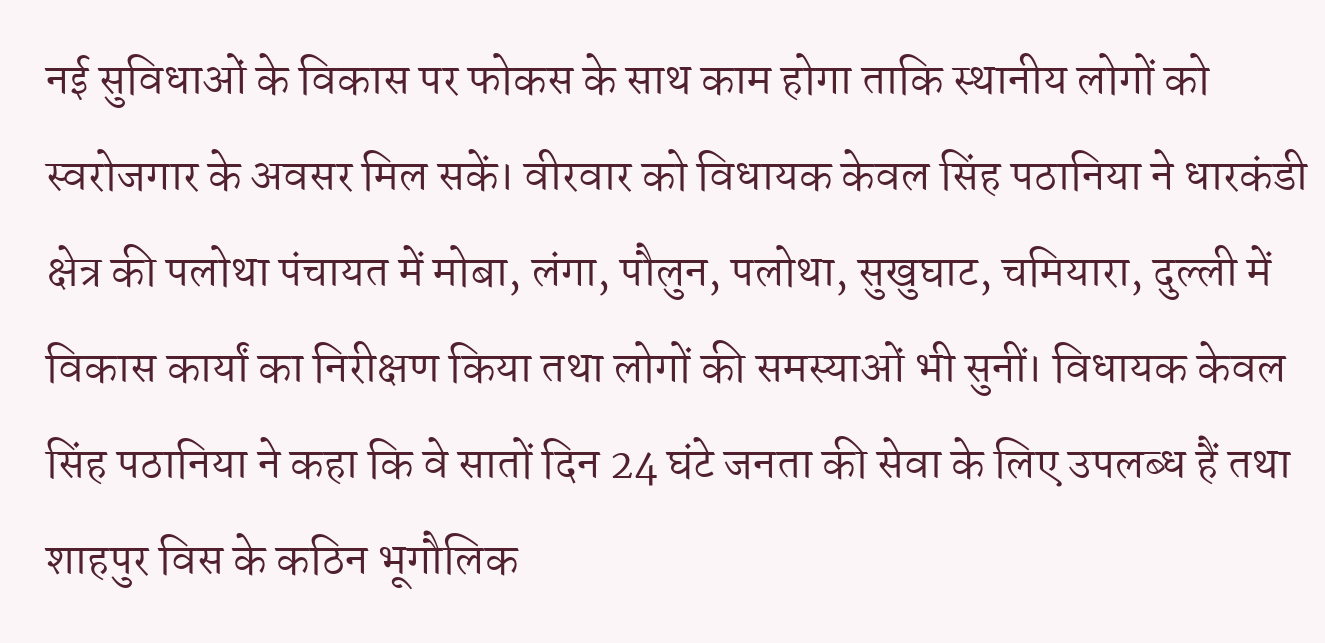नई सुविधाओं के विकास पर फोकस के साथ काम होगा ताकि स्थानीय लोगों को स्वरोजगार के अवसर मिल सकें। वीरवार को विधायक केवल सिंह पठानिया ने धारकंडी क्षेत्र की पलोथा पंचायत में मोबा, लंगा, पौलुन, पलोथा, सुखुघाट, चमियारा, दुल्ली में विकास कार्यां का निरीक्षण किया तथा लोगों की समस्याओं भी सुनीं। विधायक केवल सिंह पठानिया ने कहा कि वे सातों दिन 24 घंटे जनता की सेवा के लिए उपलब्ध हैं तथा शाहपुर विस के कठिन भूगौलिक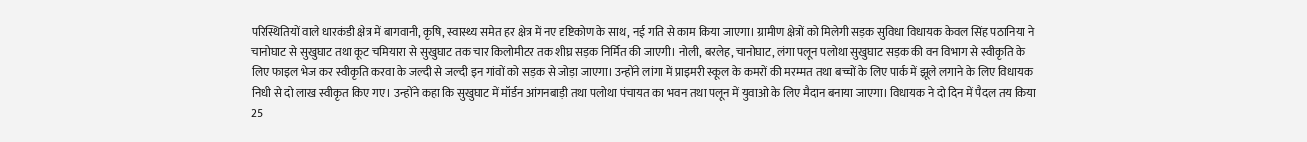परिस्थितियों वाले धारकंडी क्षेत्र में बागवानी, कृषि, स्वास्थ्य समेत हर क्षेत्र में नए दृष्टिकोण के साथ, नई गति से काम किया जाएगा। ग्रामीण क्षेत्रों को मिलेगी सड़क सुविधा विधायक केवल सिंह पठानिया ने चानोघाट से सुखुघाट तथा कूट चमियारा से सुखुघाट तक चार किलोमीटर तक शीघ्र सड़क निर्मित की जाएगी। नोली, बरलेह, चानोघाट, लंगा पलून पलोथा सुखुघाट सड़क की वन विभाग से स्वीकृति के लिए फाइल भेज कर स्वीकृति करवा के जल्दी से जल्दी इन गांवों को सड़क से जोड़ा जाएगा। उन्होंने लांगा में प्राइमरी स्कूल के कमरों की मरम्मत तथा बच्चों के लिए पार्क में झूले लगाने के लिए विधायक निधी से दो लाख स्वीकृत किए गए। उन्होंने कहा कि सुखुघाट में मॉर्डन आंगनबाड़ी तथा पलोथा पंचायत का भवन तथा पलून में युवाओ के लिए मैदान बनाया जाएगा। विधायक ने दो दिन में पैदल तय किया 25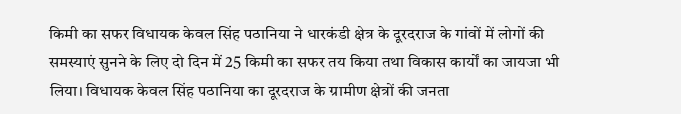किमी का सफर विधायक केवल सिंह पठानिया ने धारकंडी क्षेत्र के दूरदराज के गांवों में लोगों की समस्याएं सुनने के लिए दो दिन में 25 किमी का सफर तय किया तथा विकास कार्यों का जायजा भी लिया। विधायक केवल सिंह पठानिया का दूरदराज के ग्रामीण क्षेत्रों की जनता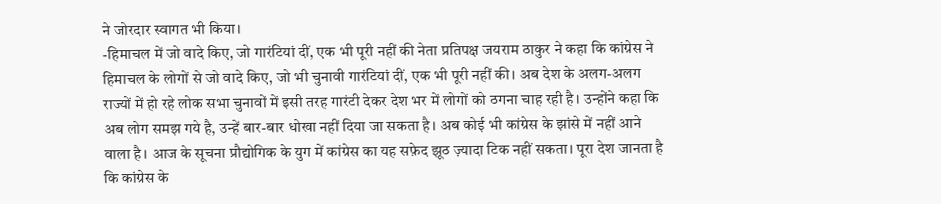ने जोरदार स्वागत भी किया।
-हिमाचल में जो वादे किए, जो गारंटियां दीं, एक भी पूरी नहीं की नेता प्रतिपक्ष जयराम ठाकुर ने कहा कि कांग्रेस ने हिमाचल के लोगों से जो वादे किए, जो भी चुनावी गारंटियां दीं, एक भी पूरी नहीं की। अब देश के अलग-अलग राज्यों में हो रहे लोक सभा चुनावों में इसी तरह गारंटी देकर देश भर में लोगों को ठगना चाह रही है। उन्होंने कहा कि अब लोग समझ गये है, उन्हें बार-बार धोखा नहीं दिया जा सकता है। अब कोई भी कांग्रेस के झांसे में नहीं आने वाला है। आज के सूचना प्रौद्योगिक के युग में कांग्रेस का यह सफ़ेद झूठ ज़्यादा टिक नहीं सकता। पूरा देश जानता है कि कांग्रेस के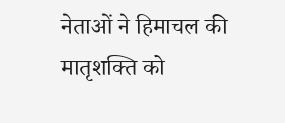नेताओं ने हिमाचल की मातृशक्ति को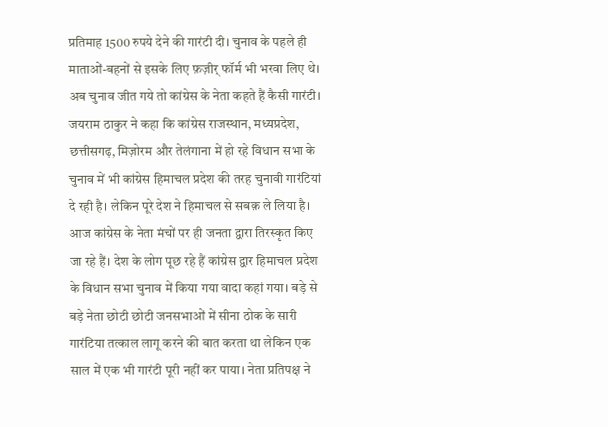प्रतिमाह 1500 रुपये देने की गारंटी दी। चुनाव के पहले ही माताओं-बहनों से इसके लिए फ़ज़ीर् फॉर्म भी भरवा लिए थे। अब चुनाव जीत गये तो कांग्रेस के नेता कहते हैं कैसी गारंटी। जयराम ठाकुर ने कहा कि कांग्रेस राजस्थान, मध्यप्रदेश, छत्तीसगढ़, मिज़ोरम और तेलंगाना में हो रहे विधान सभा के चुनाव में भी कांग्रेस हिमाचल प्रदेश की तरह चुनावी गारंटियां दे रही है। लेकिन पूरे देश ने हिमाचल से सबक़ ले लिया है। आज कांग्रेस के नेता मंचों पर ही जनता द्वारा तिरस्कृत किए जा रहे हैं। देश के लोग पूछ रहे हैं कांग्रेस द्वार हिमाचल प्रदेश के विधान सभा चुनाव में किया गया वादा कहां गया। बड़े से बड़े नेता छोटी छोटी जनसभाओं में सीना ठोक के सारी गारंटिया तत्काल लागू करने की बात करता था लेकिन एक साल में एक भी गारंटी पूरी नहीं कर पाया। नेता प्रतिपक्ष ने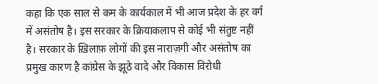कहा कि एक साल से कम के कार्यकाल में भी आज प्रदेश के हर वर्ग में असंतोष है। इस सरकार के क्रियाकलाप से कोई भी संतुष्ट नहीं है। सरकार के ख़िलाफ़ लोगों की इस नाराज़गी और असंतोष का प्रमुख कारण है कांग्रेस के झूठे वादे और विकास विरोधी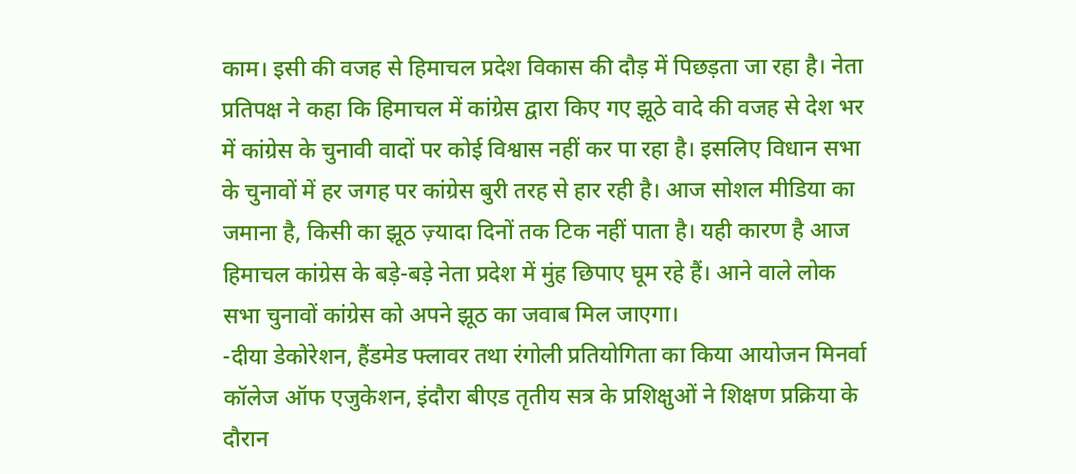काम। इसी की वजह से हिमाचल प्रदेश विकास की दौड़ में पिछड़ता जा रहा है। नेता प्रतिपक्ष ने कहा कि हिमाचल में कांग्रेस द्वारा किए गए झूठे वादे की वजह से देश भर में कांग्रेस के चुनावी वादों पर कोई विश्वास नहीं कर पा रहा है। इसलिए विधान सभा के चुनावों में हर जगह पर कांग्रेस बुरी तरह से हार रही है। आज सोशल मीडिया का जमाना है, किसी का झूठ ज़्यादा दिनों तक टिक नहीं पाता है। यही कारण है आज हिमाचल कांग्रेस के बड़े-बड़े नेता प्रदेश में मुंह छिपाए घूम रहे हैं। आने वाले लोक सभा चुनावों कांग्रेस को अपने झूठ का जवाब मिल जाएगा।
-दीया डेकोरेशन, हैंडमेड फ्लावर तथा रंगोली प्रतियोगिता का किया आयोजन मिनर्वा कॉलेज ऑफ एजुकेशन, इंदौरा बीएड तृतीय सत्र के प्रशिक्षुओं ने शिक्षण प्रक्रिया के दौरान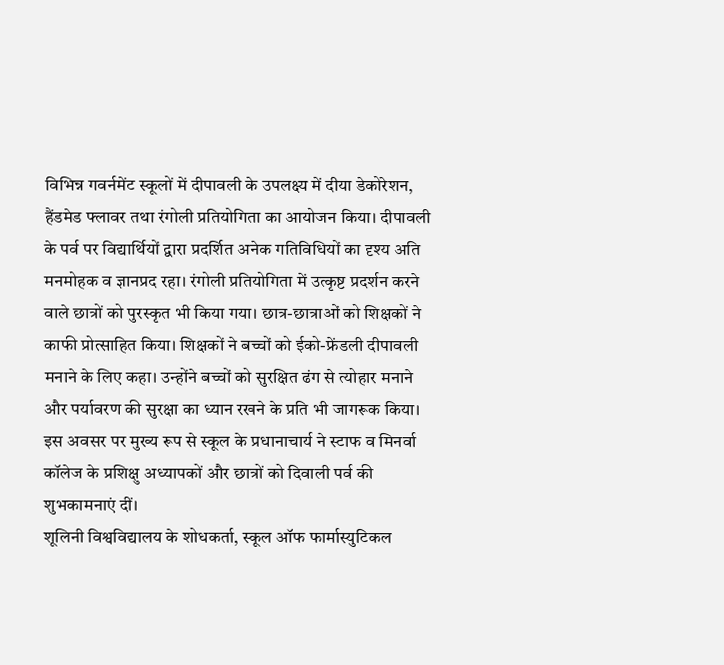विभिन्न गवर्नमेंट स्कूलों में दीपावली के उपलक्ष्य में दीया डेकोरेशन, हैंडमेड फ्लावर तथा रंगोली प्रतियोगिता का आयोजन किया। दीपावली के पर्व पर विद्यार्थियों द्वारा प्रदर्शित अनेक गतिविधियों का दृश्य अति मनमोहक व ज्ञानप्रद रहा। रंगोली प्रतियोगिता में उत्कृष्ट प्रदर्शन करने वाले छात्रों को पुरस्कृत भी किया गया। छात्र-छात्राओं को शिक्षकों ने काफी प्रोत्साहित किया। शिक्षकों ने बच्चों को ईको-फ्रेंडली दीपावली मनाने के लिए कहा। उन्होंने बच्चों को सुरक्षित ढंग से त्योहार मनाने और पर्यावरण की सुरक्षा का ध्यान रखने के प्रति भी जागरूक किया। इस अवसर पर मुख्य रूप से स्कूल के प्रधानाचार्य ने स्टाफ व मिनर्वा कॉलेज के प्रशिक्षु अध्यापकों और छात्रों को दिवाली पर्व की शुभकामनाएं दीं।
शूलिनी विश्वविद्यालय के शोधकर्ता, स्कूल ऑफ फार्मास्युटिकल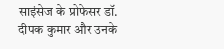साइंसेज के प्रोफेसर डॉ. दीपक कुमार और उनके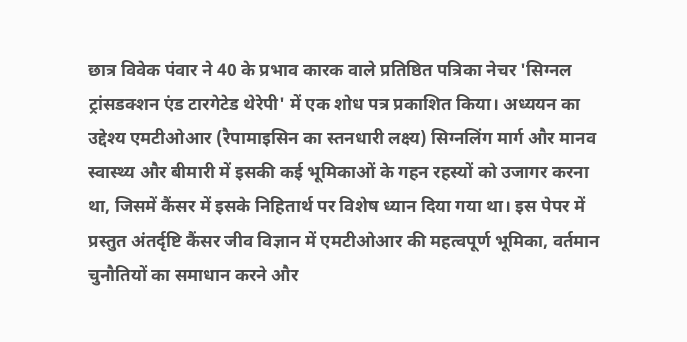छात्र विवेक पंवार ने 40 के प्रभाव कारक वाले प्रतिष्ठित पत्रिका नेचर 'सिग्नल ट्रांसडक्शन एंड टारगेटेड थेरेपी' में एक शोध पत्र प्रकाशित किया। अध्ययन का उद्देश्य एमटीओआर (रैपामाइसिन का स्तनधारी लक्ष्य) सिग्नलिंग मार्ग और मानव स्वास्थ्य और बीमारी में इसकी कई भूमिकाओं के गहन रहस्यों को उजागर करना था, जिसमें कैंसर में इसके निहितार्थ पर विशेष ध्यान दिया गया था। इस पेपर में प्रस्तुत अंतर्दृष्टि कैंसर जीव विज्ञान में एमटीओआर की महत्वपूर्ण भूमिका, वर्तमान चुनौतियों का समाधान करने और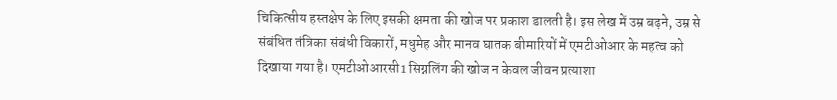चिकित्सीय हस्तक्षेप के लिए इसकी क्षमता की खोज पर प्रकाश डालती है। इस लेख में उम्र बढ़ने, उम्र से संबंधित तंत्रिका संबंधी विकारों, मधुमेह और मानव घातक बीमारियों में एमटीओआर के महत्व को दिखाया गया है। एमटीओआरसी1 सिग्नलिंग की खोज न केवल जीवन प्रत्याशा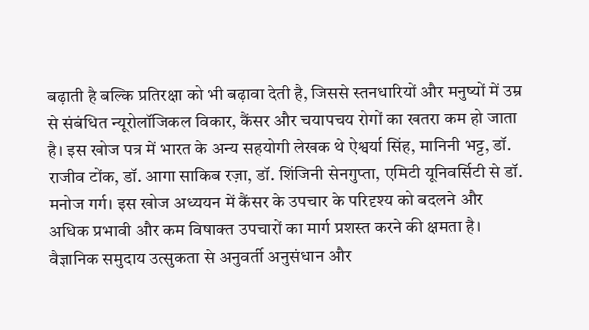बढ़ाती है बल्कि प्रतिरक्षा को भी बढ़ावा देती है, जिससे स्तनधारियों और मनुष्यों में उम्र से संबंधित न्यूरोलॉजिकल विकार, कैंसर और चयापचय रोगों का खतरा कम हो जाता है। इस खोज पत्र में भारत के अन्य सहयोगी लेखक थे ऐश्वर्या सिंह, मानिनी भट्ट, डॉ. राजीव टोंक, डॉ. आगा साकिब रज़ा, डॉ. शिंजिनी सेनगुप्ता, एमिटी यूनिवर्सिटी से डॉ. मनोज गर्ग। इस खोज अध्ययन में कैंसर के उपचार के परिदृश्य को बदलने और अधिक प्रभावी और कम विषाक्त उपचारों का मार्ग प्रशस्त करने की क्षमता है। वैज्ञानिक समुदाय उत्सुकता से अनुवर्ती अनुसंधान और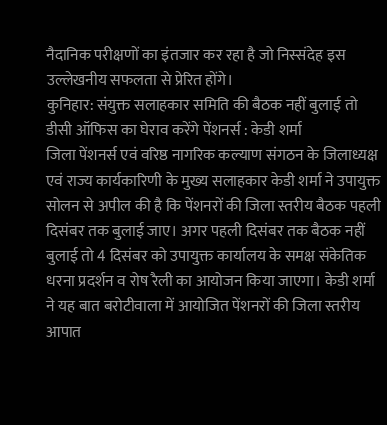नैदानिक परीक्षणों का इंतजार कर रहा है जो निस्संदेह इस उल्लेखनीय सफलता से प्रेरित होंगे।
कुनिहार: संयुक्त सलाहकार समिति की बैठक नहीं बुलाई तो डीसी ऑफिस का घेराव करेंगे पेंशनर्स : केडी शर्मा
जिला पेंशनर्स एवं वरिष्ठ नागरिक कल्याण संगठन के जिलाध्यक्ष एवं राज्य कार्यकारिणी के मुख्य सलाहकार केडी शर्मा ने उपायुक्त सोलन से अपील की है कि पेंशनरों की जिला स्तरीय बैठक पहली दिसंबर तक बुलाई जाए। अगर पहली दिसंबर तक बैठक नहीं बुलाई तो 4 दिसंबर को उपायुक्त कार्यालय के समक्ष संकेतिक धरना प्रदर्शन व रोष रैली का आयोजन किया जाएगा। केडी शर्मा ने यह बात बरोटीवाला में आयोजित पेंशनरों की जिला स्तरीय आपात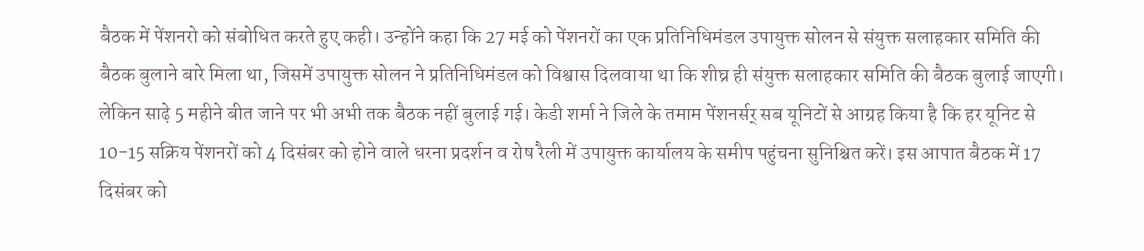बैठक में पेंशनरो को संबोधित करते हुए कही। उन्होंने कहा कि 27 मई को पेंशनरों का एक प्रतिनिधिमंडल उपायुक्त सोलन से संयुक्त सलाहकार समिति की बैठक बुलाने बारे मिला था, जिसमें उपायुक्त सोलन ने प्रतिनिधिमंडल को विश्वास दिलवाया था कि शीघ्र ही संयुक्त सलाहकार समिति की बैठक बुलाई जाएगी। लेकिन साढ़े 5 महीने बीत जाने पर भी अभी तक बैठक नहीं बुलाई गई। केडी शर्मा ने जिले के तमाम पेंशनर्सर् सब यूनिटों से आग्रह किया है कि हर यूनिट से 10-15 सक्रिय पेंशनरों को 4 दिसंबर को होने वाले धरना प्रदर्शन व रोष रैली में उपायुक्त कार्यालय के समीप पहुंचना सुनिश्चित करें। इस आपात बैठक में 17 दिसंबर को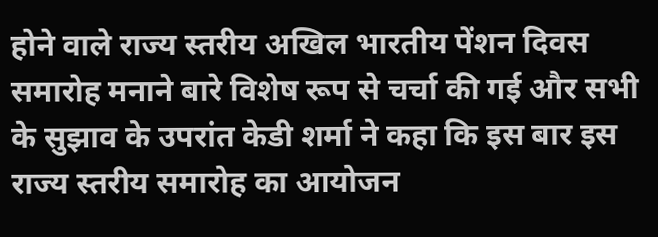होने वाले राज्य स्तरीय अखिल भारतीय पेंशन दिवस समारोह मनाने बारे विशेष रूप से चर्चा की गई और सभी के सुझाव के उपरांत केडी शर्मा ने कहा कि इस बार इस राज्य स्तरीय समारोह का आयोजन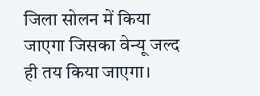जिला सोलन में किया जाएगा जिसका वेन्यू जल्द ही तय किया जाएगा।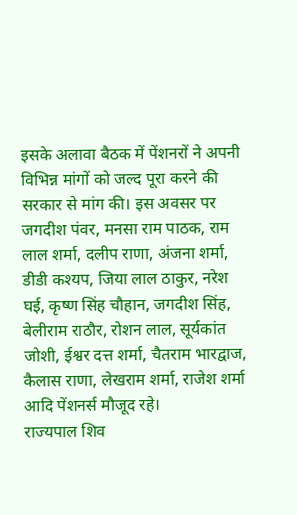इसके अलावा बैठक में पेंशनरों ने अपनी विभिन्न मांगों को जल्द पूरा करने की सरकार से मांग की। इस अवसर पर जगदीश पंवर, मनसा राम पाठक, राम लाल शर्मा, दलीप राणा, अंजना शर्मा, डीडी कश्यप, जिया लाल ठाकुर, नरेश घई, कृष्ण सिंह चौहान, जगदीश सिंह, बेलीराम राठौर, रोशन लाल, सूर्यकांत जोशी, ईश्वर दत्त शर्मा, चैतराम भारद्वाज, कैलास राणा, लेखराम शर्मा, राजेश शर्मा आदि पेंशनर्स मौजूद रहे।
राज्यपाल शिव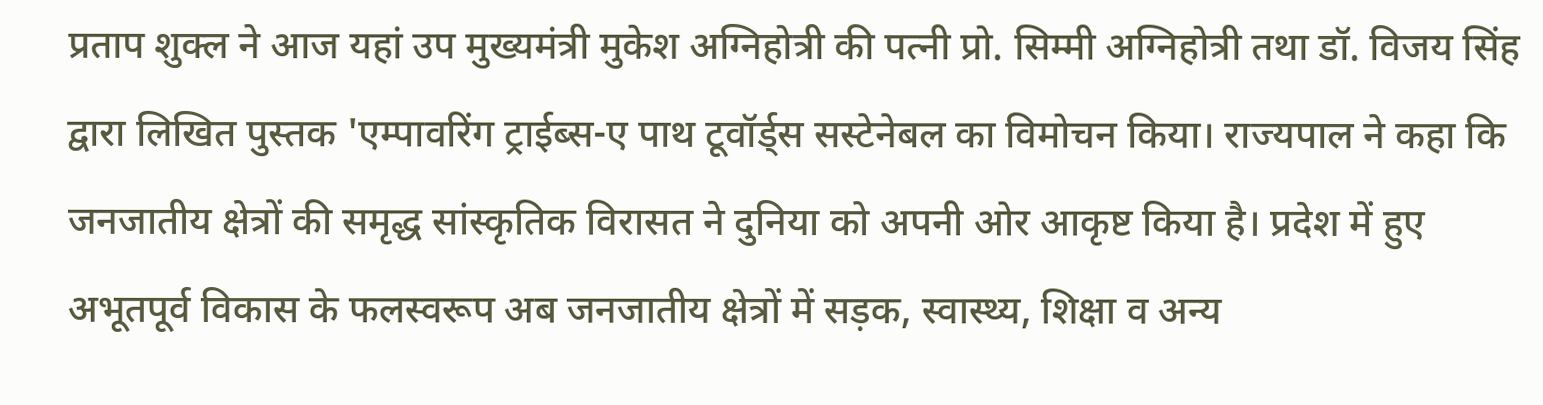प्रताप शुक्ल ने आज यहां उप मुख्यमंत्री मुकेश अग्निहोत्री की पत्नी प्रो. सिम्मी अग्निहोत्री तथा डॉ. विजय सिंह द्वारा लिखित पुस्तक 'एम्पावरिंग ट्राईब्स-ए पाथ टूवॉर्ड्स सस्टेनेबल का विमोचन किया। राज्यपाल ने कहा कि जनजातीय क्षेत्रों की समृद्ध सांस्कृतिक विरासत ने दुनिया को अपनी ओर आकृष्ट किया है। प्रदेश में हुए अभूतपूर्व विकास के फलस्वरूप अब जनजातीय क्षेत्रों में सड़क, स्वास्थ्य, शिक्षा व अन्य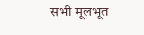सभी मूलभूत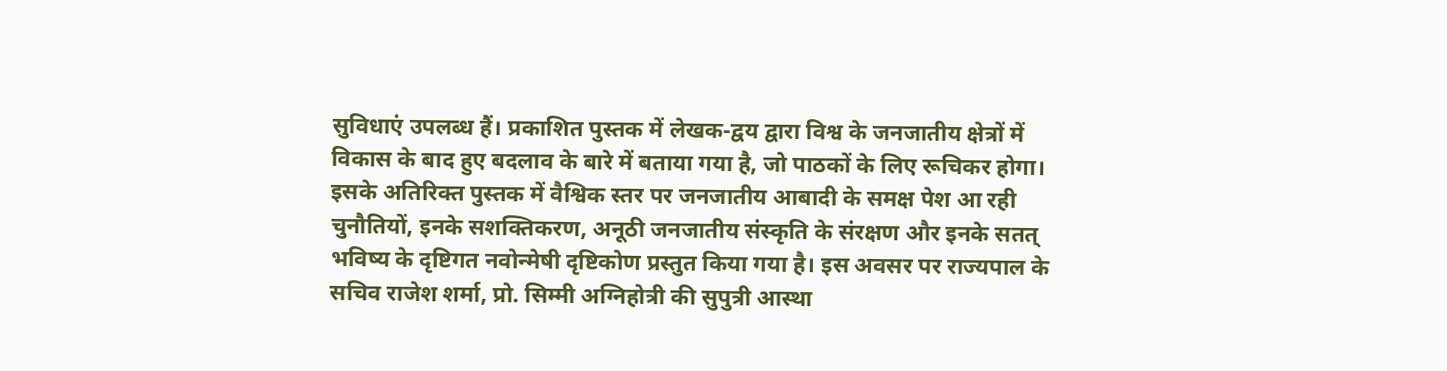सुविधाएं उपलब्ध हैं। प्रकाशित पुस्तक में लेखक-द्वय द्वारा विश्व के जनजातीय क्षेत्रों में विकास के बाद हुए बदलाव के बारे में बताया गया है, जो पाठकों के लिए रूचिकर होगा। इसके अतिरिक्त पुस्तक में वैश्विक स्तर पर जनजातीय आबादी के समक्ष पेश आ रही चुनौतियों, इनके सशक्तिकरण, अनूठी जनजातीय संस्कृति के संरक्षण और इनके सतत् भविष्य के दृष्टिगत नवोन्मेषी दृष्टिकोण प्रस्तुत किया गया है। इस अवसर पर राज्यपाल के सचिव राजेश शर्मा, प्रो. सिम्मी अग्निहोत्री की सुपुत्री आस्था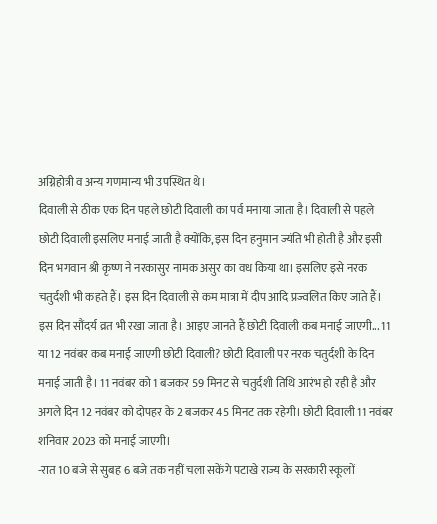अग्निहोत्री व अन्य गणमान्य भी उपस्थित थे।
दिवाली से ठीक एक दिन पहले छोटी दिवाली का पर्व मनाया जाता है। दिवाली से पहले छोटी दिवाली इसलिए मनाई जाती है क्योंकि, इस दिन हनुमान ज्यंति भी होती है और इसी दिन भगवान श्री कृष्ण ने नरकासुर नामक असुर का वध किया था। इसलिए इसे नरक चतुर्दशी भी कहते हैं। इस दिन दिवाली से कम मात्रा में दीप आदि प्रज्वलित किए जाते हैं। इस दिन सौंदर्य व्रत भी रखा जाता है। आइए जानते हैं छोटी दिवाली कब मनाई जाएगी... 11 या 12 नवंबर कब मनाई जाएगी छोटी दिवाली? छोटी दिवाली पर नरक चतुर्दशी के दिन मनाई जाती है। 11 नवंबर को 1 बजकर 59 मिनट से चतुर्दशी तिथि आरंभ हो रही है और अगले दिन 12 नवंबर को दोपहर के 2 बजकर 45 मिनट तक रहेगी। छोटी दिवाली 11 नवंबर शनिवार 2023 को मनाई जाएगी।
-रात 10 बजे से सुबह 6 बजे तक नहीं चला सकेंगे पटाखे राज्य के सरकारी स्कूलों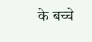के बच्चे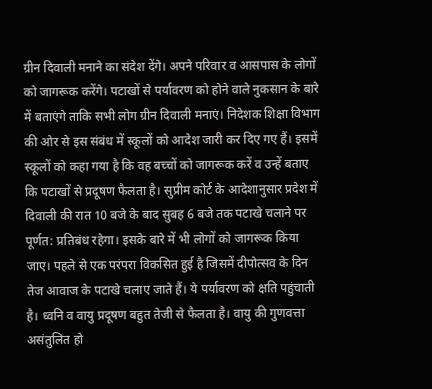ग्रीन दिवाली मनाने का संदेश देंगे। अपने परिवार व आसपास के लोगों को जागरूक करेंगे। पटाखों से पर्यावरण को होने वाले नुकसान के बारे में बताएंगे ताकि सभी लोग ग्रीन दिवाली मनाएं। निदेशक शिक्षा विभाग की ओर से इस संबंध में स्कूलों को आदेश जारी कर दिए गए हैं। इसमें स्कूलों को कहा गया है कि वह बच्चों को जागरूक करें व उन्हें बताए कि पटाखों से प्रदूषण फैलता है। सुप्रीम कोर्ट के आदेशानुसार प्रदेश में दिवाली की रात 10 बजे के बाद सुबह 6 बजे तक पटाखे चलाने पर पूर्णत: प्रतिबंध रहेगा। इसके बारे में भी लोगों को जागरूक किया जाए। पहले से एक परंपरा विकसित हुई है जिसमें दीपोत्सव के दिन तेज आवाज के पटाखे चलाए जाते हैं। ये पर्यावरण को क्षति पहुंचाती है। ध्वनि व वायु प्रदूषण बहुत तेजी से फैलता है। वायु की गुणवत्ता असंतुलित हो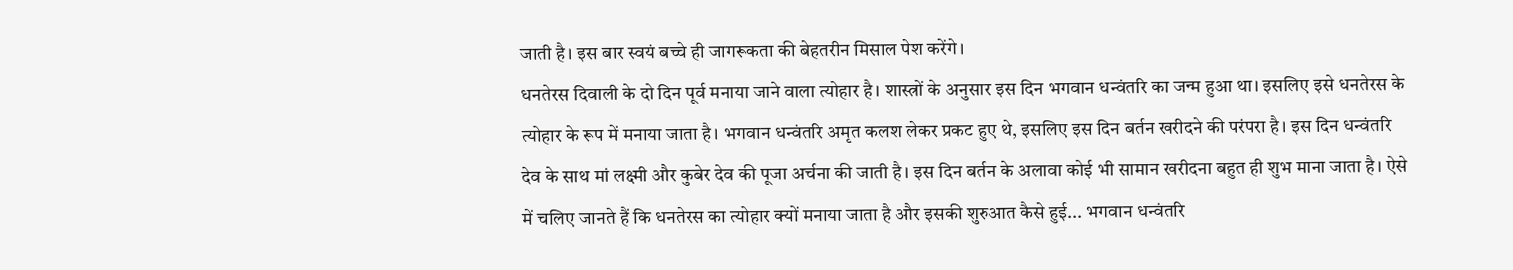जाती है। इस बार स्वयं बच्चे ही जागरूकता की बेहतरीन मिसाल पेश करेंगे।
धनतेरस दिवाली के दो दिन पूर्व मनाया जाने वाला त्योहार है। शास्त्रों के अनुसार इस दिन भगवान धन्वंतरि का जन्म हुआ था। इसलिए इसे धनतेरस के त्योहार के रूप में मनाया जाता है। भगवान धन्वंतरि अमृत कलश लेकर प्रकट हुए थे, इसलिए इस दिन बर्तन खरीदने की परंपरा है। इस दिन धन्वंतरि देव के साथ मां लक्ष्मी और कुबेर देव की पूजा अर्चना की जाती है। इस दिन बर्तन के अलावा कोई भी सामान खरीदना बहुत ही शुभ माना जाता है। ऐसे में चलिए जानते हैं कि धनतेरस का त्योहार क्यों मनाया जाता है और इसकी शुरुआत कैसे हुई... भगवान धन्वंतरि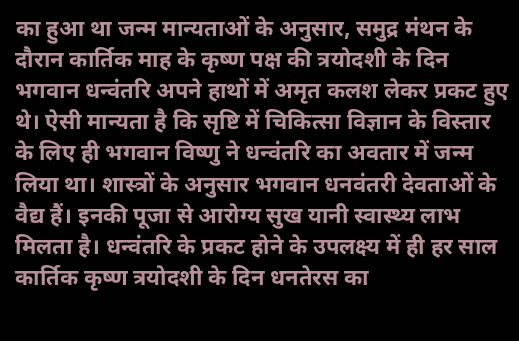का हुआ था जन्म मान्यताओं के अनुसार, समुद्र मंथन के दौरान कार्तिक माह के कृष्ण पक्ष की त्रयोदशी के दिन भगवान धन्वंतरि अपने हाथों में अमृत कलश लेकर प्रकट हुए थे। ऐसी मान्यता है कि सृष्टि में चिकित्सा विज्ञान के विस्तार के लिए ही भगवान विष्णु ने धन्वंतरि का अवतार में जन्म लिया था। शास्त्रों के अनुसार भगवान धनवंतरी देवताओं के वैद्य हैं। इनकी पूजा से आरोग्य सुख यानी स्वास्थ्य लाभ मिलता है। धन्वंतरि के प्रकट होने के उपलक्ष्य में ही हर साल कार्तिक कृष्ण त्रयोदशी के दिन धनतेरस का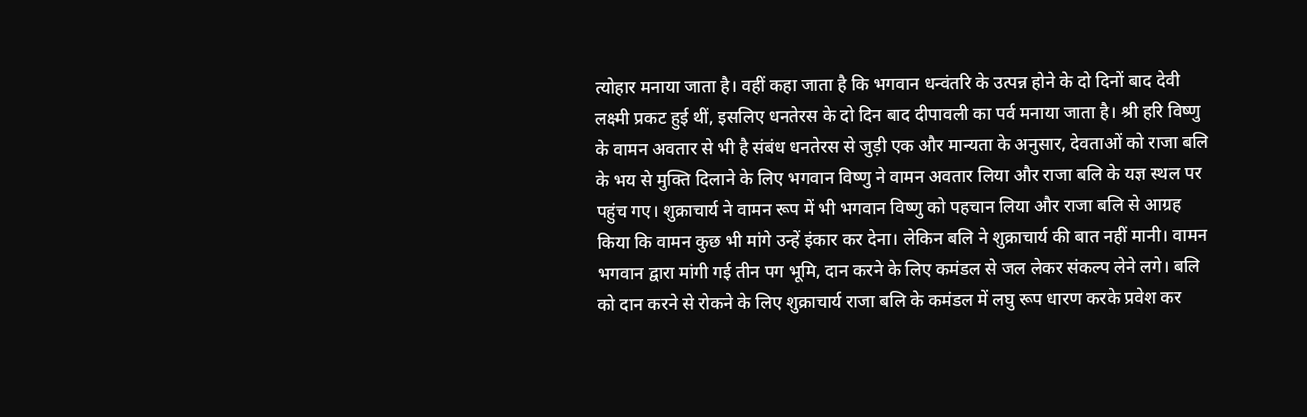त्योहार मनाया जाता है। वहीं कहा जाता है कि भगवान धन्वंतरि के उत्पन्न होने के दो दिनों बाद देवी लक्ष्मी प्रकट हुई थीं, इसलिए धनतेरस के दो दिन बाद दीपावली का पर्व मनाया जाता है। श्री हरि विष्णु के वामन अवतार से भी है संबंध धनतेरस से जुड़ी एक और मान्यता के अनुसार, देवताओं को राजा बलि के भय से मुक्ति दिलाने के लिए भगवान विष्णु ने वामन अवतार लिया और राजा बलि के यज्ञ स्थल पर पहुंच गए। शुक्राचार्य ने वामन रूप में भी भगवान विष्णु को पहचान लिया और राजा बलि से आग्रह किया कि वामन कुछ भी मांगे उन्हें इंकार कर देना। लेकिन बलि ने शुक्राचार्य की बात नहीं मानी। वामन भगवान द्वारा मांगी गई तीन पग भूमि, दान करने के लिए कमंडल से जल लेकर संकल्प लेने लगे। बलि को दान करने से रोकने के लिए शुक्राचार्य राजा बलि के कमंडल में लघु रूप धारण करके प्रवेश कर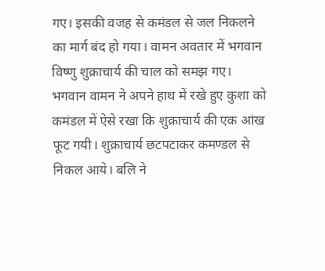गए। इसकी वजह से कमंडल से जल निकलने का मार्ग बंद हो गया। वामन अवतार में भगवान विष्णु शुक्राचार्य की चाल को समझ गए। भगवान वामन ने अपने हाथ में रखे हुए कुशा को कमंडल में ऐसे रखा कि शुक्राचार्य की एक आंख फूट गयी। शुक्राचार्य छटपटाकर कमण्डल से निकल आये। बलि ने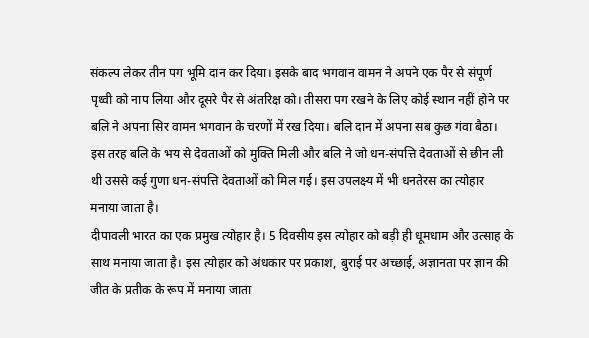संकल्प लेकर तीन पग भूमि दान कर दिया। इसके बाद भगवान वामन ने अपने एक पैर से संपूर्ण पृथ्वी को नाप लिया और दूसरे पैर से अंतरिक्ष को। तीसरा पग रखने के लिए कोई स्थान नहीं होने पर बलि ने अपना सिर वामन भगवान के चरणों में रख दिया। बलि दान में अपना सब कुछ गंवा बैठा। इस तरह बलि के भय से देवताओं को मुक्ति मिली और बलि ने जो धन-संपत्ति देवताओं से छीन ली थी उससे कई गुणा धन-संपत्ति देवताओं को मिल गई। इस उपलक्ष्य में भी धनतेरस का त्योहार मनाया जाता है।
दीपावली भारत का एक प्रमुख त्योहार है। 5 दिवसीय इस त्योहार को बड़ी ही धूमधाम और उत्साह के साथ मनाया जाता है। इस त्योहार को अंधकार पर प्रकाश, बुराई पर अच्छाई, अज्ञानता पर ज्ञान की जीत के प्रतीक के रूप में मनाया जाता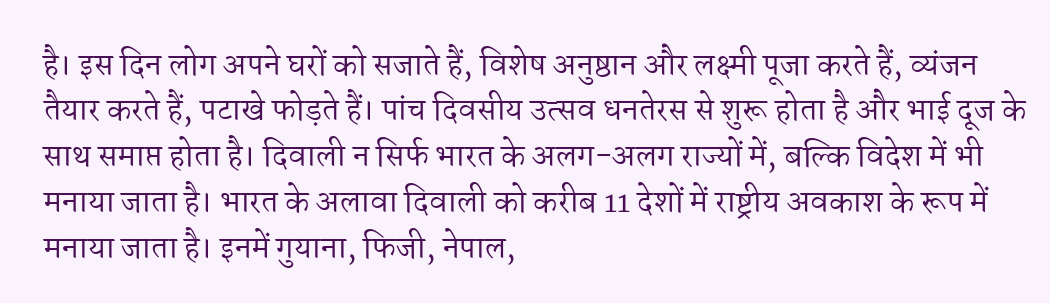है। इस दिन लोग अपने घरों को सजाते हैं, विशेष अनुष्ठान और लक्ष्मी पूजा करते हैं, व्यंजन तैयार करते हैं, पटाखे फोड़ते हैं। पांच दिवसीय उत्सव धनतेरस से शुरू होता है और भाई दूज के साथ समाप्त होता है। दिवाली न सिर्फ भारत के अलग-अलग राज्यों में, बल्कि विदेश में भी मनाया जाता है। भारत के अलावा दिवाली को करीब 11 देशों में राष्ट्रीय अवकाश के रूप में मनाया जाता है। इनमें गुयाना, फिजी, नेपाल,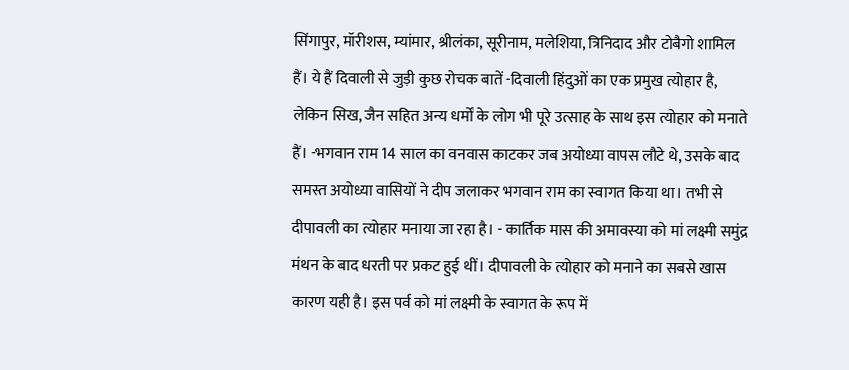सिंगापुर, मॉरीशस, म्यांमार, श्रीलंका, सूरीनाम, मलेशिया, त्रिनिदाद और टोबैगो शामिल हैं। ये हैं दिवाली से जुड़ी कुछ रोचक बातें -दिवाली हिंदुओं का एक प्रमुख त्योहार है, लेकिन सिख, जैन सहित अन्य धर्मों के लोग भी पूरे उत्साह के साथ इस त्योहार को मनाते हैं। -भगवान राम 14 साल का वनवास काटकर जब अयोध्या वापस लौटे थे, उसके बाद समस्त अयोध्या वासियों ने दीप जलाकर भगवान राम का स्वागत किया था। तभी से दीपावली का त्योहार मनाया जा रहा है। - कार्तिक मास की अमावस्या को मां लक्ष्मी समुंद्र मंथन के बाद धरती पर प्रकट हुई थीं। दीपावली के त्योहार को मनाने का सबसे खास कारण यही है। इस पर्व को मां लक्ष्मी के स्वागत के रूप में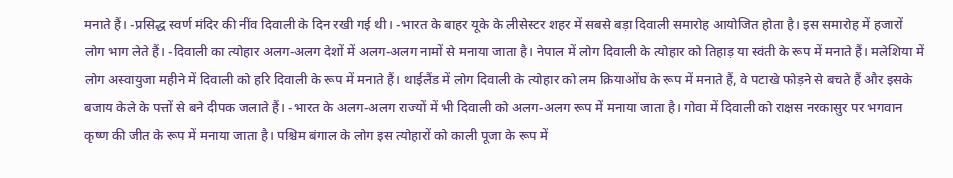मनाते हैं। -प्रसिद्ध स्वर्ण मंदिर की नींव दिवाली के दिन रखी गई थी। -भारत के बाहर यूके के लीसेस्टर शहर में सबसे बड़ा दिवाली समारोह आयोजित होता है। इस समारोह में हजारों लोग भाग लेते हैं। -दिवाली का त्योहार अलग-अलग देशों में अलग-अलग नामों से मनाया जाता है। नेपाल में लोग दिवाली के त्योहार को तिहाड़ या स्वंती के रूप में मनाते हैं। मलेशिया में लोग अस्वायुजा महीने में दिवाली को हरि दिवाली के रूप में मनाते हैं। थाईलैंड में लोग दिवाली के त्योहार को लम क्रियाओंघ के रूप में मनाते हैं, वे पटाखे फोड़ने से बचते हैं और इसके बजाय केले के पत्तों से बने दीपक जलाते हैं। -भारत के अलग-अलग राज्यों में भी दिवाली को अलग-अलग रूप में मनाया जाता है। गोवा में दिवाली को राक्षस नरकासुर पर भगवान कृष्ण की जीत के रूप में मनाया जाता है। पश्चिम बंगाल के लोग इस त्योहारों को काली पूजा के रूप में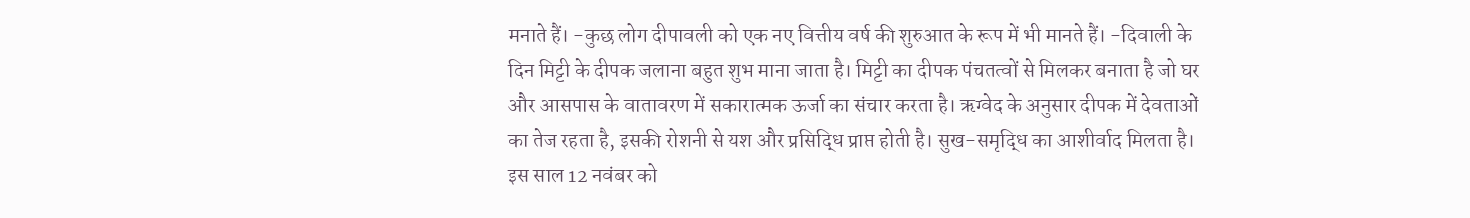मनाते हैं। -कुछ लोग दीपावली को एक नए वित्तीय वर्ष की शुरुआत के रूप में भी मानते हैं। -दिवाली के दिन मिट्टी के दीपक जलाना बहुत शुभ माना जाता है। मिट्टी का दीपक पंचतत्वों से मिलकर बनाता है जो घर और आसपास के वातावरण में सकारात्मक ऊर्जा का संचार करता है। ऋग्वेद के अनुसार दीपक में देवताओं का तेज रहता है, इसकी रोशनी से यश और प्रसिद्धि प्राप्त होती है। सुख-समृद्धि का आशीर्वाद मिलता है।
इस साल 12 नवंबर को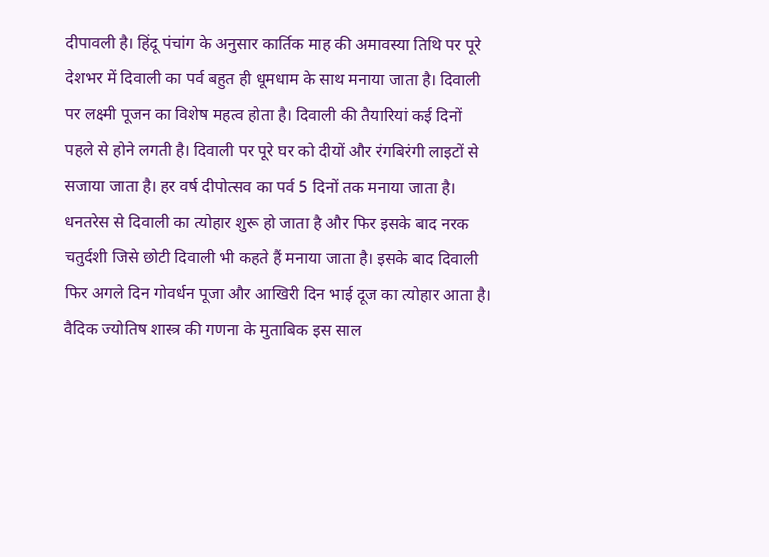दीपावली है। हिंदू पंचांग के अनुसार कार्तिक माह की अमावस्या तिथि पर पूरे देशभर में दिवाली का पर्व बहुत ही धूमधाम के साथ मनाया जाता है। दिवाली पर लक्ष्मी पूजन का विशेष महत्व होता है। दिवाली की तैयारियां कई दिनों पहले से होने लगती है। दिवाली पर पूरे घर को दीयों और रंगबिरंगी लाइटों से सजाया जाता है। हर वर्ष दीपोत्सव का पर्व 5 दिनों तक मनाया जाता है। धनतरेस से दिवाली का त्योहार शुरू हो जाता है और फिर इसके बाद नरक चतुर्दशी जिसे छोटी दिवाली भी कहते हैं मनाया जाता है। इसके बाद दिवाली फिर अगले दिन गोवर्धन पूजा और आखिरी दिन भाई दूज का त्योहार आता है। वैदिक ज्योतिष शास्त्र की गणना के मुताबिक इस साल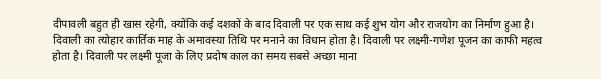दीपावली बहुत ही खास रहेगी, क्योंकि कई दशकों के बाद दिवाली पर एक साथ कई शुभ योग और राजयोग का निर्माण हुआ है। दिवाली का त्योहार कार्तिक माह के अमावस्या तिथि पर मनाने का विधान होता है। दिवाली पर लक्ष्मी-गणेश पूजन का काफी महत्व होता है। दिवाली पर लक्ष्मी पूजा के लिए प्रदोष काल का समय सबसे अच्छा माना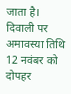जाता है। दिवाली पर अमावस्या तिथि 12 नवंबर को दोपहर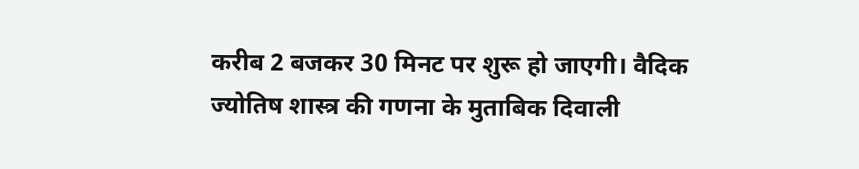करीब 2 बजकर 30 मिनट पर शुरू हो जाएगी। वैदिक ज्योतिष शास्त्र की गणना के मुताबिक दिवाली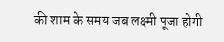की शाम के समय जब लक्ष्मी पूजा होगी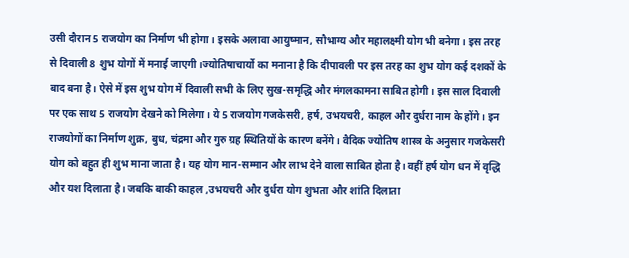उसी दौरान 5 राजयोग का निर्माण भी होगा। इसके अलावा आयुष्मान, सौभाग्य और महालक्ष्मी योग भी बनेगा। इस तरह से दिवाली 8 शुभ योगों में मनाई जाएगी।ज्योतिषाचार्यो का मनाना है कि दीपावली पर इस तरह का शुभ योग कई दशकों के बाद बना है। ऐसे में इस शुभ योग में दिवाली सभी के लिए सुख-समृद्धि और मंगलकामना साबित होगी। इस साल दिवाली पर एक साथ 5 राजयोग देखने को मिलेगा। ये 5 राजयोग गजकेसरी, हर्ष, उभयचरी, काहल और दुर्धरा नाम के होंगे। इन राजयोगों का निर्माण शुक्र, बुध, चंद्रमा और गुरु ग्रह स्थितियों के कारण बनेंगे। वैदिक ज्योतिष शास्त्र के अनुसार गजकेसरी योग को बहुत ही शुभ माना जाता है। यह योग मान-सम्मान और लाभ देने वाला साबित होता है। वहीं हर्ष योग धन में वृद्धि और यश दिलाता है। जबकि बाकी काहल ,उभयचरी और दुर्धरा योग शुभता और शांति दिलाता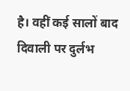है। वहीं कई सालों बाद दिवाली पर दुर्लभ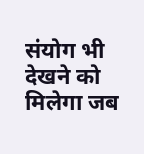संयोग भी देखने को मिलेगा जब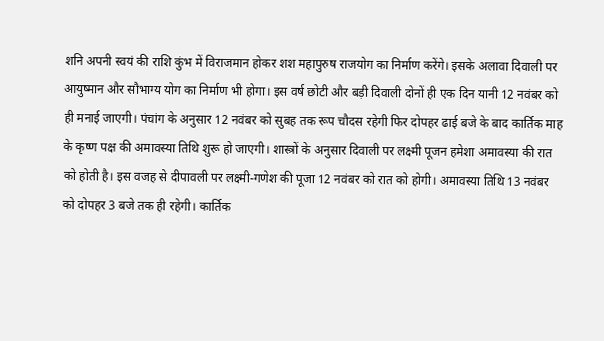शनि अपनी स्वयं की राशि कुंभ में विराजमान होकर शश महापुरुष राजयोग का निर्माण करेंगे। इसके अलावा दिवाली पर आयुष्मान और सौभाग्य योग का निर्माण भी होगा। इस वर्ष छोटी और बड़ी दिवाली दोनों ही एक दिन यानी 12 नवंबर को ही मनाई जाएगी। पंचांग के अनुसार 12 नवंबर को सुबह तक रूप चौदस रहेगी फिर दोपहर ढाई बजे के बाद कार्तिक माह के कृष्ण पक्ष की अमावस्या तिथि शुरू हो जाएगी। शास्त्रों के अनुसार दिवाली पर लक्ष्मी पूजन हमेशा अमावस्या की रात को होती है। इस वजह से दीपावली पर लक्ष्मी-गणेश की पूजा 12 नवंबर को रात को होगी। अमावस्या तिथि 13 नवंबर को दोपहर 3 बजे तक ही रहेगी। कार्तिक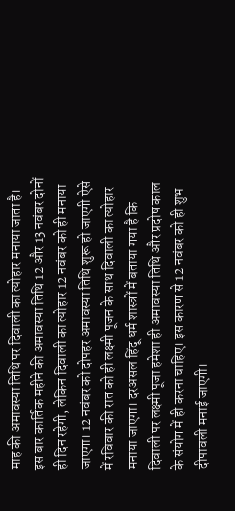माह की अमावस्या तिथि पर दिवाली का त्योहार मनाया जाता है। इस बार कार्तिक महीने की अमावस्या तिथि 12 और 13 नवंबर दोनों ही दिन रहेगी, लेकिन दिवाली का त्योहार 12 नवंबर को ही मनाया जाएगा। 12 नवंबर को दोपहर अमावस्या तिथि शुरू हो जाएगी ऐसे में रविवार की रात को ही लक्ष्मी पूजन के साथ दिवाली का त्योहार मनाया जाएगा। दरअसल हिंदू धर्म शास्त्रों में बताया गया है कि दिवाली पर लक्ष्मी पूजा हमेशा ही अमावस्या तिथि और प्रदोष काल के संयोग में ही करना चाहिए। इस कारण से 12 नवंबर को ही शुभ दीपावली मनाई जाएगी।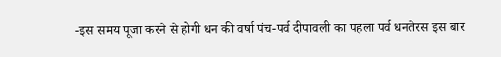-इस समय पूजा करने से होगी धन की वर्षा पंच-पर्व दीपावली का पहला पर्व धनतेरस इस बार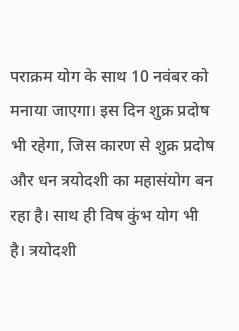पराक्रम योग के साथ 10 नवंबर को मनाया जाएगा। इस दिन शुक्र प्रदोष भी रहेगा, जिस कारण से शुक्र प्रदोष और धन त्रयोदशी का महासंयोग बन रहा है। साथ ही विष कुंभ योग भी है। त्रयोदशी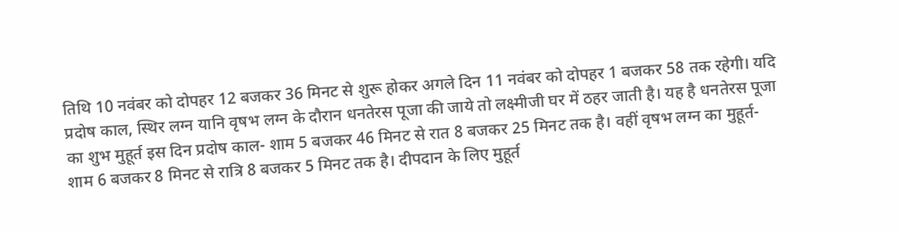तिथि 10 नवंबर को दोपहर 12 बजकर 36 मिनट से शुरू होकर अगले दिन 11 नवंबर को दोपहर 1 बजकर 58 तक रहेगी। यदि प्रदोष काल, स्थिर लग्न यानि वृषभ लग्न के दौरान धनतेरस पूजा की जाये तो लक्ष्मीजी घर में ठहर जाती है। यह है धनतेरस पूजा का शुभ मुहूर्त इस दिन प्रदोष काल- शाम 5 बजकर 46 मिनट से रात 8 बजकर 25 मिनट तक है। वहीं वृषभ लग्न का मुहूर्त- शाम 6 बजकर 8 मिनट से रात्रि 8 बजकर 5 मिनट तक है। दीपदान के लिए मुहूर्त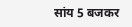सांय 5 बजकर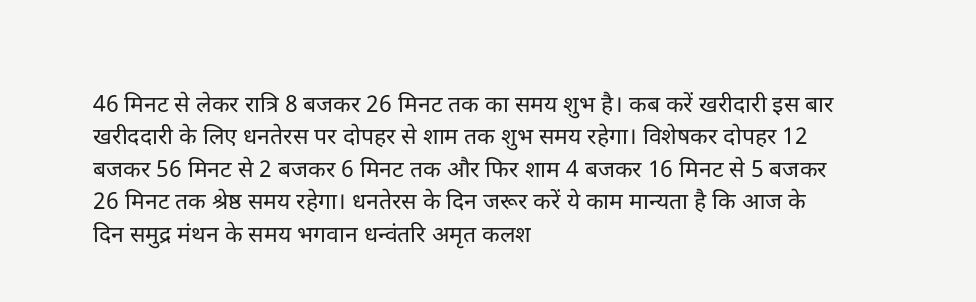46 मिनट से लेकर रात्रि 8 बजकर 26 मिनट तक का समय शुभ है। कब करें खरीदारी इस बार खरीददारी के लिए धनतेरस पर दोपहर से शाम तक शुभ समय रहेगा। विशेषकर दोपहर 12 बजकर 56 मिनट से 2 बजकर 6 मिनट तक और फिर शाम 4 बजकर 16 मिनट से 5 बजकर 26 मिनट तक श्रेष्ठ समय रहेगा। धनतेरस के दिन जरूर करें ये काम मान्यता है कि आज के दिन समुद्र मंथन के समय भगवान धन्वंतरि अमृत कलश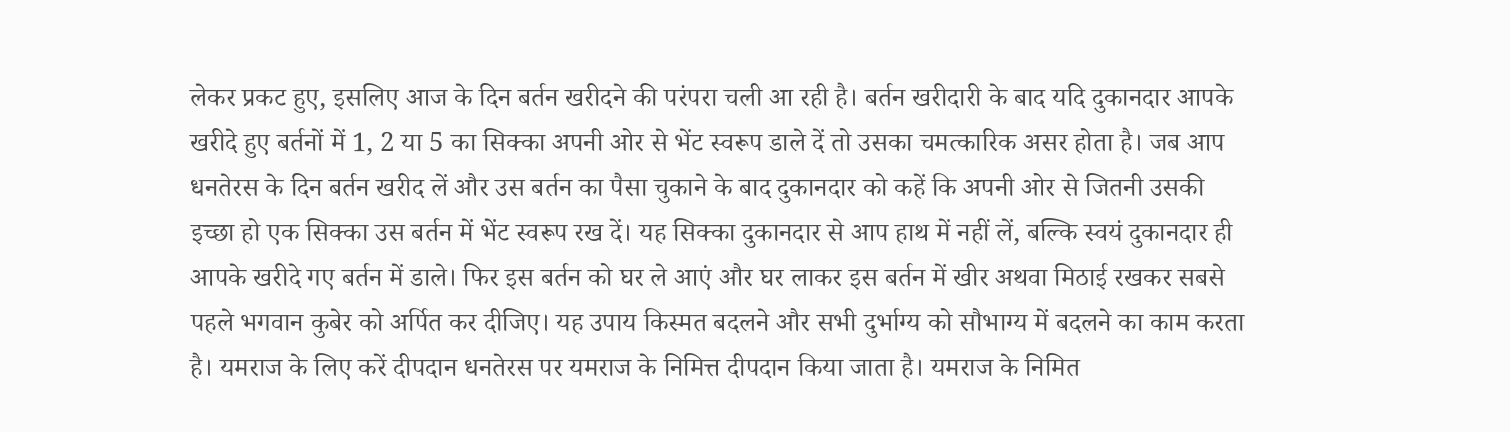लेकर प्रकट हुए, इसलिए आज के दिन बर्तन खरीदने की परंपरा चली आ रही है। बर्तन खरीदारी के बाद यदि दुकानदार आपके खरीदे हुए बर्तनों में 1, 2 या 5 का सिक्का अपनी ओर से भेंट स्वरूप डाले दें तो उसका चमत्कारिक असर होता है। जब आप धनतेरस के दिन बर्तन खरीद लें और उस बर्तन का पैसा चुकाने के बाद दुकानदार को कहें कि अपनी ओर से जितनी उसकी इच्छा हो एक सिक्का उस बर्तन में भेंट स्वरूप रख दें। यह सिक्का दुकानदार से आप हाथ में नहीं लें, बल्कि स्वयं दुकानदार ही आपके खरीदे गए बर्तन में डाले। फिर इस बर्तन को घर ले आएं और घर लाकर इस बर्तन में खीर अथवा मिठाई रखकर सबसे पहले भगवान कुबेर को अर्पित कर दीजिए। यह उपाय किस्मत बदलने और सभी दुर्भाग्य को सौभाग्य में बदलने का काम करता है। यमराज के लिए करें दीपदान धनतेरस पर यमराज के निमित्त दीपदान किया जाता है। यमराज के निमित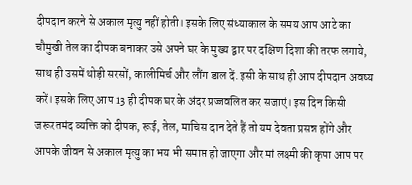दीपदान करने से अकाल मृत्यु नहीं होती। इसके लिए संध्याकाल के समय आप आटे का चौमुखी तेल का दीपक बनाकर उसे अपने घर के मुख्य द्वार पर दक्षिण दिशा की तरफ लगाये, साथ ही उसमें थोड़ी सरसों, कालीमिर्च और लौंग डाल दें. इसी के साथ ही आप दीपदान अवष्य करें। इसके लिए आप 13 ही दीपक घर के अंदर प्रज्जवलित कर सजाएं। इस दिन किसी जरूरतमंद व्यक्ति को दीपक, रूई, तेल, माचिस दान देते हैं तो यम देवता प्रसन्न होंगे और आपके जीवन से अकाल मृत्यु का भय भी समाप्त हो जाएगा और मां लक्ष्मी की कृपा आप पर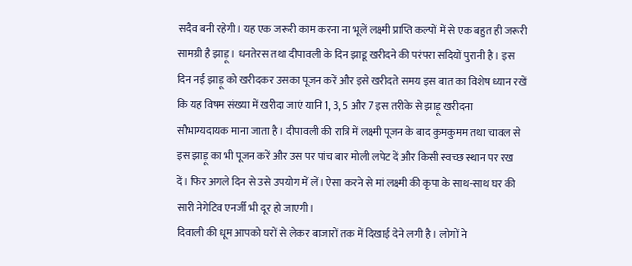सदैव बनी रहेगी। यह एक जरूरी काम करना ना भूलें लक्ष्मी प्राप्ति कल्पों में से एक बहुत ही जरूरी सामग्री है झाड़ू। धनतेरस तथा दीपावली के दिन झाडू खरीदने की परंपरा सदियों पुरानी है। इस दिन नई झाड़ू को खरीदकर उसका पूजन करें और इसे खरीदते समय इस बात का विशेष ध्यान रखें कि यह विषम संख्या में खरीदा जाएं यानि 1, 3, 5 और 7 इस तरीके से झाड़ू खरीदना सौभाग्यदायक माना जाता है। दीपावली की रात्रि में लक्ष्मी पूजन के बाद कुमकुमम तथा चावल से इस झाड़ू का भी पूजन करें और उस पर पांच बार मोली लपेट दें और किसी स्वच्छ स्थान पर रख दें। फिर अगले दिन से उसे उपयोग में लें। ऐसा करने से मां लक्ष्मी की कृपा के साथ-साथ घर की सारी नेगेटिव एनर्जी भी दूर हो जाएगी।
दिवाली की धूम आपको घरों से लेकर बाजारों तक में दिखाई देने लगी है। लोगों ने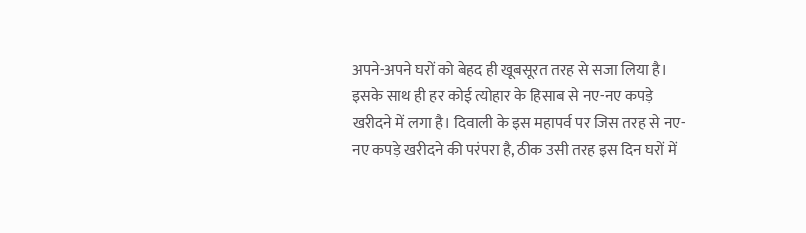अपने-अपने घरों को बेहद ही खूबसूरत तरह से सजा लिया है। इसके साथ ही हर कोई त्योहार के हिसाब से नए-नए कपड़े खरीदने में लगा है। दिवाली के इस महापर्व पर जिस तरह से नए-नए कपड़े खरीदने की परंपरा है, ठीक उसी तरह इस दिन घरों में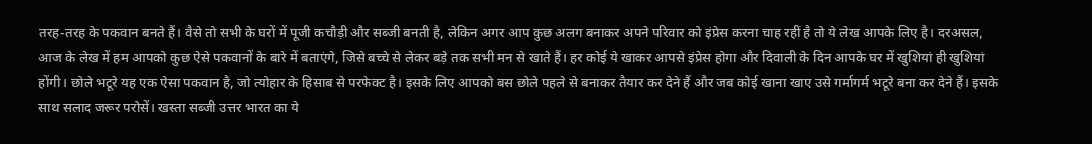तरह-तरह के पकवान बनते हैं। वैसे तो सभी के घरों में पूजी कचौड़ी और सब्जी बनती है, लेकिन अगर आप कुछ अलग बनाकर अपने परिवार को इंप्रेस करना चाह रहीं है तो ये लेख आपके लिए है। दरअसल, आज के लेख में हम आपको कुछ ऐसे पकवानों के बारे में बताएंगे, जिसे बच्चे से लेकर बड़े तक सभी मन से खाते हैं। हर कोई ये खाकर आपसे इंप्रेस होगा और दिवाली के दिन आपके घर में खुशियां ही खुशियां होंगी। छोले भटूरे यह एक ऐसा पकवान है, जो त्योहार के हिसाब से परफेक्ट है। इसके लिए आपको बस छोले पहले से बनाकर तैयार कर देने हैं और जब कोई खाना खाए उसे गर्मागर्म भटूरे बना कर देने हैं। इसके साथ सलाद जरूर परोसें। खस्ता सब्जी उत्तर भारत का ये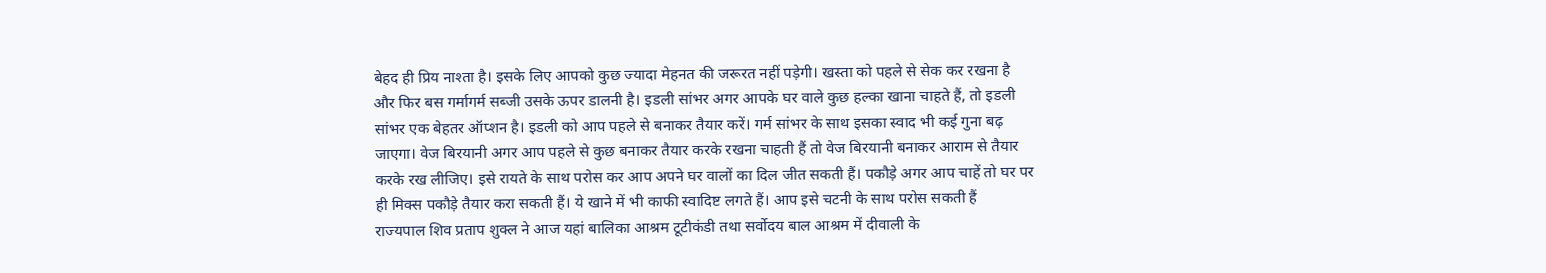बेहद ही प्रिय नाश्ता है। इसके लिए आपको कुछ ज्यादा मेहनत की जरूरत नहीं पड़ेगी। खस्ता को पहले से सेक कर रखना है और फिर बस गर्मागर्म सब्जी उसके ऊपर डालनी है। इडली सांभर अगर आपके घर वाले कुछ हल्का खाना चाहते हैं, तो इडली सांभर एक बेहतर ऑप्शन है। इडली को आप पहले से बनाकर तैयार करें। गर्म सांभर के साथ इसका स्वाद भी कई गुना बढ़ जाएगा। वेज बिरयानी अगर आप पहले से कुछ बनाकर तैयार करके रखना चाहती हैं तो वेज बिरयानी बनाकर आराम से तैयार करके रख लीजिए। इसे रायते के साथ परोस कर आप अपने घर वालों का दिल जीत सकती हैं। पकौड़े अगर आप चाहें तो घर पर ही मिक्स पकौड़े तैयार करा सकती हैं। ये खाने में भी काफी स्वादिष्ट लगते हैं। आप इसे चटनी के साथ परोस सकती हैं
राज्यपाल शिव प्रताप शुक्ल ने आज यहां बालिका आश्रम टूटीकंडी तथा सर्वोदय बाल आश्रम में दीवाली के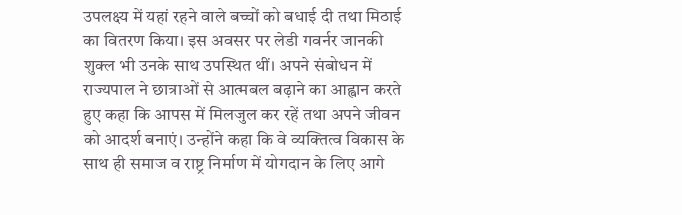उपलक्ष्य में यहां रहने वाले बच्चों को बधाई दी तथा मिठाई का वितरण किया। इस अवसर पर लेडी गवर्नर जानकी शुक्ल भी उनके साथ उपस्थित थीं। अपने संबोधन में राज्यपाल ने छात्राओं से आत्मबल बढ़ाने का आह्वान करते हुए कहा कि आपस में मिलजुल कर रहें तथा अपने जीवन को आदर्श बनाएं। उन्होंने कहा कि वे व्यक्तित्व विकास के साथ ही समाज व राष्ट्र निर्माण में योगदान के लिए आगे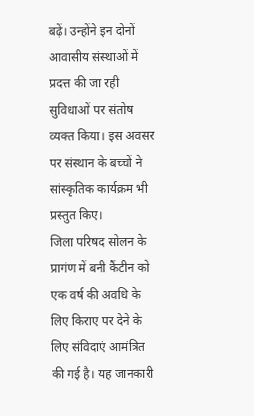बढ़ें। उन्होंने इन दोनों आवासीय संस्थाओं में प्रदत्त की जा रही सुविधाओं पर संतोष व्यक्त किया। इस अवसर पर संस्थान के बच्चों ने सांस्कृतिक कार्यक्रम भी प्रस्तुत किए।
जिला परिषद सोलन के प्रागंण में बनी कैंटीन को एक वर्ष की अवधि के लिए किराए पर देने के लिए संविदाएं आमंत्रित की गई है। यह जानकारी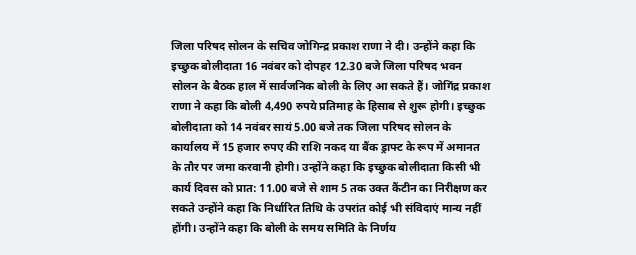जिला परिषद सोलन के सचिव जोगिन्द्र प्रकाश राणा ने दी। उन्होंने कहा कि इच्छुक बोलीदाता 16 नवंबर को दोपहर 12.30 बजे जिला परिषद भवन सोलन के बैठक हाल में सार्वजनिक बोली के लिए आ सकते हैं। जोगिंद्र प्रकाश राणा ने कहा कि बोली 4,490 रुपये प्रतिमाह के हिसाब से शुरू होगी। इच्छुक बोलीदाता को 14 नवंबर सायं 5.00 बजे तक जिला परिषद सोलन के कार्यालय में 15 हजार रुपए की राशि नकद या बैंक ड्राफ्ट के रूप में अमानत के तौर पर जमा करवानी होगी। उन्होंने कहा कि इच्छुक बोलीदाता किसी भी कार्य दिवस को प्रात: 11.00 बजे से शाम 5 तक उक्त कैंटीन का निरीक्षण कर सकते उन्होंने कहा कि निर्धारित तिथि के उपरांत कोई भी संविदाएं मान्य नहीं होंगी। उन्होंने कहा कि बोली के समय समिति के निर्णय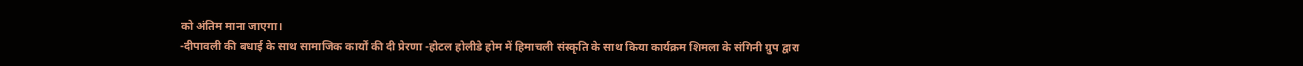को अंतिम माना जाएगा।
-दीपावली की बधाई के साथ सामाजिक कार्यों की दी प्रेरणा -होटल होलीडे होम में हिमाचली संस्कृति के साथ किया कार्यक्रम शिमला के संगिनी ग्रुप द्वारा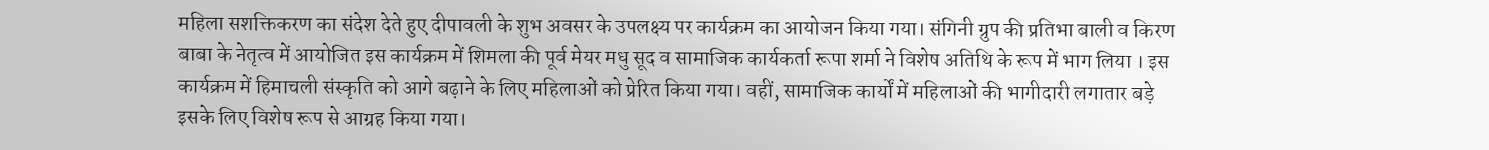महिला सशक्तिकरण का संदेश देते हुए दीपावली के शुभ अवसर के उपलक्ष्य पर कार्यक्रम का आयोजन किया गया। संगिनी ग्रुप की प्रतिभा बाली व किरण बाबा के नेतृत्व में आयोजित इस कार्यक्रम में शिमला की पूर्व मेयर मधु सूद व सामाजिक कार्यकर्ता रूपा शर्मा ने विशेष अतिथि के रूप में भाग लिया । इस कार्यक्रम में हिमाचली संस्कृति को आगे बढ़ाने के लिए महिलाओं को प्रेरित किया गया। वहीं, सामाजिक कार्यों में महिलाओं की भागीदारी लगातार बड़े इसके लिए विशेष रूप से आग्रह किया गया।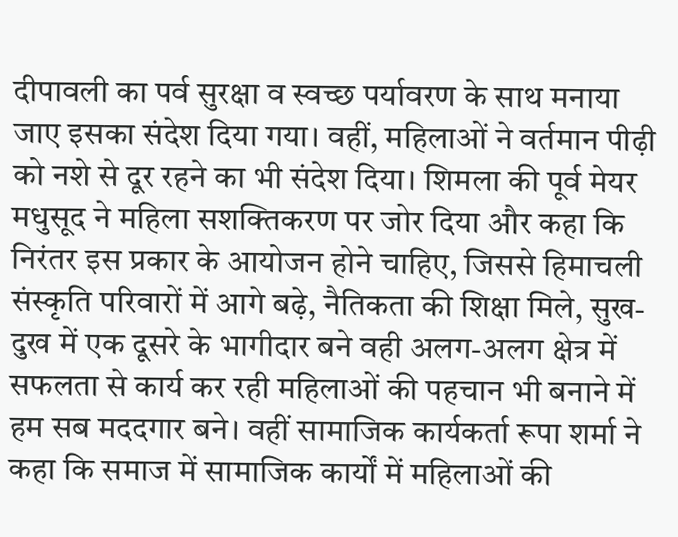दीपावली का पर्व सुरक्षा व स्वच्छ पर्यावरण के साथ मनाया जाए इसका संदेश दिया गया। वहीं, महिलाओं ने वर्तमान पीढ़ी को नशे से दूर रहने का भी संदेश दिया। शिमला की पूर्व मेयर मधुसूद ने महिला सशक्तिकरण पर जोर दिया और कहा कि निरंतर इस प्रकार के आयोजन होने चाहिए, जिससे हिमाचली संस्कृति परिवारों में आगे बढ़े, नैतिकता की शिक्षा मिले, सुख-दुख में एक दूसरे के भागीदार बने वही अलग-अलग क्षेत्र में सफलता से कार्य कर रही महिलाओं की पहचान भी बनाने में हम सब मददगार बने। वहीं सामाजिक कार्यकर्ता रूपा शर्मा ने कहा कि समाज में सामाजिक कार्यों में महिलाओं की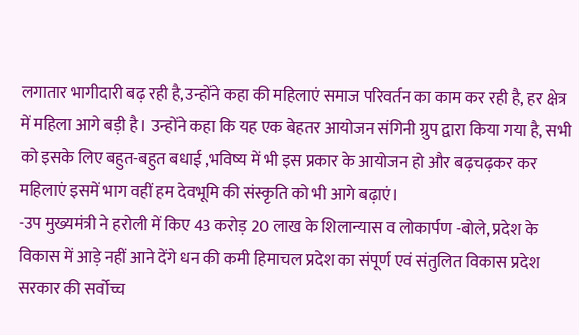लगातार भागीदारी बढ़ रही है,उन्होंने कहा की महिलाएं समाज परिवर्तन का काम कर रही है, हर क्षेत्र में महिला आगे बड़ी है। उन्होंने कहा कि यह एक बेहतर आयोजन संगिनी ग्रुप द्वारा किया गया है, सभी को इसके लिए बहुत-बहुत बधाई ,भविष्य में भी इस प्रकार के आयोजन हो और बढ़चढ़कर कर महिलाएं इसमें भाग वहीं हम देवभूमि की संस्कृति को भी आगे बढ़ाएं।
-उप मुख्यमंत्री ने हरोली में किए 43 करोड़ 20 लाख के शिलान्यास व लोकार्पण -बोले, प्रदेश के विकास में आड़े नहीं आने देंगे धन की कमी हिमाचल प्रदेश का संपूर्ण एवं संतुलित विकास प्रदेश सरकार की सर्वोच्च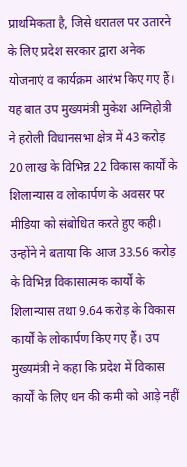प्राथमिकता है, जिसे धरातल पर उतारने के लिए प्रदेश सरकार द्वारा अनेक योजनाएं व कार्यक्रम आरंभ किए गए हैं। यह बात उप मुख्यमंत्री मुकेश अग्निहोत्री ने हरोली विधानसभा क्षेत्र में 43 करोड़ 20 लाख के विभिन्न 22 विकास कार्यों के शिलान्यास व लोकार्पण के अवसर पर मीडिया को संबोधित करते हुए कही। उन्होंने ने बताया कि आज 33.56 करोड़ के विभिन्न विकासात्मक कार्यों के शिलान्यास तथा 9.64 करोड़ के विकास कार्यों के लोकार्पण किए गए हैं। उप मुख्यमंत्री ने कहा कि प्रदेश में विकास कार्यों के लिए धन की कमी को आड़े नहीं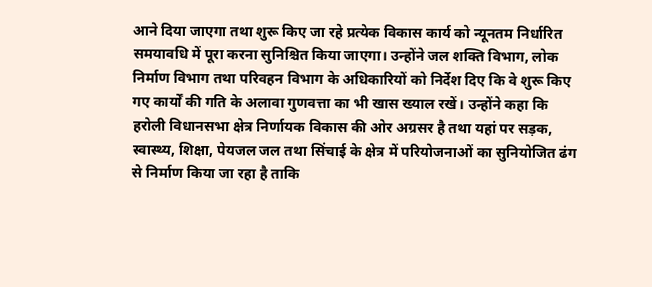आने दिया जाएगा तथा शुरू किए जा रहे प्रत्येक विकास कार्य को न्यूनतम निर्धारित समयावधि में पूरा करना सुनिश्चित किया जाएगा। उन्होंने जल शक्ति विभाग, लोक निर्माण विभाग तथा परिवहन विभाग के अधिकारियों को निर्देश दिए कि वे शुरू किए गए कार्यों की गति के अलावा गुणवत्ता का भी खास ख्याल रखें। उन्होंने कहा कि हरोली विधानसभा क्षेत्र निर्णायक विकास की ओर अग्रसर है तथा यहां पर सड़क, स्वास्थ्य, शिक्षा, पेयजल जल तथा सिंचाई के क्षेत्र में परियोजनाओं का सुनियोजित ढंग से निर्माण किया जा रहा है ताकि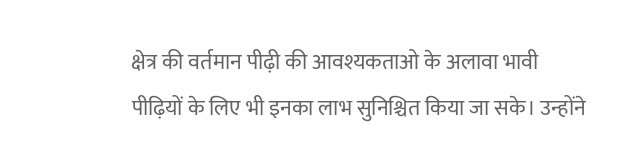क्षेत्र की वर्तमान पीढ़ी की आवश्यकताओ के अलावा भावी पीढ़ियों के लिए भी इनका लाभ सुनिश्चित किया जा सके। उन्होंने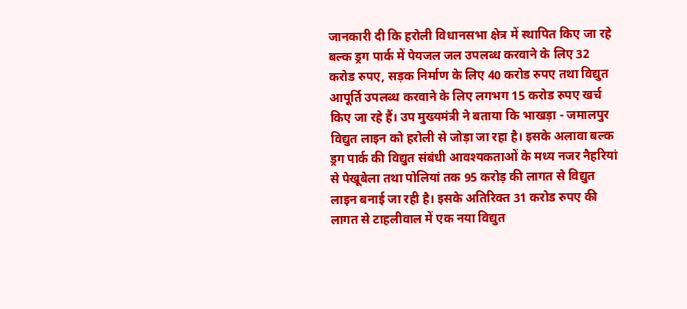जानकारी दी कि हरोली विधानसभा क्षेत्र में स्थापित किए जा रहे बल्क ड्रग पार्क में पेयजल जल उपलब्ध करवाने के लिए 32 करोड रुपए, सड़क निर्माण के लिए 40 करोड रुपए तथा विद्युत आपूर्ति उपलब्ध करवाने के लिए लगभग 15 करोड रुपए खर्च किए जा रहे हैं। उप मुख्यमंत्री ने बताया कि भाखड़ा - जमालपुर विद्युत लाइन को हरोली से जोड़ा जा रहा है। इसके अलावा बल्क ड्रग पार्क की विद्युत संबंधी आवश्यकताओं के मध्य नजर नैहरियां से पेखूबेला तथा पोलियां तक 95 करोड़ की लागत से विद्युत लाइन बनाई जा रही है। इसके अतिरिक्त 31 करोड रुपए की लागत से टाहलीवाल में एक नया विद्युत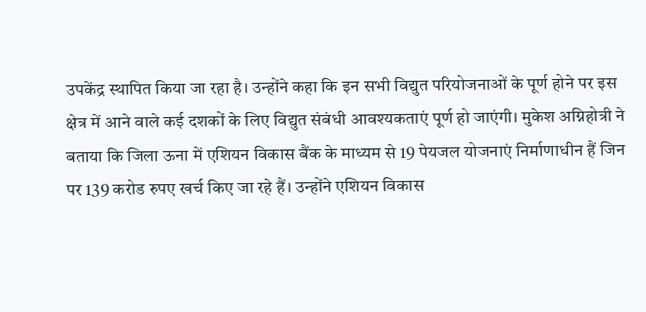उपकेंद्र स्थापित किया जा रहा है। उन्होंने कहा कि इन सभी विद्युत परियोजनाओं के पूर्ण होने पर इस क्षेत्र में आने वाले कई दशकों के लिए विद्युत संबंधी आवश्यकताएं पूर्ण हो जाएंगी। मुकेश अग्निहोत्री ने बताया कि जिला ऊना में एशियन विकास बैंक के माध्यम से 19 पेयजल योजनाएं निर्माणाधीन हैं जिन पर 139 करोड रुपए खर्च किए जा रहे हैं। उन्होंने एशियन विकास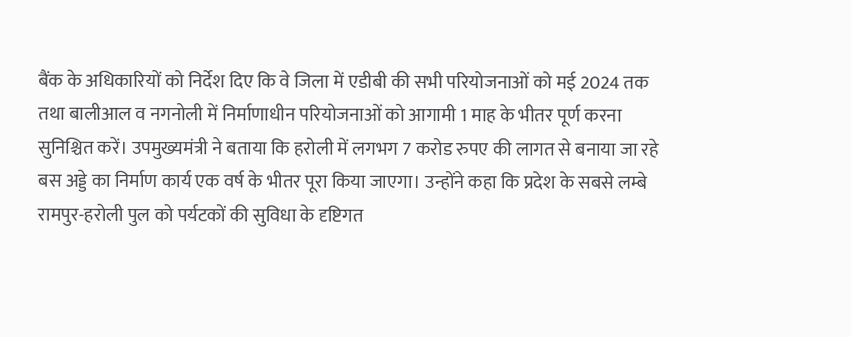बैंक के अधिकारियों को निर्देश दिए कि वे जिला में एडीबी की सभी परियोजनाओं को मई 2024 तक तथा बालीआल व नगनोली में निर्माणाधीन परियोजनाओं को आगामी 1 माह के भीतर पूर्ण करना सुनिश्चित करें। उपमुख्यमंत्री ने बताया कि हरोली में लगभग 7 करोड रुपए की लागत से बनाया जा रहे बस अड्डे का निर्माण कार्य एक वर्ष के भीतर पूरा किया जाएगा। उन्होंने कहा कि प्रदेश के सबसे लम्बे रामपुर-हरोली पुल को पर्यटकों की सुविधा के दृष्टिगत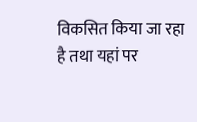विकसित किया जा रहा है तथा यहां पर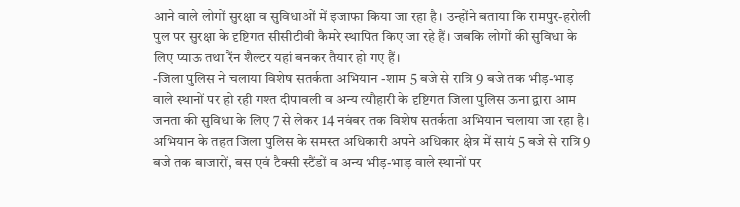आने वाले लोगों सुरक्षा व सुविधाओं में इजाफा किया जा रहा है। उन्होंने बताया कि रामपुर-हरोली पुल पर सुरक्षा के दृष्टिगत सीसीटीवी कैमरे स्थापित किए जा रहे हैं। जबकि लोगों की सुविधा के लिए प्याऊ तथा रैंन शैल्टर यहां बनकर तैयार हो गए हैं।
-जिला पुलिस ने चलाया विशेष सतर्कता अभियान -शाम 5 बजे से रात्रि 9 बजे तक भीड़-भाड़ वाले स्थानों पर हो रही गश्त दीपावली व अन्य त्यौहारी के दृष्टिगत जिला पुलिस ऊना द्वारा आम जनता की सुविधा के लिए 7 से लेकर 14 नवंबर तक विशेष सतर्कता अभियान चलाया जा रहा है। अभियान के तहत जिला पुलिस के समस्त अधिकारी अपने अधिकार क्षेत्र में सायं 5 बजे से रात्रि 9 बजे तक बाजारों, बस एवं टैक्सी स्टैंडों व अन्य भीड़-भाड़ वाले स्थानों पर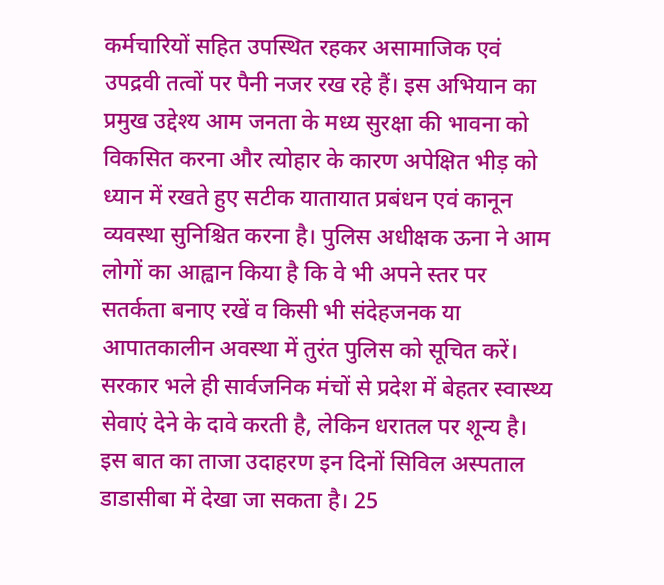कर्मचारियों सहित उपस्थित रहकर असामाजिक एवं उपद्रवी तत्वों पर पैनी नजर रख रहे हैं। इस अभियान का प्रमुख उद्देश्य आम जनता के मध्य सुरक्षा की भावना को विकसित करना और त्योहार के कारण अपेक्षित भीड़ को ध्यान में रखते हुए सटीक यातायात प्रबंधन एवं कानून व्यवस्था सुनिश्चित करना है। पुलिस अधीक्षक ऊना ने आम लोगों का आह्वान किया है कि वे भी अपने स्तर पर सतर्कता बनाए रखें व किसी भी संदेहजनक या आपातकालीन अवस्था में तुरंत पुलिस को सूचित करें।
सरकार भले ही सार्वजनिक मंचों से प्रदेश में बेहतर स्वास्थ्य सेवाएं देने के दावे करती है, लेकिन धरातल पर शून्य है। इस बात का ताजा उदाहरण इन दिनों सिविल अस्पताल डाडासीबा में देखा जा सकता है। 25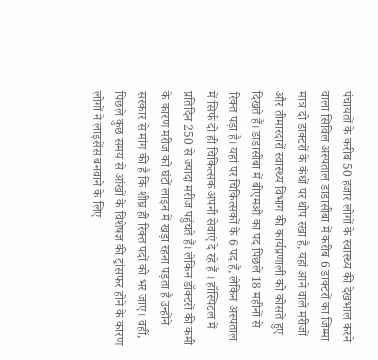पंचायतों के करीब 50 हजार लोगों के स्वास्थ्य की देखभाल करने वाला सिविल अस्पताल डाडासीबा में करीब 6 डाक्टरों का जिम्मा मात्र दो डाक्टरों के कंधों पर थोप रखा है, यहां आने वाले मरीजों और तीमारदारों स्वास्थ्य विभाग की कार्यप्रणाली को कोसते हुए दिखते हैं। डाडासीबा में बीएमओ का पद पिछले 18 महीनों से रिक्त पड़ा है। यहां पर चिकित्सकों के 6 पद हैं, लेकिन अस्पताल में सिर्फ दो ही चिकित्सक अपनी सेवाएं दे रहे हैं । हॉस्पिटल में प्रतिदिन 250 से ज्यादा मरीज पहुंचते हैं। लेकिन डॉक्टरों की कमी के कारण मरीज को घंटों लाइन में खड़ा रहना पड़ता है उन्होंने सरकार से मांग की है कि शीघ्र ही रिक्त पदों को भर जाए। वहीं, पिछले कुछ समय से आंखों के विशेषज्ञ की ट्रांसफर होने के कारण लोगों ने लाइसेंस बनवाने के लिए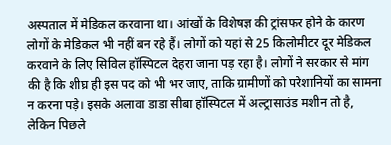अस्पताल में मेडिकल करवाना था। आंखों के विशेषज्ञ की ट्रांसफर होने के कारण लोगों के मेडिकल भी नहीं बन रहे हैं। लोगों को यहां से 25 किलोमीटर दूर मेडिकल करवाने के लिए सिविल हॉस्पिटल देहरा जाना पड़ रहा है। लोगों ने सरकार से मांग की है कि शीघ्र ही इस पद को भी भर जाए, ताकि ग्रामीणों को परेशानियों का सामना न करना पड़े। इसके अलावा डाडा सीबा हॉस्पिटल में अल्ट्रासाउंड मशीन तो है, लेकिन पिछले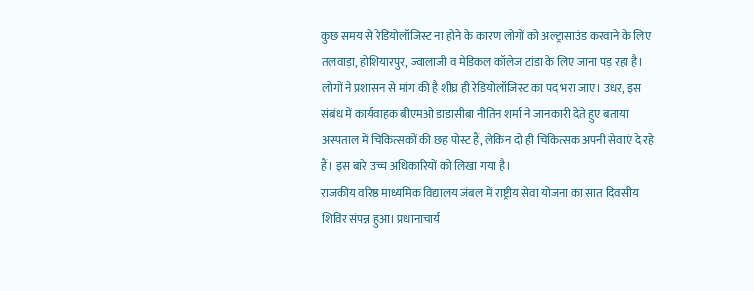कुछ समय से रेडियोलॉजिस्ट ना होने के कारण लोगों को अल्ट्रासाउंड करवाने के लिए तलवाड़ा, होशियारपुर, ज्वालाजी व मेडिकल कॉलेज टांडा के लिए जाना पड़ रहा है। लोगों ने प्रशासन से मांग की है शीघ्र ही रेडियोलॉजिस्ट का पद भरा जाए। उधर, इस संबंध में कार्यवाहक बीएमओ डाडासीबा नीतिन शर्मा ने जानकारी देते हुए बताया अस्पताल में चिकित्सकों की छह पोस्ट हैं, लेकिन दो ही चिकित्सक अपनी सेवाएं दे रहे हैं। इस बारे उच्च अधिकारियों को लिखा गया है।
राजकीय वरिष्ठ माध्यमिक विद्यालय जंबल में राष्ट्रीय सेवा योजना का सात दिवसीय शिविर संपन्न हुआ। प्रधानाचार्य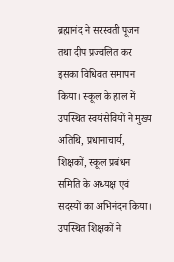ब्रह्मानंद ने सरस्वती पूजन तथा दीप प्रज्वलित कर इसका विधिवत समापन किया। स्कूल के हाल में उपस्थित स्वयंसेवियों ने मुख्य अतिथि, प्रधानाचार्य, शिक्षकों, स्कूल प्रबंधन समिति के अध्यक्ष एवं सदस्यों का अभिनंदन किया। उपस्थित शिक्षकों ने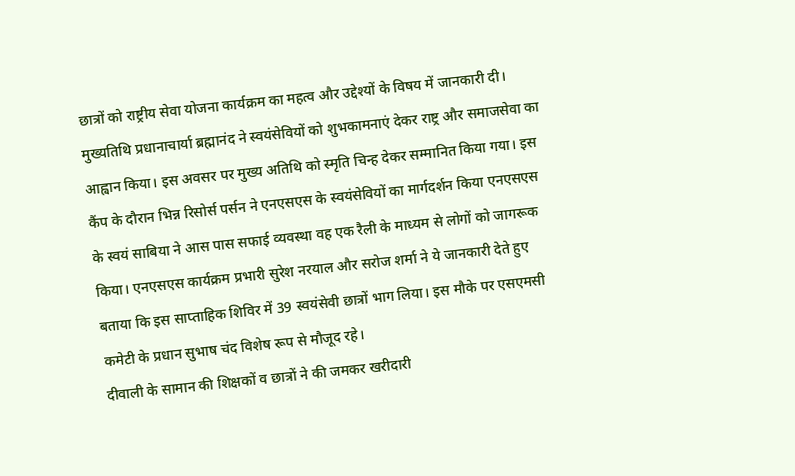छात्रों को राष्ट्रीय सेवा योजना कार्यक्रम का महत्व और उद्देश्यों के विषय में जानकारी दी। मुख्यतिथि प्रधानाचार्या ब्रह्मानंद ने स्वयंसेवियों को शुभकामनाएं देकर राष्ट्र और समाजसेवा का आह्वान किया। इस अवसर पर मुख्य अतिथि को स्मृति चिन्ह देकर सम्मानित किया गया। इस कैंप के दौरान भिन्न रिसोर्स पर्सन ने एनएसएस के स्वयंसेवियों का मार्गदर्शन किया एनएसएस के स्वयं साबिया ने आस पास सफाई व्यवस्था वह एक रैली के माध्यम से लोगों को जागरूक किया। एनएसएस कार्यक्रम प्रभारी सुरेश नरयाल और सरोज शर्मा ने ये जानकारी देते हुए बताया कि इस साप्ताहिक शिविर में 39 स्वयंसेवी छात्रों भाग लिया। इस मौके पर एसएमसी कमेटी के प्रधान सुभाष चंद विशेष रूप से मौजूद रहे।
दीवाली के सामान की शिक्षकों व छात्रों ने की जमकर खरीदारी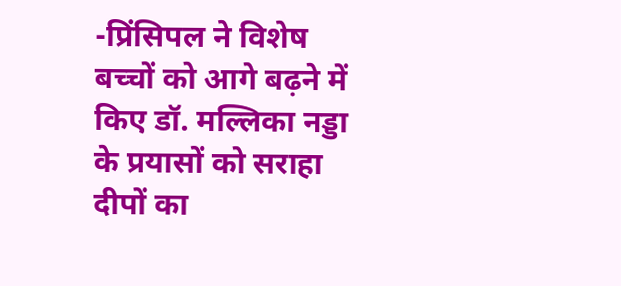-प्रिंसिपल ने विशेष बच्चों को आगे बढ़ने में किए डॉ. मल्लिका नड्डा के प्रयासों को सराहा दीपों का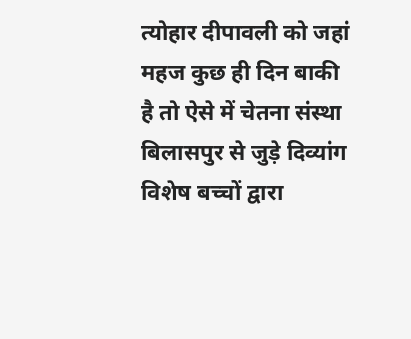त्योहार दीपावली को जहां महज कुछ ही दिन बाकी है तो ऐसे में चेतना संस्था बिलासपुर से जुड़े दिव्यांग विशेष बच्चों द्वारा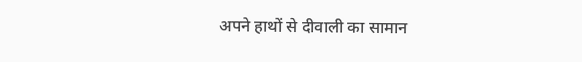अपने हाथों से दीवाली का सामान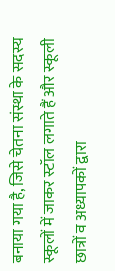बनाया गया है, जिसे चेतना संस्था के सदस्य स्कूलों में जाकर स्टॉल लगाते हैं और स्कूली छात्रों व अध्यापकों द्वारा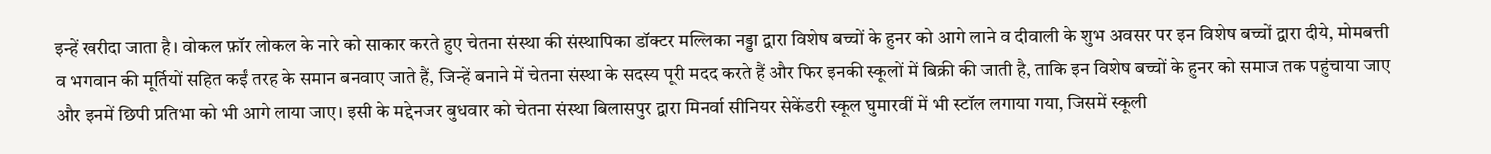इन्हें खरीदा जाता है। वोकल फ़ॉर लोकल के नारे को साकार करते हुए चेतना संस्था की संस्थापिका डॉक्टर मल्लिका नड्डा द्वारा विशेष बच्चों के हुनर को आगे लाने व दीवाली के शुभ अवसर पर इन विशेष बच्चों द्वारा दीये, मोमबत्ती व भगवान की मूर्तियों सहित कईं तरह के समान बनवाए जाते हैं, जिन्हें बनाने में चेतना संस्था के सदस्य पूरी मदद करते हैं और फिर इनकी स्कूलों में बिक्री की जाती है, ताकि इन विशेष बच्चों के हुनर को समाज तक पहुंचाया जाए और इनमें छिपी प्रतिभा को भी आगे लाया जाए। इसी के मद्देनजर बुधवार को चेतना संस्था बिलासपुर द्वारा मिनर्वा सीनियर सेकेंडरी स्कूल घुमारवीं में भी स्टॉल लगाया गया, जिसमें स्कूली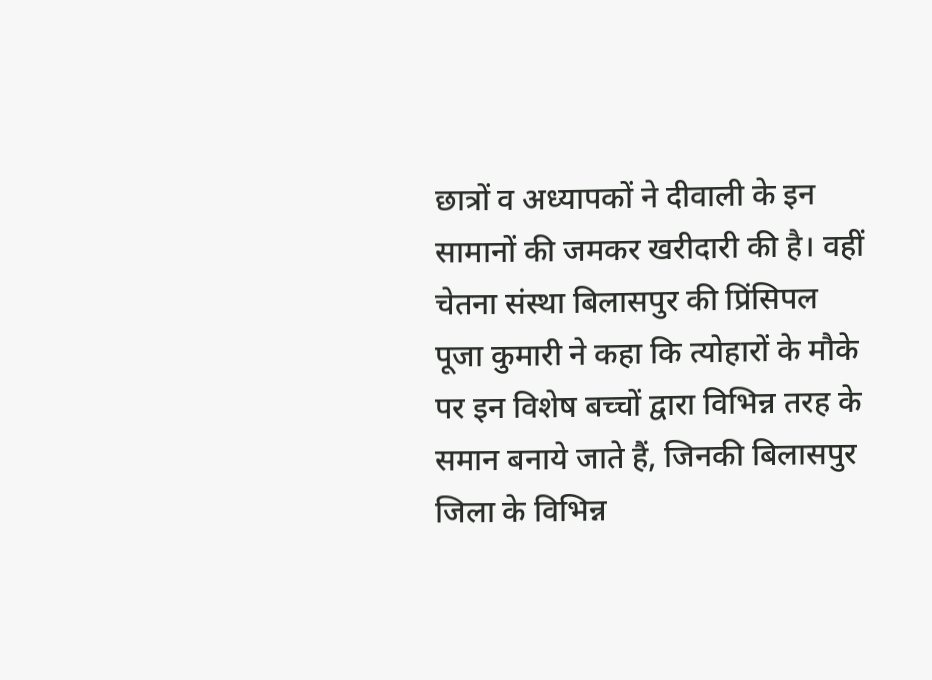छात्रों व अध्यापकों ने दीवाली के इन सामानों की जमकर खरीदारी की है। वहीं चेतना संस्था बिलासपुर की प्रिंसिपल पूजा कुमारी ने कहा कि त्योहारों के मौके पर इन विशेष बच्चों द्वारा विभिन्न तरह के समान बनाये जाते हैं, जिनकी बिलासपुर जिला के विभिन्न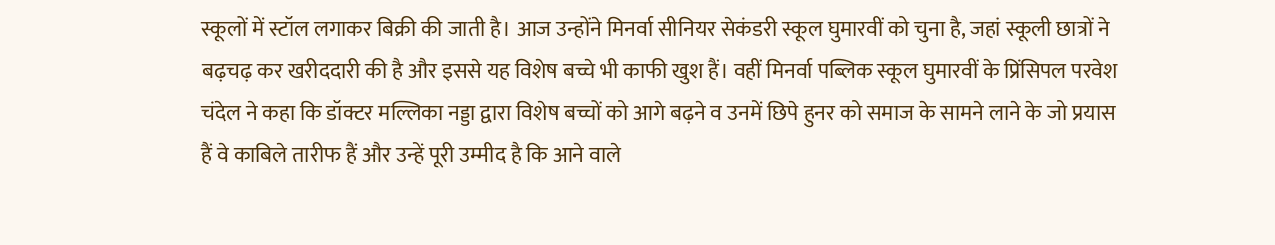स्कूलों में स्टॉल लगाकर बिक्री की जाती है। आज उन्होंने मिनर्वा सीनियर सेकंडरी स्कूल घुमारवीं को चुना है, जहां स्कूली छात्रों ने बढ़चढ़ कर खरीददारी की है और इससे यह विशेष बच्चे भी काफी खुश हैं। वहीं मिनर्वा पब्लिक स्कूल घुमारवीं के प्रिंसिपल परवेश चंदेल ने कहा कि डॉक्टर मल्लिका नड्डा द्वारा विशेष बच्चों को आगे बढ़ने व उनमें छिपे हुनर को समाज के सामने लाने के जो प्रयास हैं वे काबिले तारीफ हैं और उन्हें पूरी उम्मीद है कि आने वाले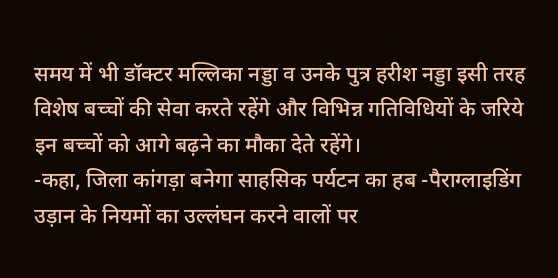समय में भी डॉक्टर मल्लिका नड्डा व उनके पुत्र हरीश नड्डा इसी तरह विशेष बच्चों की सेवा करते रहेंगे और विभिन्न गतिविधियों के जरिये इन बच्चों को आगे बढ़ने का मौका देते रहेंगे।
-कहा, जिला कांगड़ा बनेगा साहसिक पर्यटन का हब -पैराग्लाइडिंग उड़ान के नियमों का उल्लंघन करने वालों पर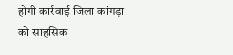होगी कार्रवाई जिला कांगड़ा को साहसिक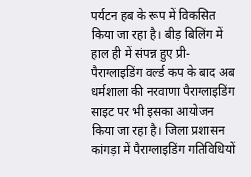पर्यटन हब के रूप में विकसित किया जा रहा है। बीड़ बिलिंग में हाल ही में संपन्न हुए प्री-पैराग्लाइडिंग वर्ल्ड कप के बाद अब धर्मशाला की नरवाणा पैराग्लाइडिंग साइट पर भी इसका आयोजन किया जा रहा है। जिला प्रशासन कांगड़ा में पैराग्लाइडिंग गतिविधियों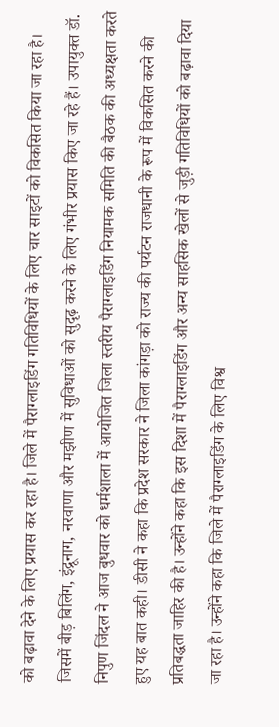को बढ़ावा देने के लिए प्रयास कर रहा है। जिले में पैराग्लाइडिंग गतिविधियों के लिए चार साइटों को विकसित किया जा रहा है। जिसमें बीड़ बिलिंग, इंद्रूनाग, नरवाणा और मझीण में सुविधाओं को सुदृढ़ करने के लिए गंभीर प्रयास किए जा रहे हैं। उपायुक्त डॉ. निपुण जिंदल ने आज बुधवार को धर्मशाला में आयोजित जिला स्तरीय पैराग्लाइडिंग नियामक समिति की बैठक की अध्यक्षता करते हुए यह बात कही। डीसी ने कहा कि प्रदेश सरकार ने जिला कांगड़ा को राज्य की पर्यटन राजधानी के रूप में विकसित करने की प्रतिबद्धता जाहिर की है। उन्होंने कहा कि इस दिशा में पैराग्लाइडिंग और अन्य साहसिक खेलों से जुड़ी गतिविधियों को बढ़ावा दिया जा रहा है। उन्होंने कहा कि जिले में पैराग्लाइडिंग के लिए विश्व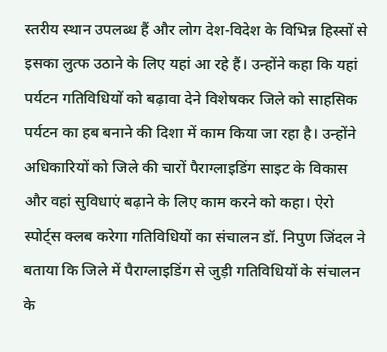स्तरीय स्थान उपलब्ध हैं और लोग देश-विदेश के विभिन्न हिस्सों से इसका लुत्फ उठाने के लिए यहां आ रहे हैं। उन्होंने कहा कि यहां पर्यटन गतिविधियों को बढ़ावा देने विशेषकर जिले को साहसिक पर्यटन का हब बनाने की दिशा में काम किया जा रहा है। उन्होंने अधिकारियों को जिले की चारों पैराग्लाइडिंग साइट के विकास और वहां सुविधाएं बढ़ाने के लिए काम करने को कहा। ऐरो स्पोर्ट्स क्लब करेगा गतिविधियों का संचालन डॉ. निपुण जिंदल ने बताया कि जिले में पैराग्लाइडिंग से जुड़ी गतिविधियों के संचालन के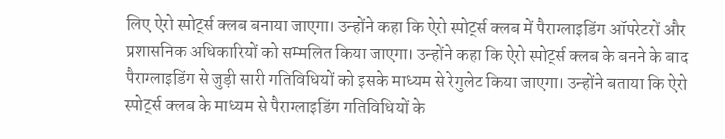लिए ऐरो स्पोर्ट्स क्लब बनाया जाएगा। उन्होंने कहा कि ऐरो स्पोर्ट्स क्लब में पैराग्लाइडिंग ऑपरेटरों और प्रशासनिक अधिकारियों को सम्मलित किया जाएगा। उन्होंने कहा कि ऐरो स्पोर्ट्स क्लब के बनने के बाद पैराग्लाइडिंग से जुड़ी सारी गतिविधियों को इसके माध्यम से रेगुलेट किया जाएगा। उन्होंने बताया कि ऐरो स्पोर्ट्स क्लब के माध्यम से पैराग्लाइडिंग गतिविधियों के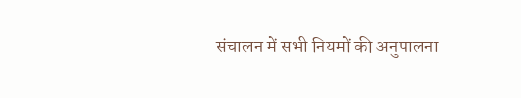संचालन में सभी नियमों की अनुपालना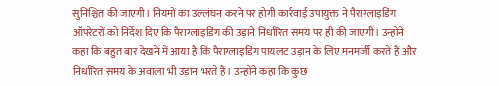सुनिश्चित की जाएगी। नियमों का उल्लंघन करने पर होगी कार्रवाई उपायुक्त ने पैराग्लाइडिंग ऑपरेटरों को निर्देश दिए कि पैराग्लाइडिंग की उड़ाने निर्धारित समय पर ही की जाएगी। उन्होंने कहा कि बहुत बार देखने में आया है कि पैराग्लाइडिंग पायलट उड़ान के लिए मनमर्जी करते हैं और निर्धारित समय के अवाला भी उड़ान भरते हैं। उन्होंने कहा कि कुछ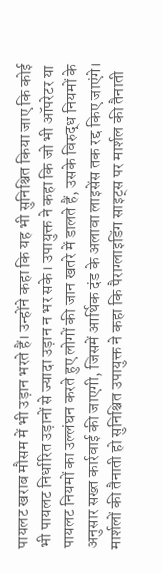पायलट खराब मौसम में भी उड़ान भरते हैं। उन्होंने कहा कि यह भी सुनिश्चित किया जाए कि कोई भी पायलट निर्धारित उड़ानों से ज्यादा उड़ान न भर सके। उपायुक्त ने कहा कि जो भी ऑपरेटर या पायलट नियमों का उल्लंघन करते हुए लोगों की जान खतरे में डालते हैं, उसके विरुद्ध नियमों के अनुसार सख्त कार्रवाई की जाएगी, जिसमें आर्थिक दंड के अलावा लाइसेंस तक रद्द किए जाएंगे। मार्शलों की तैनाती हो सुनिश्चित उपायुक्त ने कहा कि पैराग्लाइडिंग साइट्स पर मार्शल की तैनाती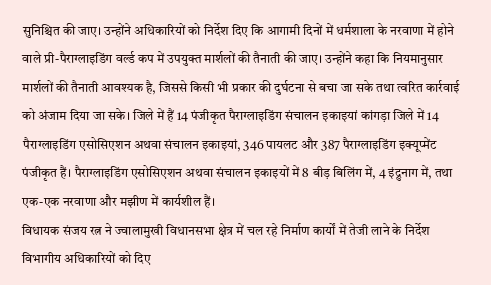सुनिश्चित की जाए। उन्होंने अधिकारियों को निर्देश दिए कि आगामी दिनों में धर्मशाला के नरवाणा में होने वाले प्री-पैराग्लाइडिंग वर्ल्ड कप में उपयुक्त मार्शलों की तैनाती की जाए। उन्होंने कहा कि नियमानुसार मार्शलों की तैनाती आवश्यक है, जिससे किसी भी प्रकार की दुर्घटना से बचा जा सके तथा त्वरित कार्रवाई को अंजाम दिया जा सके। जिले में हैं 14 पंजीकृत पैराग्लाइडिंग संचालन इकाइयां कांगड़ा जिले में 14 पैराग्लाइडिंग एसोसिएशन अथवा संचालन इकाइयां, 346 पायलट और 387 पैराग्लाइडिंग इक्यूप्मेंट पंजीकृत हैं। पैराग्लाइडिंग एसोसिएशन अथवा संचालन इकाइयों में 8 बीड़ बिलिंग में, 4 इंद्रुनाग में, तथा एक-एक नरवाणा और मझीण में कार्यशील हैं।
विधायक संजय रत्न ने ज्वालामुखी विधानसभा क्षेत्र में चल रहे निर्माण कार्यों में तेजी लाने के निर्देश विभागीय अधिकारियों को दिए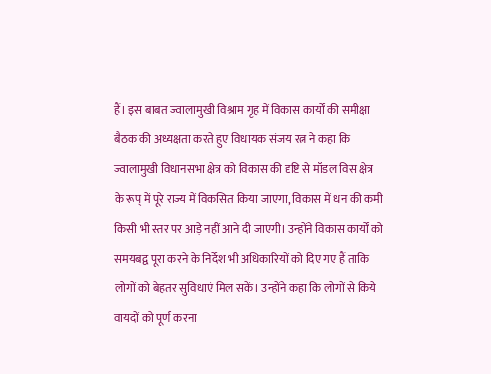हैं। इस बाबत ज्वालामुखी विश्राम गृह में विकास कार्यों की समीक्षा बैठक की अध्यक्षता करते हुए विधायक संजय रत्न ने कहा कि ज्वालामुखी विधानसभा क्षेत्र को विकास की दृष्टि से मॉडल विस क्षेत्र के रूप् में पूरे राज्य में विकसित किया जाएगा, विकास में धन की कमी किसी भी स्तर पर आड़े नहीं आने दी जाएगी। उन्होंने विकास कार्यों को समयबद्व पूरा करने के निर्देश भी अधिकारियों को दिए गए हैं ताकि लोगों को बेहतर सुविधाएं मिल सकें। उन्होंने कहा कि लोगों से किये वायदों को पूर्ण करना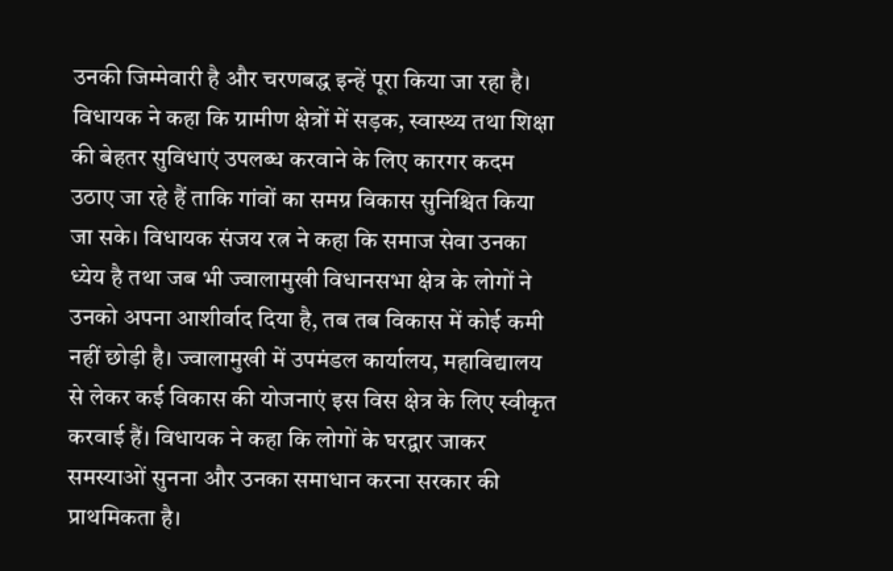उनकी जिम्मेवारी है और चरणबद्ध इन्हें पूरा किया जा रहा है। विधायक ने कहा कि ग्रामीण क्षेत्रों में सड़क, स्वास्थ्य तथा शिक्षा की बेहतर सुविधाएं उपलब्ध करवाने के लिए कारगर कदम उठाए जा रहे हैं ताकि गांवों का समग्र विकास सुनिश्चित किया जा सके। विधायक संजय रत्न ने कहा कि समाज सेवा उनका ध्येय है तथा जब भी ज्वालामुखी विधानसभा क्षेत्र के लोगों ने उनको अपना आशीर्वाद दिया है, तब तब विकास में कोई कमी नहीं छोड़ी है। ज्वालामुखी में उपमंडल कार्यालय, महाविद्यालय से लेकर कई विकास की योजनाएं इस विस क्षेत्र के लिए स्वीकृत करवाई हैं। विधायक ने कहा कि लोगों के घरद्वार जाकर समस्याओं सुनना और उनका समाधान करना सरकार की प्राथमिकता है।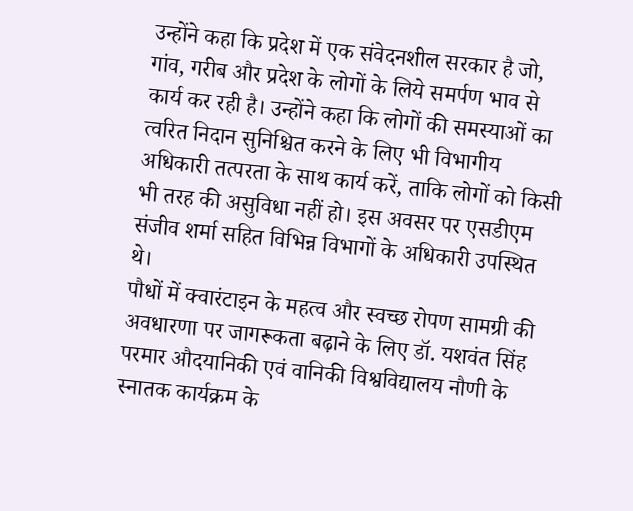उन्होंने कहा कि प्रदेश में एक संवेदनशील सरकार है जो, गांव, गरीब और प्रदेश के लोगों के लिये समर्पण भाव से कार्य कर रही है। उन्होंने कहा कि लोगों की समस्याओं का त्वरित निदान सुनिश्चित करने के लिए भी विभागीय अधिकारी तत्परता के साथ कार्य करें, ताकि लोगों को किसी भी तरह की असुविधा नहीं हो। इस अवसर पर एसडीएम संजीव शर्मा सहित विभिन्न विभागों के अधिकारी उपस्थित थे।
पौधों में क्वारंटाइन के महत्व और स्वच्छ रोपण सामग्री की अवधारणा पर जागरूकता बढ़ाने के लिए डॉ. यशवंत सिंह परमार औदयानिकी एवं वानिकी विश्वविद्यालय नौणी के स्नातक कार्यक्रम के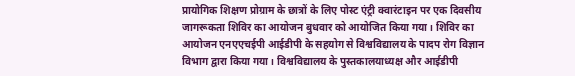प्रायोगिक शिक्षण प्रोग्राम के छात्रों के लिए पोस्ट एंट्री क्वारंटाइन पर एक दिवसीय जागरूकता शिविर का आयोजन बुधवार को आयोजित किया गया। शिविर का आयोजन एनएएचईपी आईडीपी के सहयोग से विश्वविद्यालय के पादप रोग विज्ञान विभाग द्वारा किया गया। विश्वविद्यालय के पुस्तकालयाध्यक्ष और आईडीपी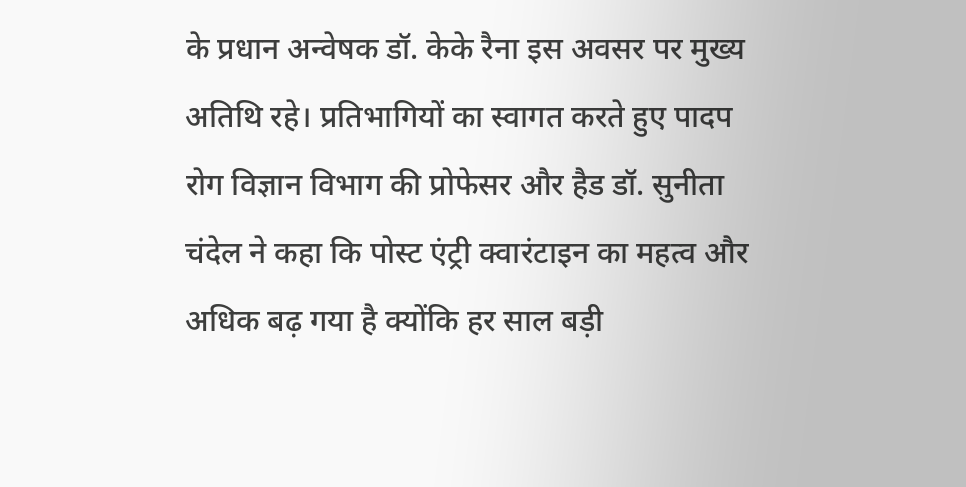के प्रधान अन्वेषक डॉ. केके रैना इस अवसर पर मुख्य अतिथि रहे। प्रतिभागियों का स्वागत करते हुए पादप रोग विज्ञान विभाग की प्रोफेसर और हैड डॉ. सुनीता चंदेल ने कहा कि पोस्ट एंट्री क्वारंटाइन का महत्व और अधिक बढ़ गया है क्योंकि हर साल बड़ी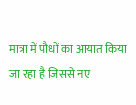मात्रा में पौधों का आयात किया जा रहा है जिससे नए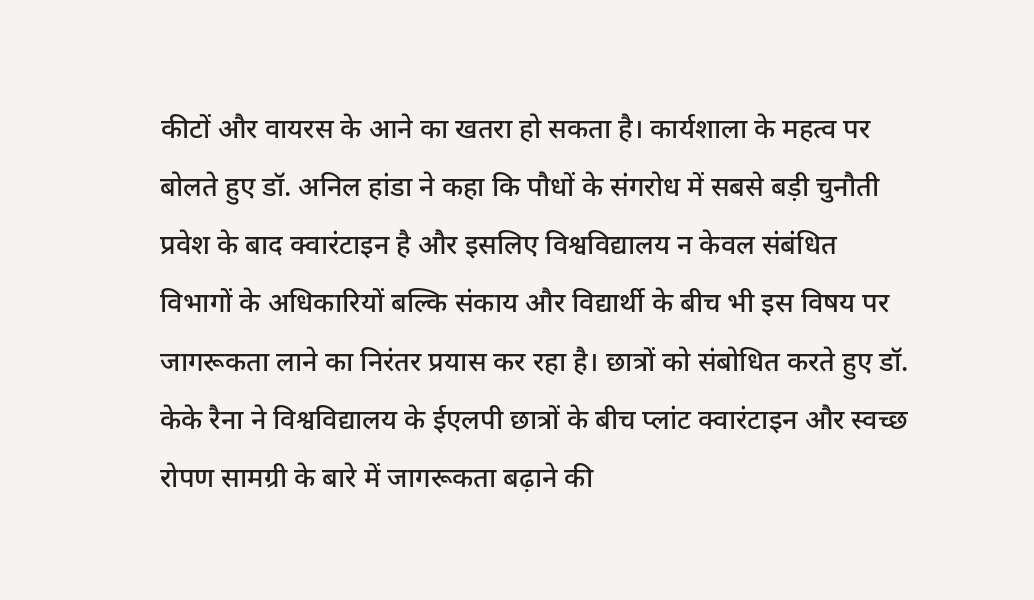कीटों और वायरस के आने का खतरा हो सकता है। कार्यशाला के महत्व पर बोलते हुए डॉ. अनिल हांडा ने कहा कि पौधों के संगरोध में सबसे बड़ी चुनौती प्रवेश के बाद क्वारंटाइन है और इसलिए विश्वविद्यालय न केवल संबंधित विभागों के अधिकारियों बल्कि संकाय और विद्यार्थी के बीच भी इस विषय पर जागरूकता लाने का निरंतर प्रयास कर रहा है। छात्रों को संबोधित करते हुए डॉ. केके रैना ने विश्वविद्यालय के ईएलपी छात्रों के बीच प्लांट क्वारंटाइन और स्वच्छ रोपण सामग्री के बारे में जागरूकता बढ़ाने की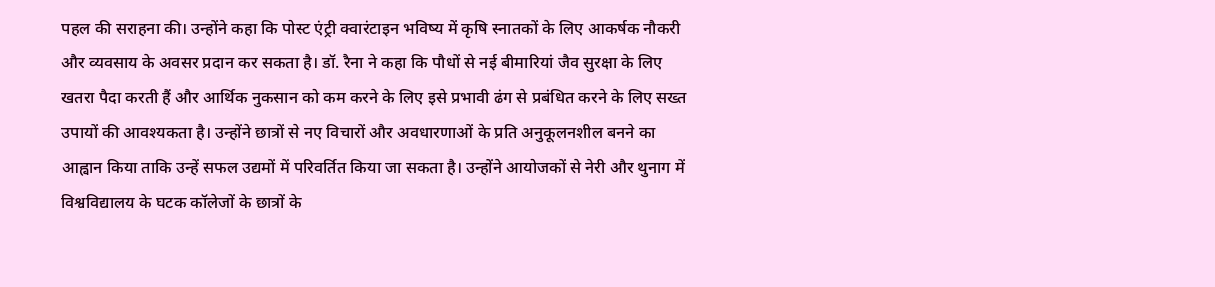पहल की सराहना की। उन्होंने कहा कि पोस्ट एंट्री क्वारंटाइन भविष्य में कृषि स्नातकों के लिए आकर्षक नौकरी और व्यवसाय के अवसर प्रदान कर सकता है। डॉ. रैना ने कहा कि पौधों से नई बीमारियां जैव सुरक्षा के लिए खतरा पैदा करती हैं और आर्थिक नुकसान को कम करने के लिए इसे प्रभावी ढंग से प्रबंधित करने के लिए सख्त उपायों की आवश्यकता है। उन्होंने छात्रों से नए विचारों और अवधारणाओं के प्रति अनुकूलनशील बनने का आह्वान किया ताकि उन्हें सफल उद्यमों में परिवर्तित किया जा सकता है। उन्होंने आयोजकों से नेरी और थुनाग में विश्वविद्यालय के घटक कॉलेजों के छात्रों के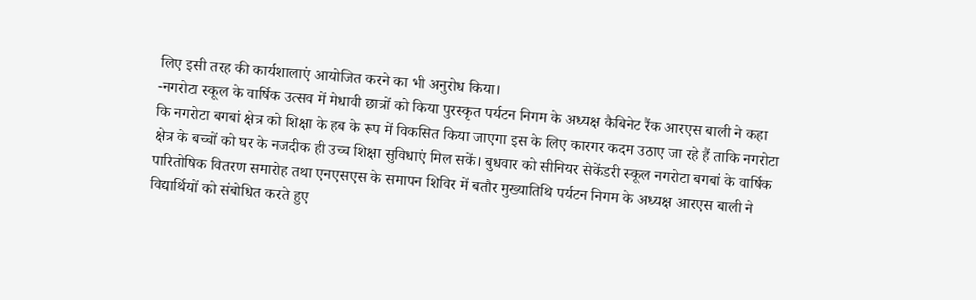लिए इसी तरह की कार्यशालाएं आयोजित करने का भी अनुरोध किया।
-नगरोटा स्कूल के वार्षिक उत्सव में मेधावी छात्रों को किया पुरस्कृत पर्यटन निगम के अध्यक्ष कैबिनेट रैंक आरएस बाली ने कहा कि नगरोटा बगबां क्षेत्र को शिक्षा के हब के रूप में विकसित किया जाएगा इस के लिए कारगर कदम उठाए जा रहे हैं ताकि नगरोटा क्षेत्र के बच्चों को घर के नजदीक ही उच्च शिक्षा सुविधाएं मिल सकें। बुधवार को सीनियर सेकेंडरी स्कूल नगरोटा बगबां के वार्षिक पारितोषिक वितरण समारोह तथा एनएसएस के समापन शिविर में बतौर मुख्यातिथि पर्यटन निगम के अध्यक्ष आरएस बाली ने विद्यार्थियों को संबोधित करते हुए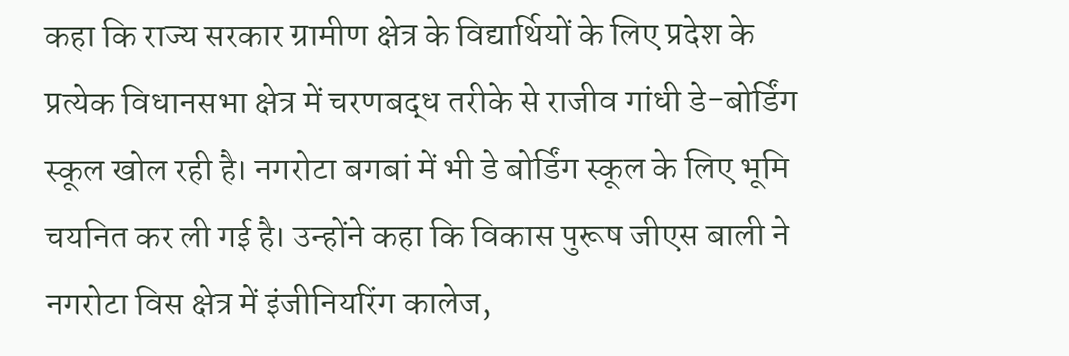कहा कि राज्य सरकार ग्रामीण क्षेत्र के विद्यार्थियों के लिए प्रदेश के प्रत्येक विधानसभा क्षेत्र में चरणबद्ध तरीके से राजीव गांधी डे-बोर्डिंग स्कूल खोल रही है। नगरोटा बगबां में भी डे बोर्डिंग स्कूल के लिए भूमि चयनित कर ली गई है। उन्होंने कहा कि विकास पुरूष जीएस बाली ने नगरोटा विस क्षेत्र में इंजीनियरिंग कालेज,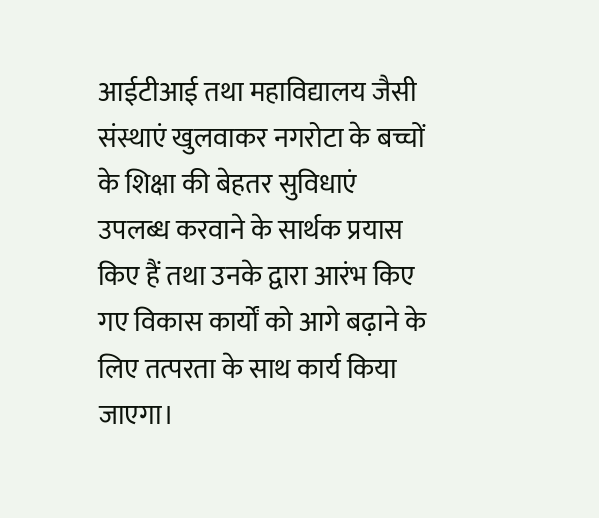आईटीआई तथा महाविद्यालय जैसी संस्थाएं खुलवाकर नगरोटा के बच्चों के शिक्षा की बेहतर सुविधाएं उपलब्ध करवाने के सार्थक प्रयास किए हैं तथा उनके द्वारा आरंभ किए गए विकास कार्यों को आगे बढ़ाने के लिए तत्परता के साथ कार्य किया जाएगा।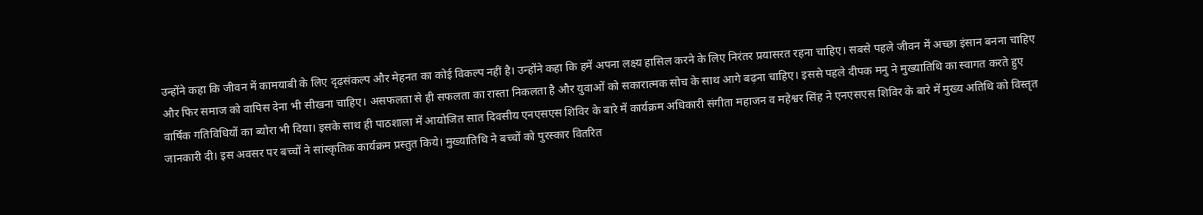उन्होंने कहा कि जीवन में कामयाबी के लिए दृढ़संकल्प और मेहनत का कोई विकल्प नहीं है। उन्होंने कहा कि हमें अपना लक्ष्य हासिल करने के लिए निरंतर प्रयासरत रहना चाहिए। सबसे पहले जीवन में अच्छा इंसान बनना चाहिए और फिर समाज को वापिस देना भी सीखना चाहिए। असफलता से ही सफलता का रास्ता निकलता है और युवाओं को सकारात्मक सोच के साथ आगे बढ़ना चाहिए। इससे पहले दीपक मनु ने मुख्यातिथि का स्वागत करते हुए वार्षिक गतिविधियों का ब्योरा भी दिया। इसके साथ ही पाठशाला में आयोजित सात दिवसीय एनएसएस शिविर के बारे में कार्यक्रम अधिकारी संगीता महाजन व महेश्वर सिंह ने एनएसएस शिविर के बारे में मुख्य अतिथि को विस्तृत जानकारी दी। इस अवसर पर बच्चों ने सांस्कृतिक कार्यक्रम प्रस्तुत किये। मुख्यातिथि ने बच्चों को पुरस्कार वितरित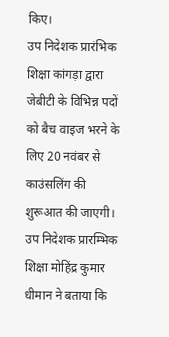किए।
उप निदेशक प्रारंभिक शिक्षा कांगड़ा द्वारा जेबीटी के विभिन्न पदों को बैच वाइज भरने के लिए 20 नवंबर से काउंसलिंग की शुरूआत की जाएगी। उप निदेशक प्रारम्भिक शिक्षा मोहिंद्र कुमार धीमान ने बताया कि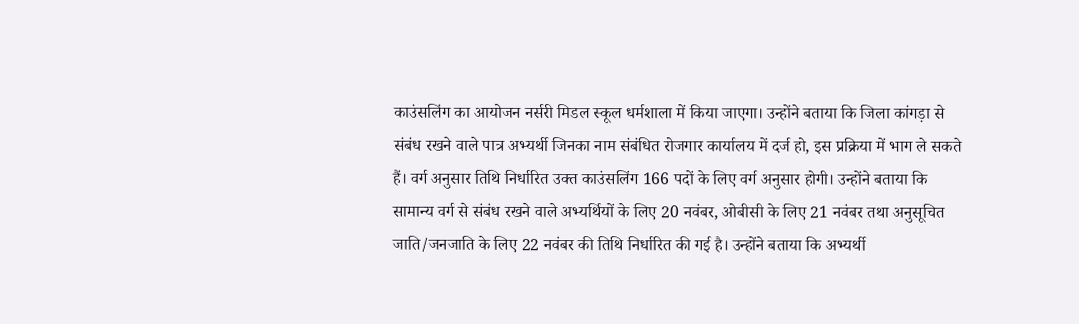काउंसलिंग का आयोजन नर्सरी मिडल स्कूल धर्मशाला में किया जाएगा। उन्होंने बताया कि जिला कांगड़ा से संबंध रखने वाले पात्र अभ्यर्थी जिनका नाम संबंधित रोजगार कार्यालय में दर्ज हो, इस प्रक्रिया में भाग ले सकते हैं। वर्ग अनुसार तिथि निर्धारित उक्त काउंसलिंग 166 पदों के लिए वर्ग अनुसार होगी। उन्होंने बताया कि सामान्य वर्ग से संबंध रखने वाले अभ्यर्थियों के लिए 20 नवंबर, ओबीसी के लिए 21 नवंबर तथा अनुसूचित जाति/जनजाति के लिए 22 नवंबर की तिथि निर्धारित की गई है। उन्होंने बताया कि अभ्यर्थी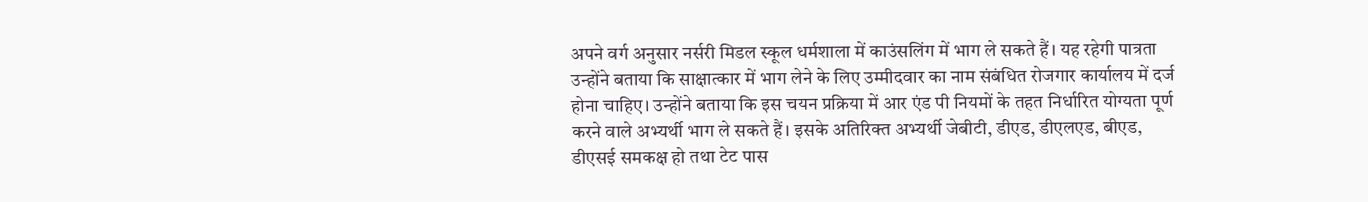अपने वर्ग अनुसार नर्सरी मिडल स्कूल धर्मशाला में काउंसलिंग में भाग ले सकते हैं। यह रहेगी पात्रता उन्होंने बताया कि साक्षात्कार में भाग लेने के लिए उम्मीदवार का नाम संबंधित रोजगार कार्यालय में दर्ज होना चाहिए। उन्होंने बताया कि इस चयन प्रक्रिया में आर एंड पी नियमों के तहत निर्धारित योग्यता पूर्ण करने वाले अभ्यर्थी भाग ले सकते हैं। इसके अतिरिक्त अभ्यर्थी जेबीटी, डीएड, डीएलएड, बीएड, डीएसई समकक्ष हो तथा टेट पास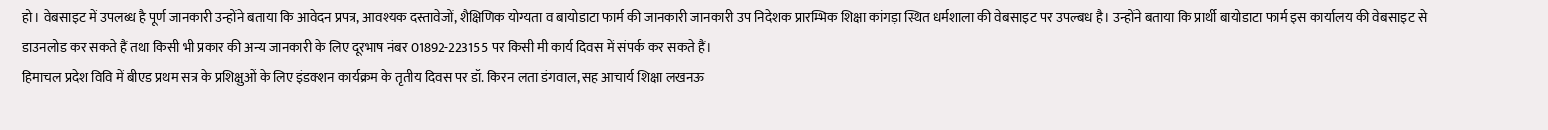हो। वेबसाइट में उपलब्ध है पूर्ण जानकारी उन्होंने बताया कि आवेदन प्रपत्र, आवश्यक दस्तावेजों, शैक्षिणिक योग्यता व बायोडाटा फार्म की जानकारी जानकारी उप निदेशक प्रारम्भिक शिक्षा कांगड़ा स्थित धर्मशाला की वेबसाइट पर उपल्बध है। उन्होंने बताया कि प्रार्थी बायोडाटा फार्म इस कार्यालय की वेबसाइट से डाउनलोड कर सकते हैं तथा किसी भी प्रकार की अन्य जानकारी के लिए दूरभाष नंबर 01892-223155 पर किसी मी कार्य दिवस में संपर्क कर सकते हैं।
हिमाचल प्रदेश विवि में बीएड प्रथम सत्र के प्रशिक्षुओं के लिए इंडक्शन कार्यक्रम के तृतीय दिवस पर डॉ. किरन लता डंगवाल, सह आचार्य शिक्षा लखनऊ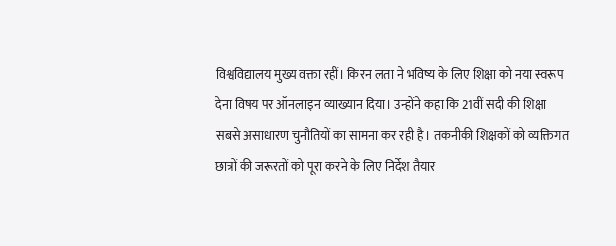विश्वविद्यालय मुख्य वक्ता रहीं। किरन लता ने भविष्य के लिए शिक्षा को नया स्वरूप देना विषय पर ऑनलाइन व्याख्यान दिया। उन्होंने कहा कि 21वीं सदी की शिक्षा सबसे असाधारण चुनौतियों का सामना कर रही है। तकनीकी शिक्षकों को व्यक्तिगत छात्रों की जरूरतों को पूरा करने के लिए निर्देश तैयार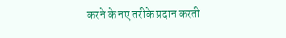करने के नए तरीके प्रदान करती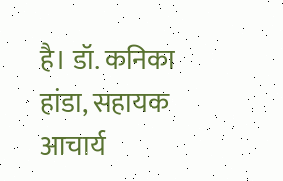है। डॉ. कनिका हांडा, सहायक आचार्य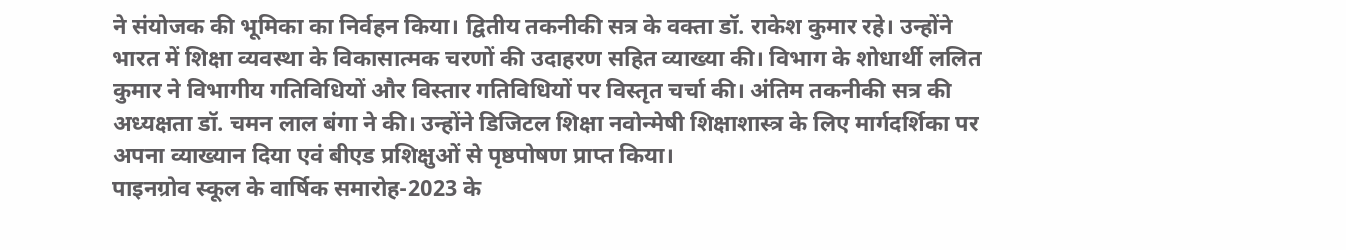ने संयोजक की भूमिका का निर्वहन किया। द्वितीय तकनीकी सत्र के वक्ता डॉ. राकेश कुमार रहे। उन्होंने भारत में शिक्षा व्यवस्था के विकासात्मक चरणों की उदाहरण सहित व्याख्या की। विभाग के शोधार्थी ललित कुमार ने विभागीय गतिविधियों और विस्तार गतिविधियों पर विस्तृत चर्चा की। अंतिम तकनीकी सत्र की अध्यक्षता डॉ. चमन लाल बंगा ने की। उन्होंने डिजिटल शिक्षा नवोन्मेषी शिक्षाशास्त्र के लिए मार्गदर्शिका पर अपना व्याख्यान दिया एवं बीएड प्रशिक्षुओं से पृष्ठपोषण प्राप्त किया।
पाइनग्रोव स्कूल के वार्षिक समारोह-2023 के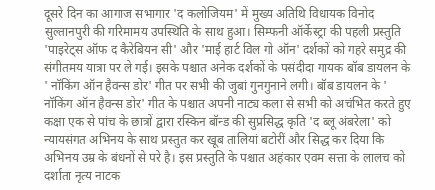दूसरे दिन का आगाज सभागार 'द कलोजियम' में मुख्य अतिथि विधायक विनोद सुल्तानपुरी की गरिमामय उपस्थिति के साथ हुआ। सिम्फनी ऑर्केस्ट्रा की पहली प्रस्तुति 'पाइरेट्स ऑफ द कैरेबियन सी' और 'माई हार्ट विल गो ऑन' दर्शकों को गहरे समुद्र की संगीतमय यात्रा पर ले गई। इसके पश्चात अनेक दर्शकों के पसंदीदा गायक बॉब डायलन के ' नॉकिंग ऑन हैवन्स डोर' गीत पर सभी की जुबां गुनगुनाने लगी। बॉब डायलन के ' नॉकिंग ऑन हैवन्स डोर' गीत के पश्चात अपनी नाट्य कला से सभी को अचंभित करते हुए कक्षा एक से पांच के छात्रों द्वारा रस्किन बॉन्ड की सुप्रसिद्ध कृति 'द ब्लू अंबरेला' को न्यायसंगत अभिनय के साथ प्रस्तुत कर खूब तालियां बटोरीं और सिद्ध कर दिया कि अभिनय उम्र के बंधनों से परे है। इस प्रस्तुति के पश्चात अहंकार एवम सत्ता के लालच को दर्शाता नृत्य नाटक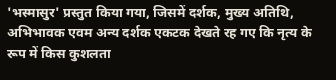'भस्मासुर' प्रस्तुत किया गया, जिसमें दर्शक, मुख्य अतिथि, अभिभावक एवम अन्य दर्शक एकटक देखते रह गए कि नृत्य के रूप में किस कुशलता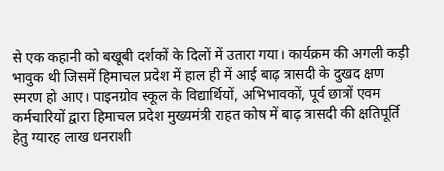से एक कहानी को बखूबी दर्शकों के दिलों में उतारा गया। कार्यक्रम की अगली कड़ी भावुक थी जिसमें हिमाचल प्रदेश में हाल ही में आई बाढ़ त्रासदी के दुखद क्षण स्मरण हो आए। पाइनग्रोव स्कूल के विद्यार्थियों, अभिभावकों, पूर्व छात्रों एवम कर्मचारियों द्वारा हिमाचल प्रदेश मुख्यमंत्री राहत कोष में बाढ़ त्रासदी की क्षतिपूर्ति हेतु ग्यारह लाख धनराशी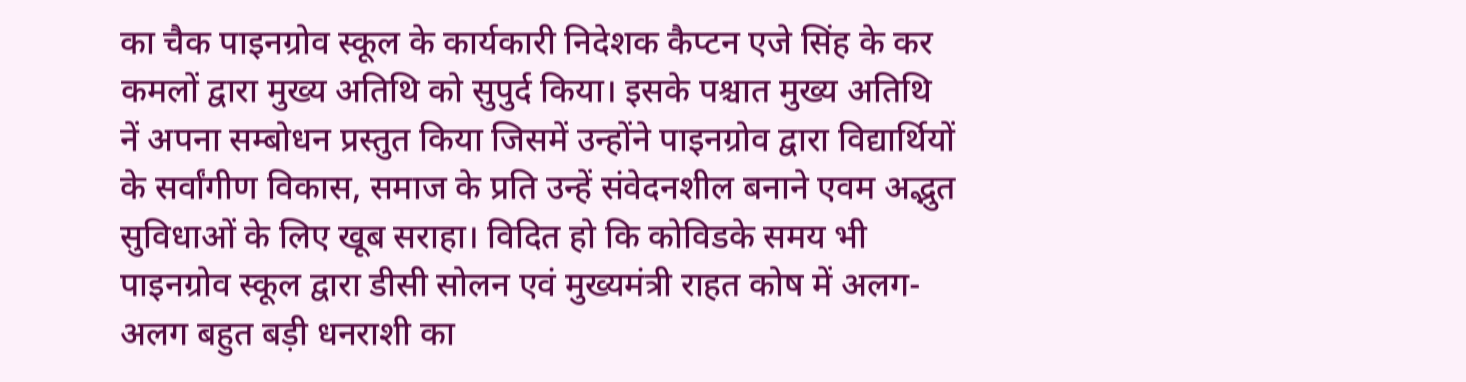का चैक पाइनग्रोव स्कूल के कार्यकारी निदेशक कैप्टन एजे सिंह के कर कमलों द्वारा मुख्य अतिथि को सुपुर्द किया। इसके पश्चात मुख्य अतिथि नें अपना सम्बोधन प्रस्तुत किया जिसमें उन्होंने पाइनग्रोव द्वारा विद्यार्थियों के सर्वांगीण विकास, समाज के प्रति उन्हें संवेदनशील बनाने एवम अद्भुत सुविधाओं के लिए खूब सराहा। विदित हो कि कोविडके समय भी पाइनग्रोव स्कूल द्वारा डीसी सोलन एवं मुख्यमंत्री राहत कोष में अलग-अलग बहुत बड़ी धनराशी का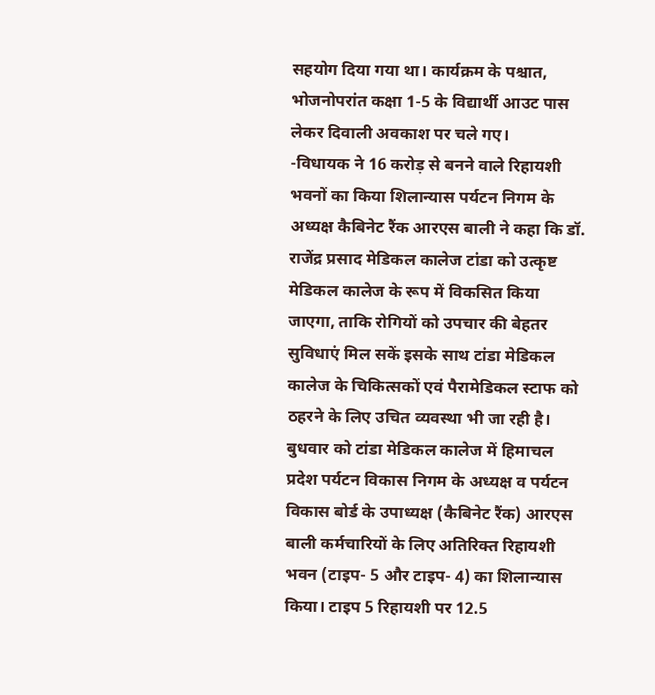सहयोग दिया गया था। कार्यक्रम के पश्चात, भोजनोपरांत कक्षा 1-5 के विद्यार्थी आउट पास लेकर दिवाली अवकाश पर चले गए।
-विधायक ने 16 करोड़ से बनने वाले रिहायशी भवनों का किया शिलान्यास पर्यटन निगम के अध्यक्ष कैबिनेट रैंक आरएस बाली ने कहा कि डॉ. राजेंद्र प्रसाद मेडिकल कालेज टांडा को उत्कृष्ट मेडिकल कालेज के रूप में विकसित किया जाएगा, ताकि रोगियों को उपचार की बेहतर सुविधाएं मिल सकें इसके साथ टांडा मेडिकल कालेज के चिकित्सकों एवं पैरामेडिकल स्टाफ को ठहरने के लिए उचित व्यवस्था भी जा रही है। बुधवार को टांडा मेडिकल कालेज में हिमाचल प्रदेश पर्यटन विकास निगम के अध्यक्ष व पर्यटन विकास बोर्ड के उपाध्यक्ष (कैबिनेट रैंक) आरएस बाली कर्मचारियों के लिए अतिरिक्त रिहायशी भवन (टाइप- 5 और टाइप- 4) का शिलान्यास किया। टाइप 5 रिहायशी पर 12.5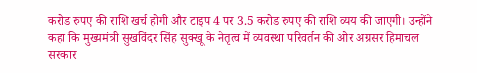करोड रुपए की राशि खर्च होगी और टाइप 4 पर 3.5 करोड रुपए की राशि व्यय की जाएगी। उन्होंने कहा कि मुख्यमंत्री सुखविंदर सिंह सुक्खू के नेतृत्व में व्यवस्था परिवर्तन की ओर अग्रसर हिमाचल सरकार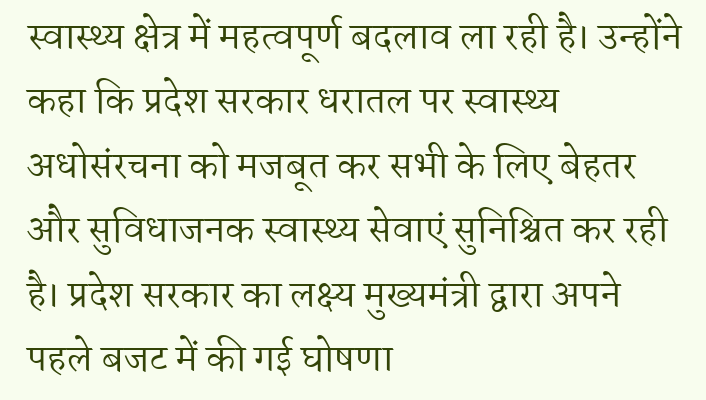स्वास्थ्य क्षेत्र में महत्वपूर्ण बदलाव ला रही है। उन्होंने कहा कि प्रदेश सरकार धरातल पर स्वास्थ्य अधोसंरचना को मजबूत कर सभी के लिए बेहतर और सुविधाजनक स्वास्थ्य सेवाएं सुनिश्चित कर रही है। प्रदेश सरकार का लक्ष्य मुख्यमंत्री द्वारा अपने पहले बजट में की गई घोषणा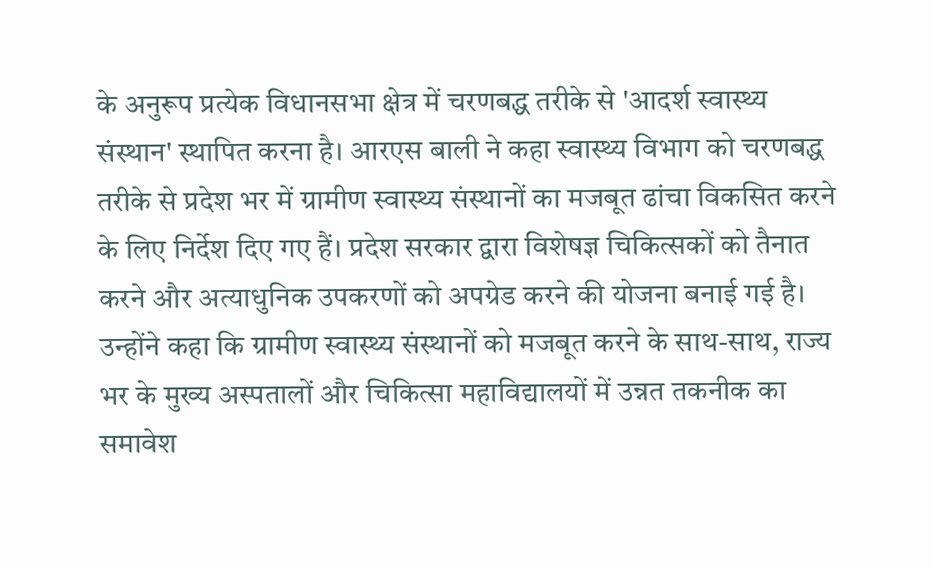के अनुरूप प्रत्येक विधानसभा क्षेत्र में चरणबद्ध तरीके से 'आदर्श स्वास्थ्य संस्थान' स्थापित करना है। आरएस बाली ने कहा स्वास्थ्य विभाग को चरणबद्ध तरीके से प्रदेश भर में ग्रामीण स्वास्थ्य संस्थानों का मजबूत ढांचा विकसित करने के लिए निर्देश दिए गए हैं। प्रदेश सरकार द्वारा विशेषज्ञ चिकित्सकों को तैनात करने और अत्याधुनिक उपकरणों को अपग्रेड करने की योजना बनाई गई है। उन्होंने कहा कि ग्रामीण स्वास्थ्य संस्थानों को मजबूत करने के साथ-साथ, राज्य भर के मुख्य अस्पतालों और चिकित्सा महाविद्यालयों में उन्नत तकनीक का समावेश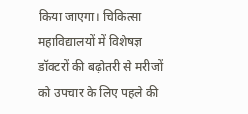किया जाएगा। चिकित्सा महाविद्यालयों में विशेषज्ञ डॉक्टरों की बढ़ोतरी से मरीजों को उपचार के लिए पहले की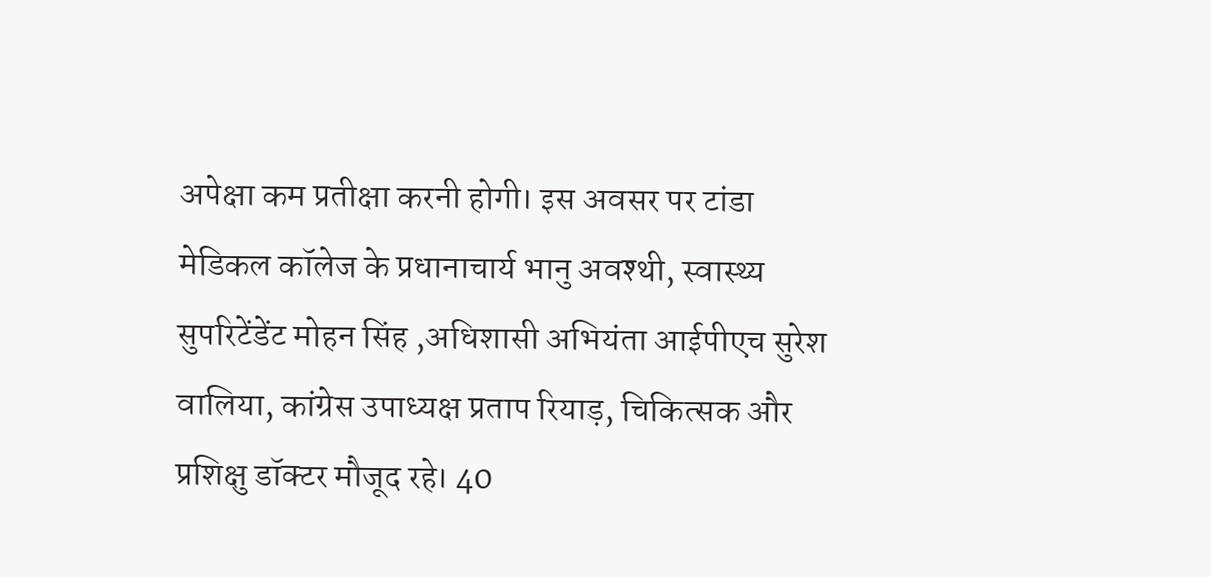अपेक्षा कम प्रतीक्षा करनी होगी। इस अवसर पर टांडा मेडिकल कॉलेज के प्रधानाचार्य भानु अवश्थी, स्वास्थ्य सुपरिटेंडेंट मोहन सिंह ,अधिशासी अभियंता आईपीएच सुरेश वालिया, कांग्रेस उपाध्यक्ष प्रताप रियाड़, चिकित्सक और प्रशिक्षु डॉक्टर मौजूद रहे। 40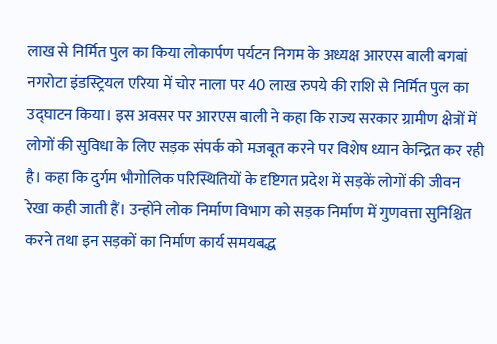लाख से निर्मित पुल का किया लोकार्पण पर्यटन निगम के अध्यक्ष आरएस बाली बगबां नगरोटा इंडस्ट्रियल एरिया में चोर नाला पर 40 लाख रुपये की राशि से निर्मित पुल का उद्घाटन किया। इस अवसर पर आरएस बाली ने कहा कि राज्य सरकार ग्रामीण क्षेत्रों में लोगों की सुविधा के लिए सड़क संपर्क को मजबूत करने पर विशेष ध्यान केन्द्रित कर रही है। कहा कि दुर्गम भौगोलिक परिस्थितियों के दृष्टिगत प्रदेश में सड़कें लोगों की जीवन रेखा कही जाती हैं। उन्होंने लोक निर्माण विभाग को सड़क निर्माण में गुणवत्ता सुनिश्चित करने तथा इन सड़कों का निर्माण कार्य समयबद्ध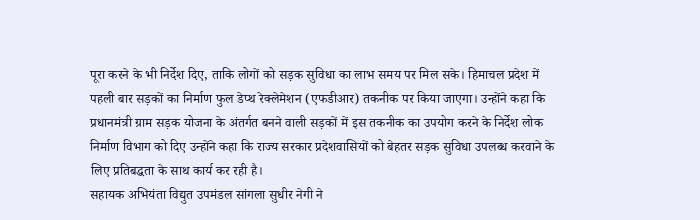पूरा करने के भी निर्देश दिए, ताकि लोगों को सड़क सुविधा का लाभ समय पर मिल सके। हिमाचल प्रदेश में पहली बार सड़कों का निर्माण फुल डेप्थ रेक्लेमेशन (एफडीआर) तकनीक पर किया जाएगा। उन्होंने कहा कि प्रधानमंत्री ग्राम सड़क योजना के अंतर्गत बनने वाली सड़कों में इस तकनीक का उपयोग करने के निर्देश लोक निर्माण विभाग को दिए उन्होंने कहा कि राज्य सरकार प्रदेशवासियों को बेहतर सड़क सुविधा उपलब्ध करवाने के लिए प्रतिबद्धता के साथ कार्य कर रही है।
सहायक अभियंता विद्युत उपमंडल सांगला सुधीर नेगी ने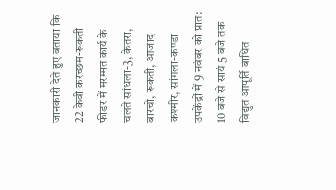जानकारी देते हुए बताया कि 22 केवी करच्छम-रूकती फीडर में मरम्मत कार्य के चलते सांधला-3, केतरा, बारचो, रूकती, आजाद कश्मीर, सांगला-कण्डा उपकेंद्रों में 9 नवंबर को प्रात: 10 बजे से सायं 5 बजे तक विद्युत आपूर्ति बाधित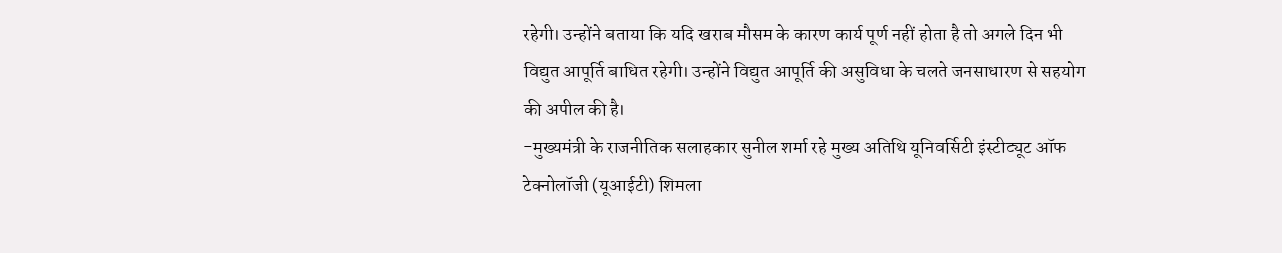रहेगी। उन्होंने बताया कि यदि खराब मौसम के कारण कार्य पूर्ण नहीं होता है तो अगले दिन भी विद्युत आपूर्ति बाधित रहेगी। उन्होंने विद्युत आपूर्ति की असुविधा के चलते जनसाधारण से सहयोग की अपील की है।
-मुख्यमंत्री के राजनीतिक सलाहकार सुनील शर्मा रहे मुख्य अतिथि यूनिवर्सिटी इंस्टीट्यूट ऑफ टेक्नोलॉजी (यूआईटी) शिमला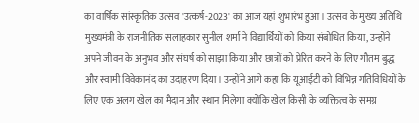का वार्षिक सांस्कृतिक उत्सव 'उत्कर्ष-2023' का आज यहां शुभारंभ हुआ। उत्सव के मुख्य अतिथि मुख्यमंत्री के राजनीतिक सलाहकार सुनील शर्मा ने विद्यार्थियों को किया संबोधित किया, उन्होंने अपने जीवन के अनुभव और संघर्ष को साझा किया और छात्रों को प्रेरित करने के लिए गौतम बुद्ध और स्वामी विवेकानंद का उदाहरण दिया। उन्होंने आगे कहा कि यूआईटी को विभिन्न गतिविधियों के लिए एक अलग खेल का मैदान और स्थान मिलेगा क्योंकि खेल किसी के व्यक्तित्व के समग्र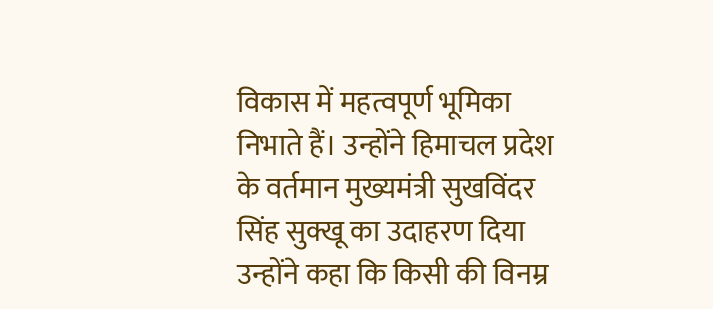विकास में महत्वपूर्ण भूमिका निभाते हैं। उन्होंने हिमाचल प्रदेश के वर्तमान मुख्यमंत्री सुखविंदर सिंह सुक्खू का उदाहरण दिया उन्होंने कहा कि किसी की विनम्र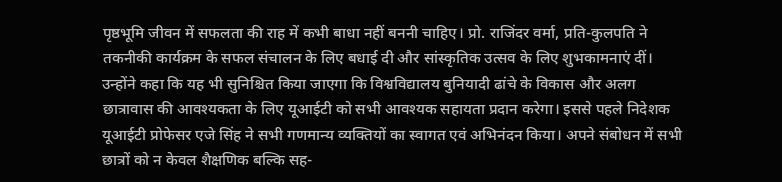पृष्ठभूमि जीवन में सफलता की राह में कभी बाधा नहीं बननी चाहिए। प्रो. राजिंदर वर्मा, प्रति-कुलपति ने तकनीकी कार्यक्रम के सफल संचालन के लिए बधाई दी और सांस्कृतिक उत्सव के लिए शुभकामनाएं दीं। उन्होंने कहा कि यह भी सुनिश्चित किया जाएगा कि विश्वविद्यालय बुनियादी ढांचे के विकास और अलग छात्रावास की आवश्यकता के लिए यूआईटी को सभी आवश्यक सहायता प्रदान करेगा। इससे पहले निदेशक यूआईटी प्रोफेसर एजे सिंह ने सभी गणमान्य व्यक्तियों का स्वागत एवं अभिनंदन किया। अपने संबोधन में सभी छात्रों को न केवल शैक्षणिक बल्कि सह-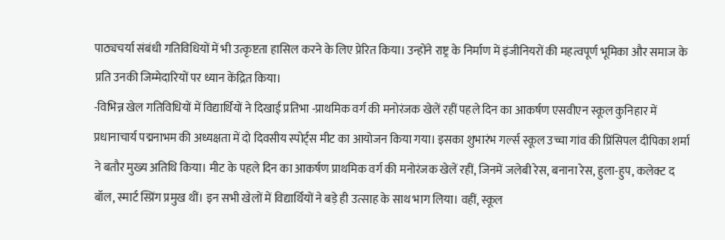पाठ्यचर्या संबंधी गतिविधियों में भी उत्कृष्टता हासिल करने के लिए प्रेरित किया। उन्होंने राष्ट्र के निर्माण में इंजीनियरों की महत्वपूर्ण भूमिका और समाज के प्रति उनकी जिम्मेदारियों पर ध्यान केंद्रित किया।
-विभिन्न खेल गतिविधियों में विद्यार्थियों ने दिखाई प्रतिभा -प्राथमिक वर्ग की मनोरंजक खेलें रहीं पहले दिन का आकर्षण एसवीएन स्कूल कुनिहार में प्रधानाचार्य पद्मनाभम की अध्यक्षता में दो दिवसीय स्पोर्ट्स मीट का आयोजन किया गया। इसका शुभारंभ गर्ल्स स्कूल उच्चा गांव की प्रिंसिपल दीपिका शर्मा ने बतौर मुख्य अतिथि किया। मीट के पहले दिन का आकर्षण प्राथमिक वर्ग की मनोरंजक खेलें रहीं, जिनमें जलेबी रेस, बनाना रेस, हुला-हुप, कलेक्ट द बॉल, स्मार्ट स्प्रिंग प्रमुख थीं। इन सभी खेलों में विद्यार्थियों ने बड़े ही उत्साह के साथ भाग लिया। वहीं, स्कूल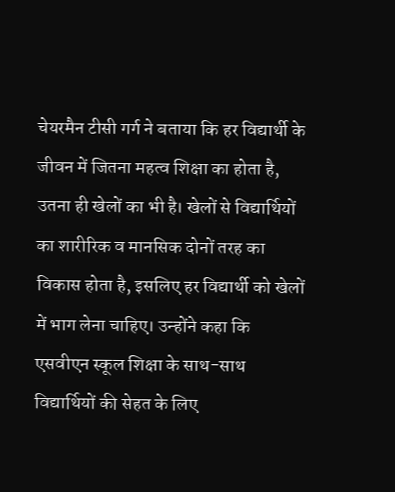चेयरमैन टीसी गर्ग ने बताया कि हर विद्यार्थी के जीवन में जितना महत्व शिक्षा का होता है, उतना ही खेलों का भी है। खेलों से विद्यार्थियों का शारीरिक व मानसिक दोनों तरह का विकास होता है, इसलिए हर विद्यार्थी को खेलों में भाग लेना चाहिए। उन्होंने कहा कि एसवीएन स्कूल शिक्षा के साथ-साथ विद्यार्थियों की सेहत के लिए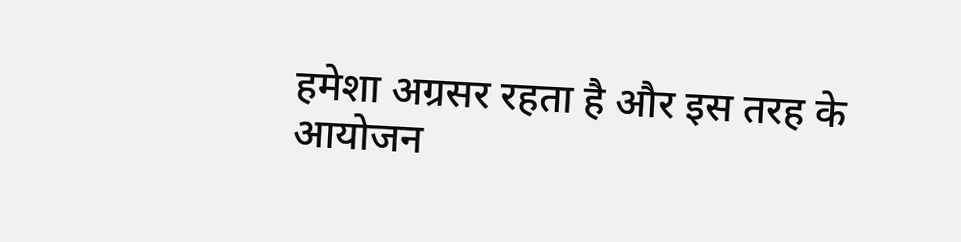हमेशा अग्रसर रहता है और इस तरह के आयोजन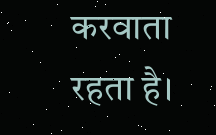करवाता रहता है।